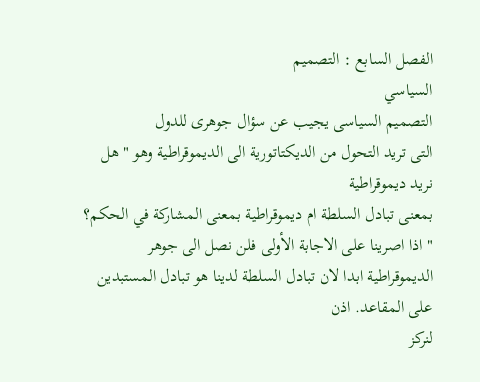الفصل السابع : التصميم
السياسي
التصميم السياسى يجيب عن سؤال جوهرى للدول
التى تريد التحول من الديكتاتورية الى الديموقراطية وهو "هل نريد ديموقراطية
بمعنى تبادل السلطة ام ديموقراطية بمعنى المشاركة في الحكم؟ " اذا اصرينا على الاجابة الأولى فلن نصل الى جوهر
الديموقراطية ابدا لان تبادل السلطة لدينا هو تبادل المستبدين على المقاعد. اذن
لنركز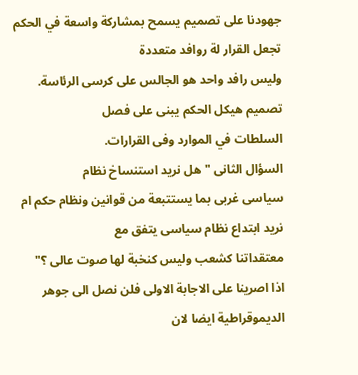جهودنا على تصميم يسمح بمشاركة واسعة في الحكم تجعل القرار لة روافد متعددة
وليس رافد واحد هو الجالس على كرسى الرئاسة. تصميم هيكل الحكم يبنى على فصل
السلطات في الموارد وفى القرارات.
السؤال الثانى " هل نريد استنساخ نظام
سياسى غربى بما يستتبعة من قوانين ونظام حكم ام نريد ابتداع نظام سياسى يتفق مع
معتقداتنا كشعب وليس كنخبة لها صوت عالى ؟"
اذا اصرينا على الاجابة الاولى فلن نصل الى جوهر الديموقراطية ايضا لان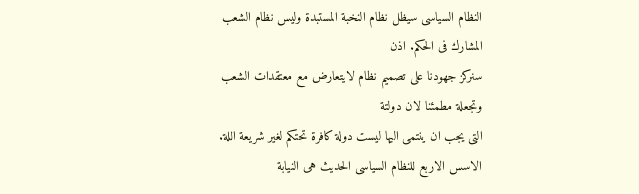النظام السياسى سيظل نظام النخبة المستبدة وليس نظام الشعب المشارك فى الحكم. اذن
سنركز جهودنا على تصميم نظام لايتعارض مع معتقدات الشعب وتجعلة مطمئنا لان دولتة
التى يجب ان ينتمى اليها ليست دولة كافرة تحتكم لغير شريعة اللة.
الاسس الاربع للنظام السياسى الحديث هى النيابة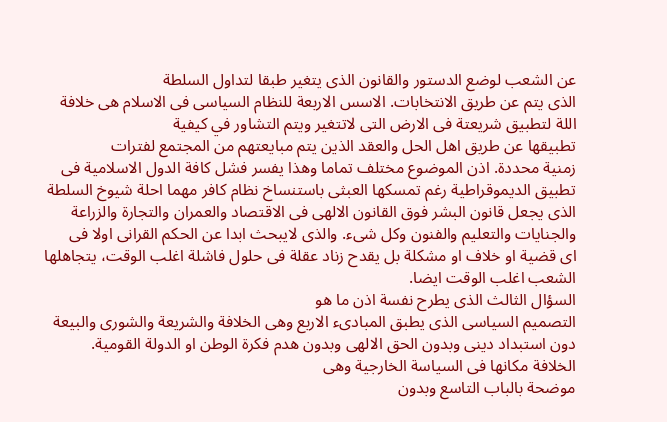عن الشعب لوضع الدستور والقانون الذى يتغير طبقا لتداول السلطة
الذى يتم عن طريق الانتخابات. الاسس الاربعة للنظام السياسى فى الاسلام هى خلافة
اللة لتطبيق شريعتة فى الارض التى لاتتغير ويتم التشاور في كيفية
تطبيقها عن طريق اهل الحل والعقد الذين يتم مبايعتهم من المجتمع لفترات
زمنية محددة. اذن الموضوع مختلف تماما وهذا يفسر فشل كافة الدول الاسلامية فى
تطبيق الديموقراطية رغم تمسكها العبثى باستنساخ نظام كافر مهما احلة شيوخ السلطة
الذى يجعل قانون البشر فوق القانون الالهى فى الاقتصاد والعمران والتجارة والزراعة
والجنايات والتعليم والفنون وكل شىء. والذى لايبحث ابدا عن الحكم القرانى اولا فى
اى قضية او خلاف او مشكلة بل يقدح زناد عقلة فى حلول فاشلة اغلب الوقت، يتجاهلها
الشعب اغلب الوقت ايضا.
السؤال الثالث الذى يطرح نفسة اذن ما هو
التصميم السياسى الذى يطبق المبادىء الاربع وهى الخلافة والشريعة والشورى والبيعة
دون استبداد دينى وبدون الحق الالهى وبدون هدم فكرة الوطن او الدولة القومية.
الخلافة مكانها فى السياسة الخارجية وهى
موضحة بالباب التاسع وبدون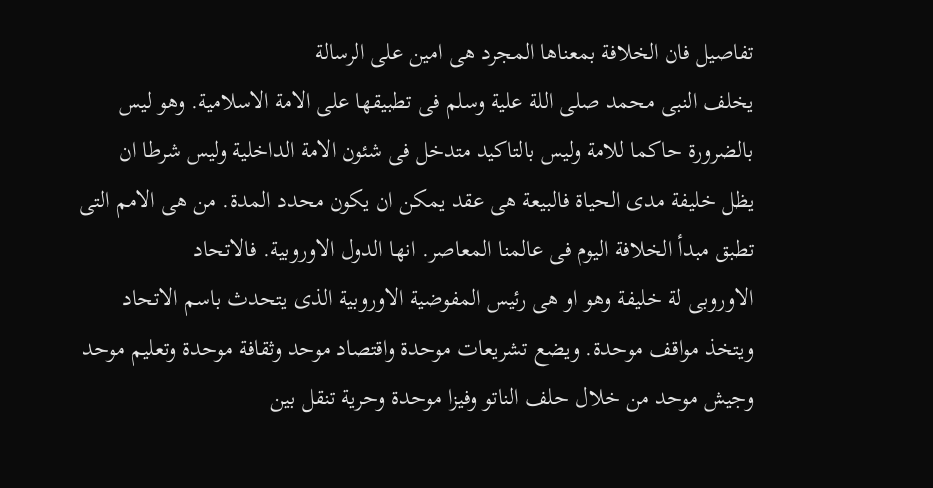تفاصيل فان الخلافة بمعناها المجرد هى امين على الرسالة
يخلف النبى محمد صلى اللة علية وسلم فى تطبيقها على الامة الاسلامية. وهو ليس
بالضرورة حاكما للامة وليس بالتاكيد متدخل فى شئون الامة الداخلية وليس شرطا ان
يظل خليفة مدى الحياة فالبيعة هى عقد يمكن ان يكون محدد المدة. من هى الامم التى
تطبق مبدأ الخلافة اليوم فى عالمنا المعاصر. انها الدول الاوروبية. فالاتحاد
الاوروبى لة خليفة وهو او هى رئيس المفوضية الاوروبية الذى يتحدث باسم الاتحاد
ويتخذ مواقف موحدة. ويضع تشريعات موحدة واقتصاد موحد وثقافة موحدة وتعليم موحد
وجيش موحد من خلال حلف الناتو وفيزا موحدة وحرية تنقل بين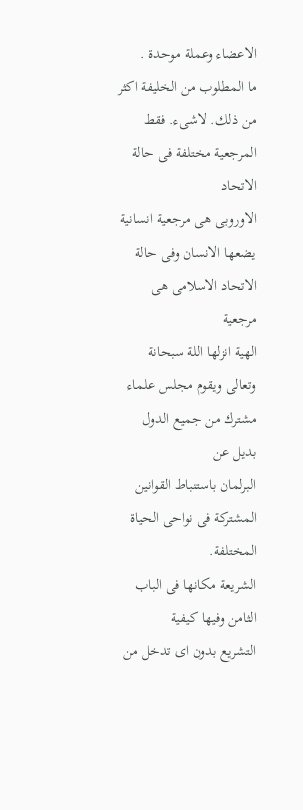الاعضاء وعملة موحدة .
ما المطلوب من الخليفة اكثر من ذلك. لاشىء. فقط المرجعية مختلفة فى حالة الاتحاد
الاوروبى هى مرجعية انسانية يضعها الانسان وفى حالة الاتحاد الاسلامى هى مرجعية
الهية انزلها اللة سبحانة وتعالى ويقوم مجلس علماء مشترك من جميع الدول بديل عن
البرلمان باستنباط القوانين المشتركة فى نواحى الحياة المختلفة.
الشريعة مكانها فى الباب الثامن وفيها كيفية
التشريع بدون اى تدخل من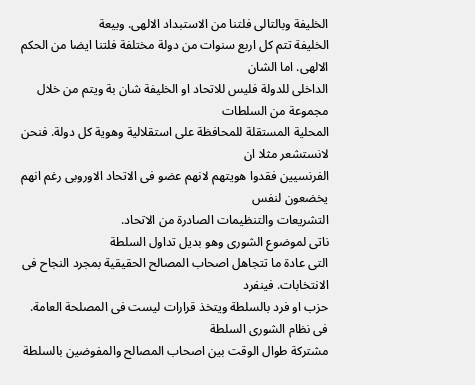الخليفة وبالتالى فلتنا من الاستبداد الالهى. وبيعة
الخليفة تتم كل اربع سنوات من دولة مختلفة فلتنا ايضا من الحكم الالهى. اما الشان
الداخلى للدولة فليس للاتحاد او الخليفة شان بة ويتم من خلال مجموعة من السلطات
المحلية المستقلة للمحافظة على استقلالية وهوية كل دولة. فنحن لانستشعر مثلا ان
الفرنسيين فقدوا هويتهم لانهم عضو فى الاتحاد الاوروبى رغم انهم يخضعون لنفس
التشريعات والتنظيمات الصادرة من الاتحاد.
ناتى لموضوع الشورى وهو بديل تداول السلطة
التى عادة ما تتجاهل اصحاب المصالح الحقيقية بمجرد النجاح فى الانتخابات. فينفرد
حزب او فرد بالسلطة ويتخذ قرارات ليست فى المصلحة العامة. فى نظام الشورى السلطة
مشتركة طوال الوقت بين اصحاب المصالح والمفوضين بالسلطة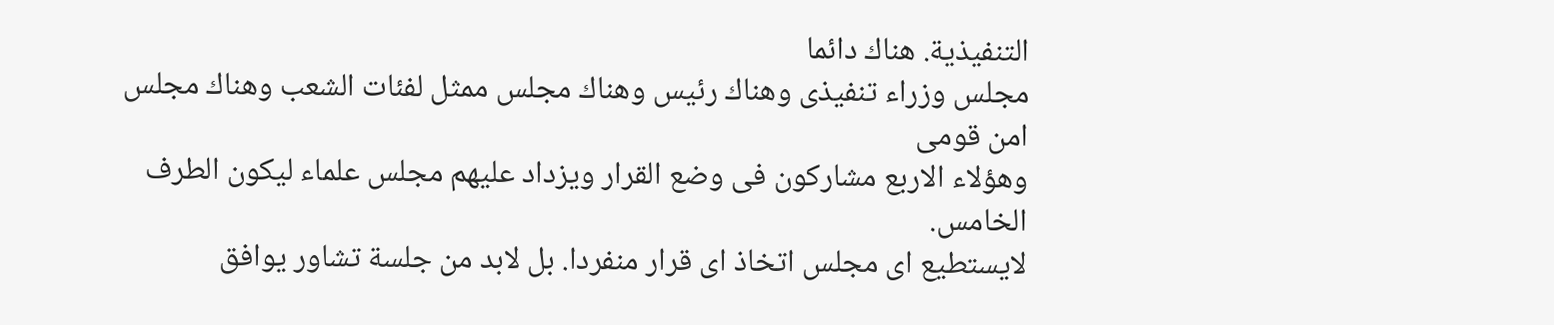التنفيذية. هناك دائما
مجلس وزراء تنفيذى وهناك رئيس وهناك مجلس ممثل لفئات الشعب وهناك مجلس امن قومى
وهؤلاء الاربع مشاركون فى وضع القرار ويزداد عليهم مجلس علماء ليكون الطرف الخامس.
لايستطيع اى مجلس اتخاذ اى قرار منفردا. بل لابد من جلسة تشاور يوافق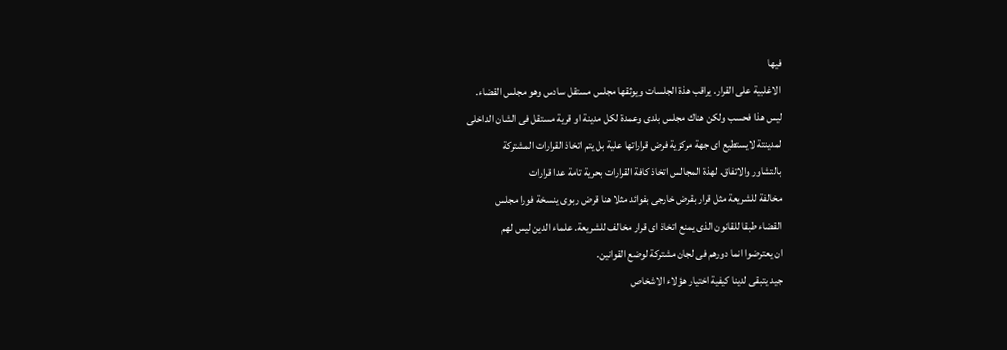فيها
الاغلبية على القرار. يراقب هذة الجلسات ويوثقها مجلس مستقل سادس وهو مجلس القضاء.
ليس هذا فحسب ولكن هناك مجلس بلدى وعمدة لكل مدينة او قرية مستقل فى الشان الداخلى
لمدينتة لايستطيع اى جهة مركزية فرض قراراتها علية بل يتم اتخاذ القرارات المشتركة
بالتشاور والاتفاق. لهذة المجالس اتخاذ كافة القرارات بحرية تامة عدا قرارات
مخالفة للشريعة مثل قرار بقرض خارجى بفوائد مثلا هنا قرض ربوى ينسخة فورا مجلس
القضاء طبقا للقانون الذى يمنع اتخاذ اى قرار مخالف للشريعة. علماء الدين ليس لهم
ان يعترضوا انما دورهم فى لجان مشتركة لوضع القوانين.
جيد يتبقى لدينا كيفية اختيار هؤلاء الاشخاص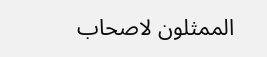الممثلون لاصحاب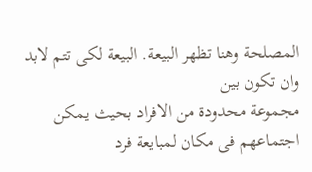المصلحة وهنا تظهر البيعة. البيعة لكى تتم لابد وان تكون بين
مجموعة محدودة من الافراد بحيث يمكن اجتماعهم فى مكان لمبايعة فرد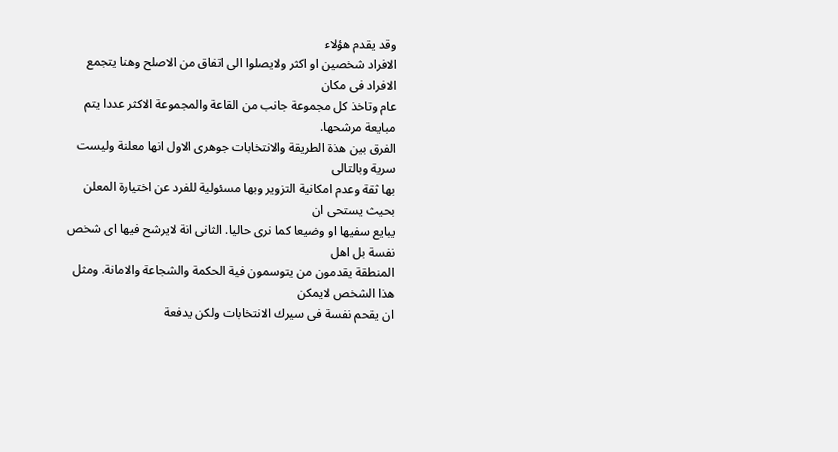وقد يقدم هؤلاء
الافراد شخصين او اكثر ولايصلوا الى اتفاق من الاصلح وهنا يتجمع الافراد فى مكان
عام وتاخذ كل مجموعة جانب من القاعة والمجموعة الاكثر عددا يتم مبايعة مرشحها.
الفرق بين هذة الطريقة والانتخابات جوهرى الاول انها معلنة وليست سرية وبالتالى
بها ثقة وعدم امكانية التزوير وبها مسئولية للفرد عن اختيارة المعلن بحيث يستحى ان
يبايع سفيها او وضيعا كما نرى حاليا. الثانى انة لايرشح فيها اى شخص نفسة بل اهل
المنطقة يقدمون من يتوسمون فية الحكمة والشجاعة والامانة. ومثل هذا الشخص لايمكن
ان يقحم نفسة فى سيرك الانتخابات ولكن يدفعة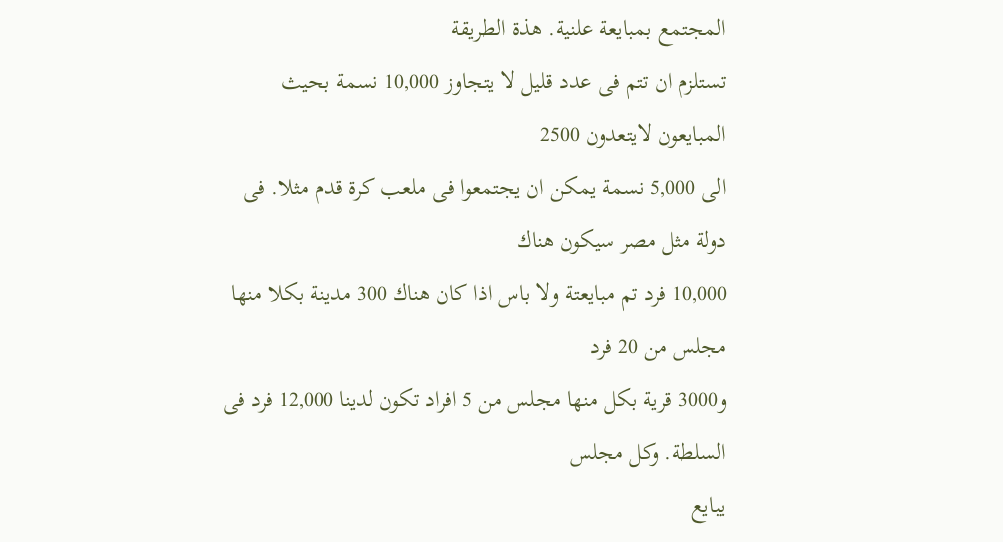المجتمع بمبايعة علنية. هذة الطريقة
تستلزم ان تتم فى عدد قليل لا يتجاوز 10,000 نسمة بحيث المبايعون لايتعدون 2500
الى 5,000 نسمة يمكن ان يجتمعوا فى ملعب كرة قدم مثلا. فى دولة مثل مصر سيكون هناك
10,000 فرد تم مبايعتة ولا باس اذا كان هناك 300 مدينة بكلا منها مجلس من 20 فرد
و3000 قرية بكل منها مجلس من 5 افراد تكون لدينا 12,000 فرد فى السلطة. وكل مجلس
يبايع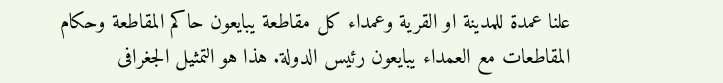علنا عمدة للمدينة او القرية وعمداء كل مقاطعة يبايعون حاكم المقاطعة وحكام
المقاطعات مع العمداء يبايعون رئيس الدولة. هذا هو التمثيل الجغرافى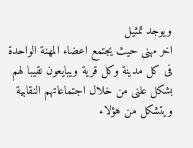ويوجد تمثيل
اخر مهنى حيث يجتمع اعضاء المهنة الواحدة فى كل مدينة وكل قرية ويبايعون نقيبا لهم
بشكل علنى من خلال اجتماعاتهم النقابية ويتشكل من هؤلاء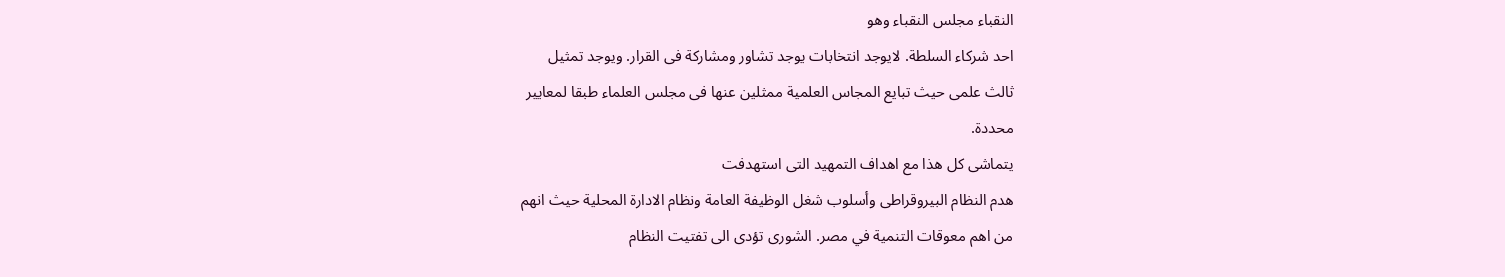النقباء مجلس النقباء وهو
احد شركاء السلطة. لايوجد انتخابات يوجد تشاور ومشاركة فى القرار. ويوجد تمثيل
ثالث علمى حيث تبايع المجاس العلمية ممثلين عنها فى مجلس العلماء طبقا لمعايير
محددة.
يتماشى كل هذا مع اهداف التمهيد التى استهدفت
هدم النظام البيروقراطى وأسلوب شغل الوظيفة العامة ونظام الادارة المحلية حيث انهم
من اهم معوقات التنمية في مصر. الشورى تؤدى الى تفتيت النظام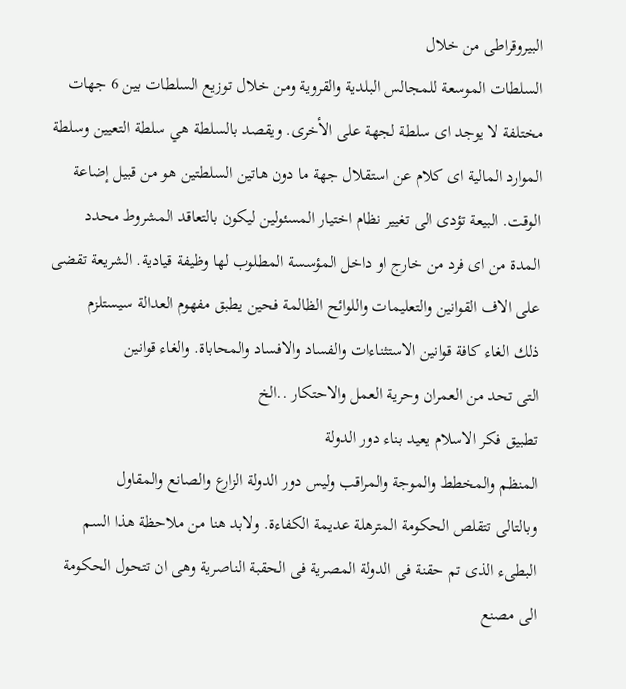البيروقراطى من خلال
السلطات الموسعة للمجالس البلدية والقروية ومن خلال توزيع السلطات بين 6 جهات
مختلفة لا يوجد اى سلطة لجهة على الأخرى. ويقصد بالسلطة هي سلطة التعيين وسلطة
الموارد المالية اى كلام عن استقلال جهة ما دون هاتين السلطتين هو من قبيل إضاعة
الوقت. البيعة تؤدى الى تغيير نظام اختيار المسئولين ليكون بالتعاقد المشروط محدد
المدة من اى فرد من خارج او داخل المؤسسة المطلوب لها وظيفة قيادية. الشريعة تقضى
على الاف القوانين والتعليمات واللوائح الظالمة فحين يطبق مفهوم العدالة سيستلزم
ذلك الغاء كافة قوانين الاستثناءات والفساد والافساد والمحاباة. والغاء قوانين
التى تحد من العمران وحرية العمل والاحتكار ..الخ
تطبيق فكر الاسلام يعيد بناء دور الدولة
المنظم والمخطط والموجة والمراقب وليس دور الدولة الزارع والصانع والمقاول
وبالتالى تتقلص الحكومة المترهلة عديمة الكفاءة. ولابد هنا من ملاحظة هذا السم
البطىء الذى تم حقنة فى الدولة المصرية فى الحقبة الناصرية وهى ان تتحول الحكومة
الى مصنع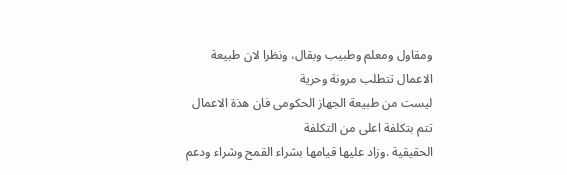ومقاول ومعلم وطبيب وبقال، ونظرا لان طبيعة الاعمال تتطلب مرونة وحرية
ليست من طبيعة الجهاز الحكومى فان هذة الاعمال تتم بتكلفة اعلى من التكلفة
الحقيقية .وزاد عليها قيامها بشراء القمح وشراء ودعم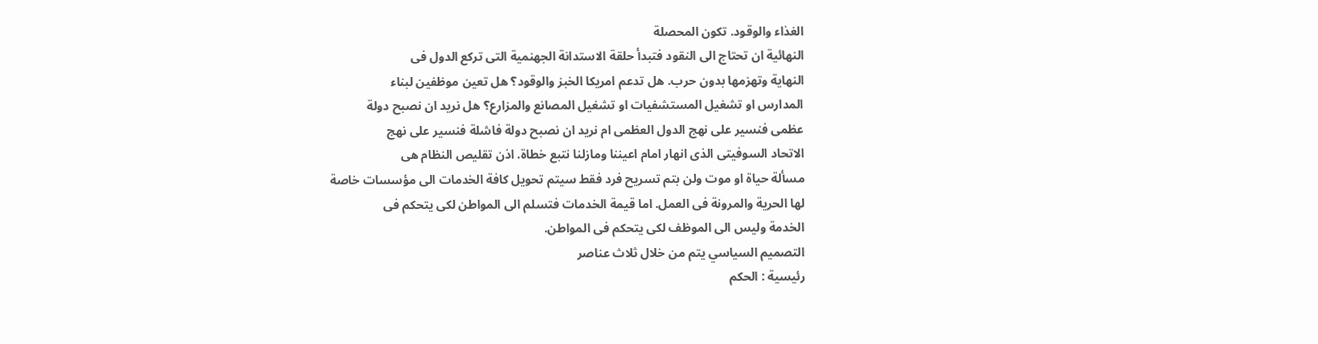الغذاء والوقود. تكون المحصلة
النهائية ان تحتاج الى النقود فتبدأ حلقة الاستدانة الجهنمية التى تركع الدول فى
النهاية وتهزمها بدون حرب. هل تدعم امريكا الخبز والوقود؟ هل تعين موظفين لبناء
المدارس او تشغيل المستشفيات او تشغيل المصانع والمزارع؟ هل نريد ان نصبح دولة
عظمى فنسير على نهج الدول العظمى ام نريد ان نصبح دولة فاشلة فنسير على نهج
الاتحاد السوفيتى الذى انهار امام اعيننا ومازلنا نتبع خطاة. اذن تقليص النظام هى
مسألة حياة او موت ولن بتم تسريح فرد فقط سيتم تحويل كافة الخدمات الى مؤسسات خاصة
لها الحرية والمرونة فى العمل. اما قيمة الخدمات فتسلم الى المواطن لكى يتحكم فى
الخدمة وليس الى الموظف لكى يتحكم فى المواطن.
التصميم السياسي يتم من خلال ثلاث عناصر
رئيسية : الحكم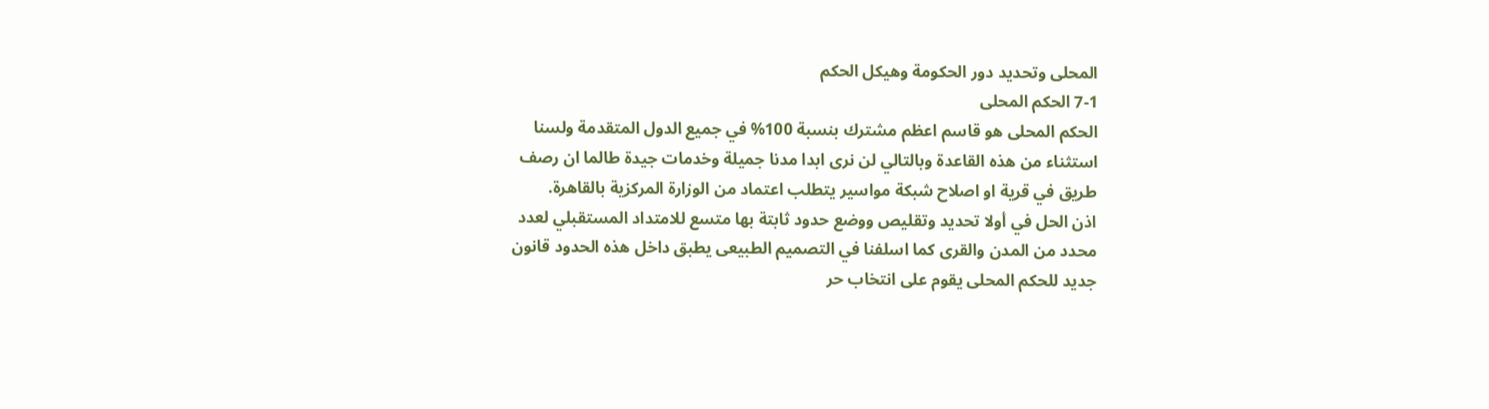المحلى وتحديد دور الحكومة وهيكل الحكم
7-1 الحكم المحلى
الحكم المحلى هو قاسم اعظم مشترك بنسبة 100% في جميع الدول المتقدمة ولسنا
استثناء من هذه القاعدة وبالتالي لن نرى ابدا مدنا جميلة وخدمات جيدة طالما ان رصف
طريق في قرية او اصلاح شبكة مواسير يتطلب اعتماد من الوزارة المركزية بالقاهرة.
اذن الحل في أولا تحديد وتقليص ووضع حدود ثابتة بها متسع للامتداد المستقبلي لعدد
محدد من المدن والقرى كما اسلفنا في التصميم الطبيعى يطبق داخل هذه الحدود قانون
جديد للحكم المحلى يقوم على انتخاب حر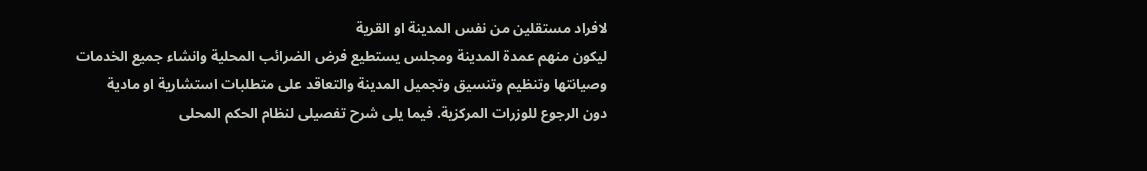لافراد مستقلين من نفس المدينة او القرية
ليكون منهم عمدة المدينة ومجلس يستطيع فرض الضرائب المحلية وانشاء جميع الخدمات
وصيانتها وتنظيم وتنسيق وتجميل المدينة والتعاقد على متطلبات استشارية او مادية
دون الرجوع للوزرات المركزية. فيما يلى شرح تفصيلى لنظام الحكم المحلى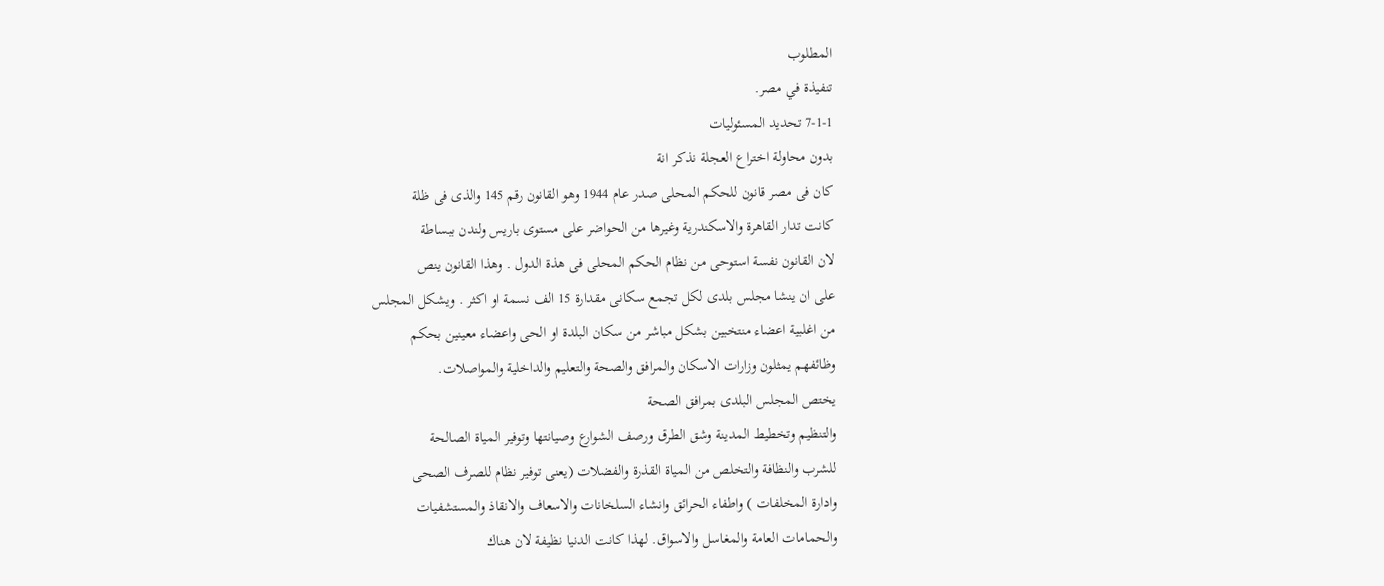المطلوب
تنفيذة في مصر.
7-1-1 تحديد المسئوليات
بدون محاولة اختراع العجلة نذكر انة
كان فى مصر قانون للحكم المحلى صدر عام 1944 وهو القانون رقم 145 والذى فى ظلة
كانت تدار القاهرة والاسكندرية وغيرها من الحواضر على مستوى باريس ولندن ببساطة
لان القانون نفسة استوحى من نظام الحكم المحلى فى هذة الدول . وهذا القانون ينص
على ان ينشا مجلس بلدى لكل تجمع سكانى مقدارة 15 الف نسمة او اكثر . ويشكل المجلس
من اغلبية اعضاء منتخبين بشكل مباشر من سكان البلدة او الحى واعضاء معينين بحكم
وظائفهم يمثلون وزارات الاسكان والمرافق والصحة والتعليم والداخلية والمواصلات.
يختص المجلس البلدى بمرافق الصحة
والتنظيم وتخطيط المدينة وشق الطرق ورصف الشوارع وصيانتها وتوفير المياة الصالحة
للشرب والنظافة والتخلص من المياة القذرة والفضلات (يعنى توفير نظام للصرف الصحى
وادارة المخلفات ) واطفاء الحرائق وانشاء السلخانات والاسعاف والانقاذ والمستشفيات
والحمامات العامة والمغاسل والاسواق. لهذا كانت الدنيا نظيفة لان هناك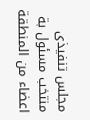مجلس تنفيذى
منتخب مسئول بة اعضاء من المنطقة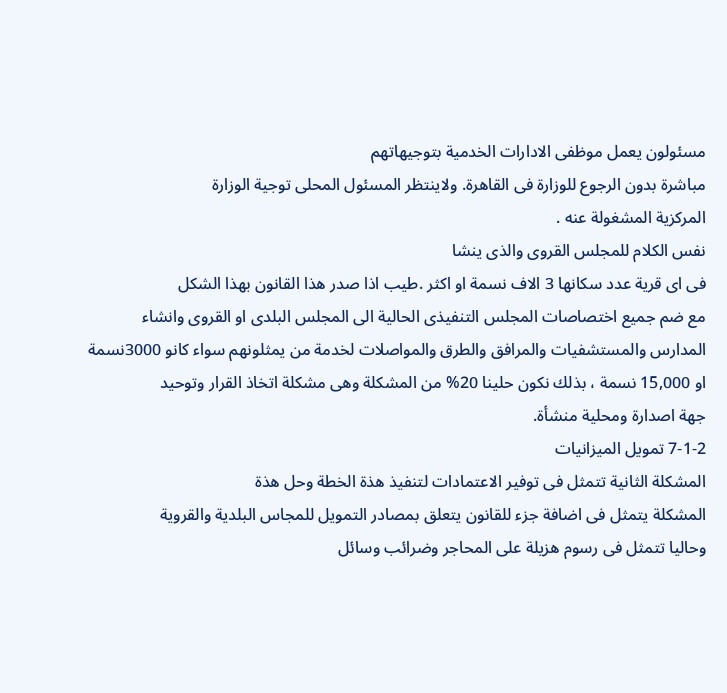مسئولون يعمل موظفى الادارات الخدمية بتوجيهاتهم
مباشرة بدون الرجوع للوزارة فى القاهرة. ولاينتظر المسئول المحلى توجية الوزارة
المركزية المشغولة عنه .
نفس الكلام للمجلس القروى والذى ينشا
فى اى قرية عدد سكانها 3 الاف نسمة او اكثر .طيب اذا صدر هذا القانون بهذا الشكل
مع ضم جميع اختصاصات المجلس التنفيذى الحالية الى المجلس البلدى او القروى وانشاء
المدارس والمستشفيات والمرافق والطرق والمواصلات لخدمة من يمثلونهم سواء كانو 3000نسمة
او 15,000 نسمة ، بذلك نكون حلينا 20% من المشكلة وهى مشكلة اتخاذ القرار وتوحيد
جهة اصدارة ومحلية منشأة.
7-1-2 تمويل الميزانيات
المشكلة الثانية تتمثل فى توفير الاعتمادات لتنفيذ هذة الخطة وحل هذة
المشكلة يتمثل فى اضافة جزء للقانون يتعلق بمصادر التمويل للمجاس البلدية والقروية
وحاليا تتمثل فى رسوم هزيلة على المحاجر وضرائب وسائل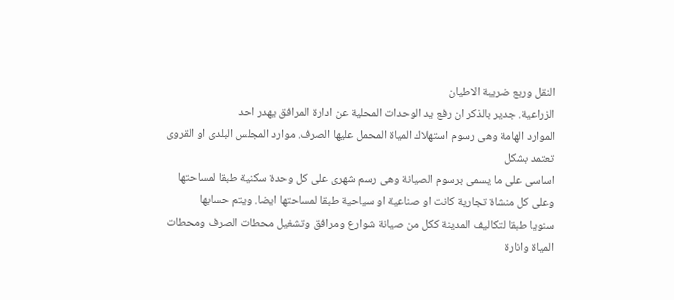النقل وربع ضريبة الاطيان
الزراعية. جدير بالذكر ان رفع يد الوحدات المحلية عن ادارة المرافق يهدر احد
الموارد الهامة وهى رسوم استهلاك المياة المحمل عليها الصرف. موارد المجلس البلدى او القروى تعتمد بشكل
اساسى على ما يسمى برسوم الصيانة وهى رسم شهرى على كل وحدة سكنية طبقا لمساحتها
وعلى كل منشاة تجارية كانت او صناعية او سياحية طبقا لمساحتها ايضا. ويتم حسابها
سنويا طبقا لتكاليف المدينة ككل من صيانة شوارع ومرافق وتشغيل محطات الصرف ومحطات
المياة وانارة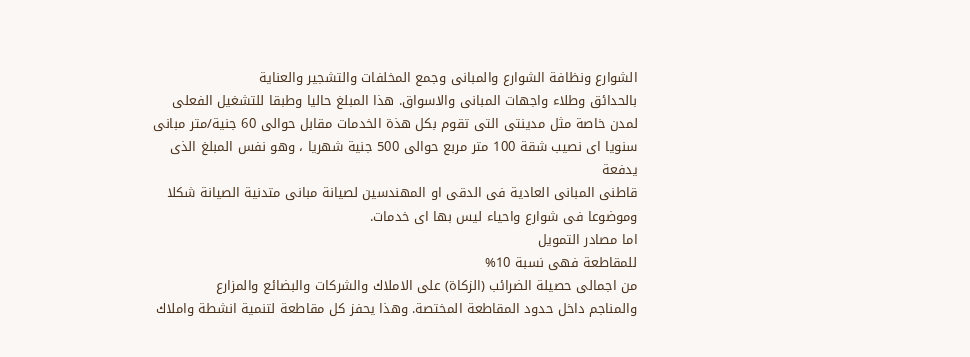الشوارع ونظافة الشوارع والمبانى وجمع المخلفات والتشجير والعناية
بالحدائق وطلاء واجهات المبانى والاسواق. هذا المبلغ حاليا وطبقا للتشغيل الفعلى
لمدن خاصة مثل مدينتى التى تقوم بكل هذة الخدمات مقابل حوالى 60 جنية/متر مبانى
سنويا اى نصيب شقة 100 متر مربع حوالى 500 جنية شهريا ، وهو نفس المبلغ الذى يدفعة
قاطنى المبانى العادية فى الدقى او المهندسين لصيانة مبانى متدنية الصيانة شكلا
وموضوعا فى شوارع واحياء ليس بها اى خدمات.
اما مصادر التمويل
للمقاطعة فهى نسبة 10%
من اجمالى حصيلة الضرائب (الزكاة) على الاملاك والشركات والبضائع والمزارع
والمناجم داخل حدود المقاطعة المختصة. وهذا يحفز كل مقاطعة لتنمية انشطة واملاك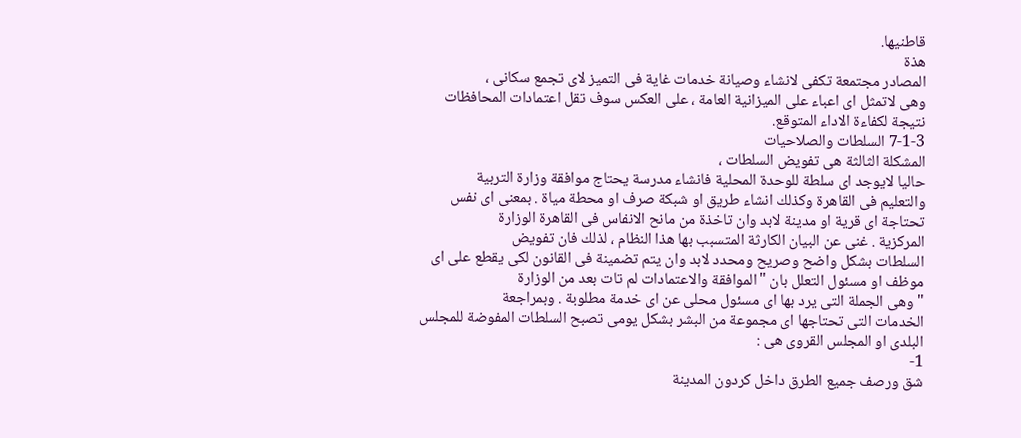قاطنيها.
هذة
المصادر مجتمعة تكفى لانشاء وصيانة خدمات غاية فى التميز لاى تجمع سكانى ،
وهى لاتمثل اى اعباء على الميزانية العامة ، على العكس سوف تقل اعتمادات المحافظات
نتيجة لكفاءة الاداء المتوقع.
7-1-3 السلطات والصلاحيات
المشكلة الثالثة هى تفويض السلطات ،
حاليا لايوجد اى سلطة للوحدة المحلية فانشاء مدرسة يحتاج موافقة وزارة التربية
والتعليم فى القاهرة وكذلك انشاء طريق او شبكة صرف او محطة مياة . بمعنى اى نفس
تحتاجة اى قرية او مدينة لابد وان تاخذة من مانح الانفاس فى القاهرة الوزارة
المركزية . غنى عن البيان الكارثة المتسبب بها هذا النظام ، لذلك فان تفويض
السلطات بشكل واضح وصريح ومحدد لابد وان يتم تضمينة فى القانون لكى يقطع على اى
موظف او مسئول التعلل بان "الموافقة والاعتمادات لم تات بعد من الوزارة
" وهى الجملة التى يرد بها اى مسئول محلى عن اى خدمة مطلوبة . وبمراجعة
الخدمات التى تحتاجها اى مجموعة من البشر بشكل يومى تصبح السلطات المفوضة للمجلس
البلدى او المجلس القروى هى :
1-
شق ورصف جميع الطرق داخل كردون المدينة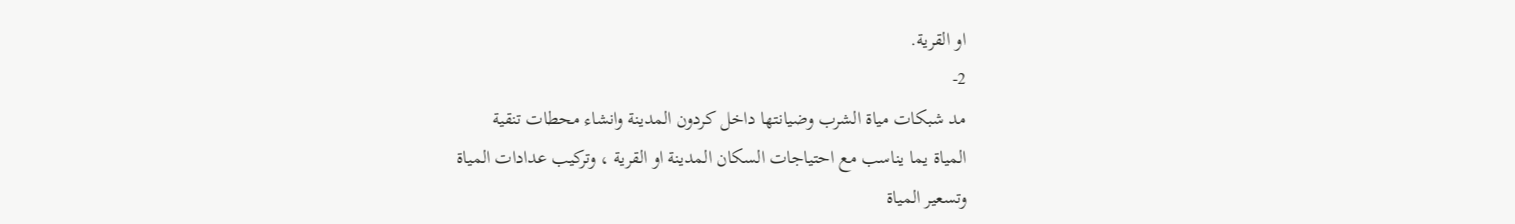او القرية.
2-
مد شبكات مياة الشرب وضيانتها داخل كردون المدينة وانشاء محطات تنقية
المياة يما يناسب مع احتياجات السكان المدينة او القرية ، وتركيب عدادات المياة
وتسعير المياة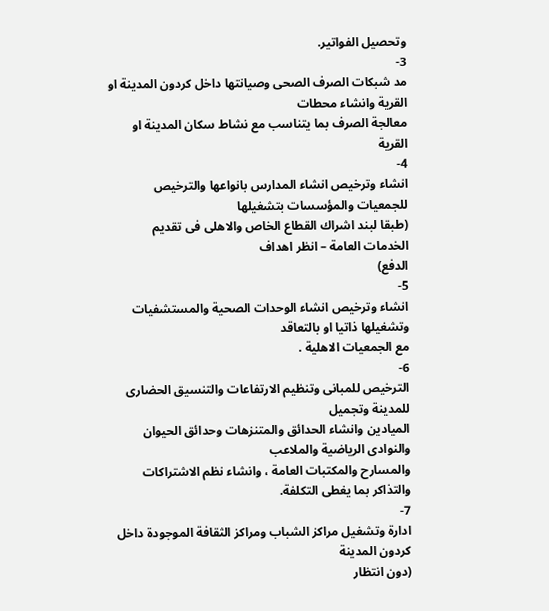وتحصيل الفواتير.
3-
مد شبكات الصرف الصحى وصيانتها داخل كردون المدينة او القرية وانشاء محطات
معالجة الصرف بما يتناسب مع نشاط سكان المدينة او القرية
4-
انشاء وترخيص انشاء المدارس بانواعها والترخيص للجمعيات والمؤسسات بتشغيلها
(طبقا لبند اشراك القطاع الخاص والاهلى فى تقديم الخدمات العامة – انظر اهداف
الدفع)
5-
انشاء وترخيص انشاء الوحدات الصحية والمستشفيات وتشغيلها ذاتيا او بالتعاقد
مع الجمعيات الاهلية .
6-
الترخيص للمبانى وتنظيم الارتفاعات والتنسيق الحضارى للمدينة وتجميل
الميادين وانشاء الحدائق والمتنزهات وحدائق الحيوان والنوادى الرياضية والملاعب
والمسارح والمكتبات العامة ، وانشاء نظم الاشتراكات والتذاكر بما يغطى التكلفة.
7-
ادارة وتشغيل مراكز الشباب ومراكز الثقافة الموجودة داخل كردون المدينة
(دون انتظار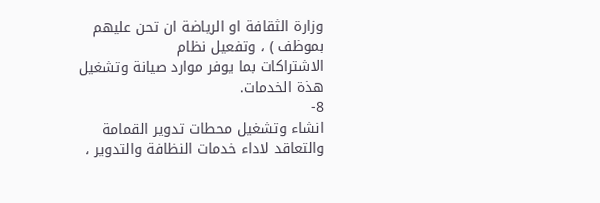وزارة الثقافة او الرياضة ان تحن عليهم بموظف ) ، وتفعيل نظام
الاشتراكات بما يوفر موارد صيانة وتشغيل هذة الخدمات.
8-
انشاء وتشغيل محطات تدوير القمامة والتعاقد لاداء خدمات النظافة والتدوير ،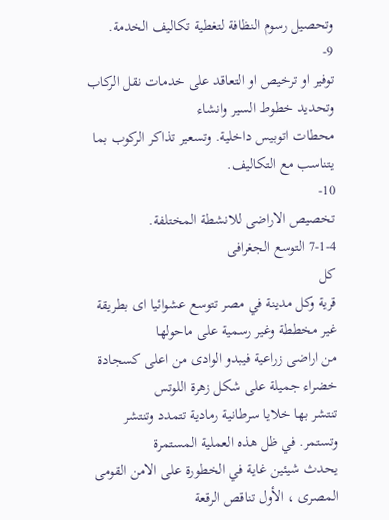وتحصيل رسوم النظافة لتغطية تكاليف الخدمة.
9-
توفير او ترخيص او التعاقد على خدمات نقل الركاب وتحديد خطوط السير وانشاء
محطات اتوبيس داخلية. وتسعير تذاكر الركوب بما يتناسب مع التكاليف.
10-
تخصيص الاراضى للانشطة المختلفة.
7-1-4 التوسع الجغرافى
كل
قرية وكل مدينة في مصر تتوسع عشوائيا اى بطريقة غير مخططة وغير رسمية على ماحولها
من اراضى زراعية فيبدو الوادى من اعلى كسجادة خضراء جميلة على شكل زهرة اللوتس
تنتشر بها خلايا سرطانية رمادية تتمدد وتنتشر وتستمر. في ظل هذه العملية المستمرة
يحدث شيئين غاية في الخطورة على الامن القومى المصرى ، الأول تناقص الرقعة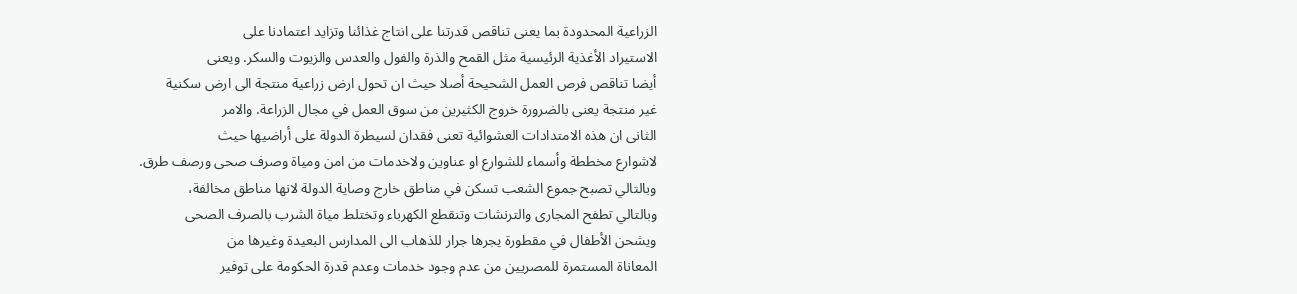الزراعية المحدودة بما يعنى تناقص قدرتنا على انتاج غذائنا وتزايد اعتمادنا على
الاستيراد الأغذية الرئيسية مثل القمح والذرة والفول والعدس والزيوت والسكر. ويعنى
أيضا تناقص فرص العمل الشحيحة أصلا حيث ان تحول ارض زراعية منتجة الى ارض سكنية
غير منتجة يعنى بالضرورة خروج الكثيرين من سوق العمل في مجال الزراعة. والامر
الثانى ان هذه الامتدادات العشوائية تعنى فقدان لسيطرة الدولة على أراضيها حيث
لاشوارع مخططة وأسماء للشوارع او عناوين ولاخدمات من امن ومياة وصرف صحى ورصف طرق.
وبالتالي تصبح جموع الشعب تسكن في مناطق خارج وصاية الدولة لانها مناطق مخالفة،
وبالتالي تطفح المجارى والترنشات وتنقطع الكهرباء وتختلط مياة الشرب بالصرف الصحى
ويشحن الأطفال في مقطورة يجرها جرار للذهاب الى المدارس البعيدة وغيرها من
المعاناة المستمرة للمصريين من عدم وجود خدمات وعدم قدرة الحكومة على توفير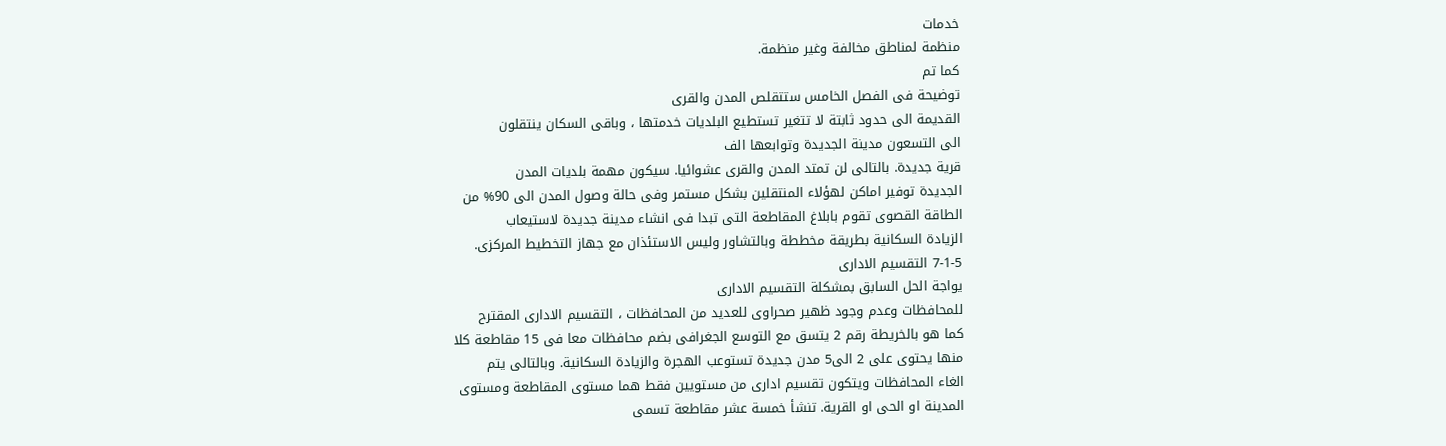خدمات
منظمة لمناطق مخالفة وغير منظمة.
كما تم
توضيحة فى الفصل الخامس ستتقلص المدن والقرى
القديمة الى حدود ثابتة لا تتغير تستطيع البلديات خدمتها ، وباقى السكان ينتقلون
الى التسعون مدينة الجديدة وتوابعها الف
قرية جديدة. بالتالى لن تمتد المدن والقرى عشوائيا. سيكون مهمة بلديات المدن
الجديدة توفير اماكن لهؤلاء المنتقلين بشكل مستمر وفى حالة وصول المدن الى 90% من
الطاقة القصوى تقوم بابلاغ المقاطعة التى تبدا فى انشاء مدينة جديدة لاستيعاب
الزيادة السكانية بطريقة مخططة وبالتشاور وليس الاستئذان مع جهاز التخطيط المركزى.
7-1-5 التقسيم الادارى
يواجة الحل السابق بمشكلة التقسيم الادارى
للمحافظات وعدم وجود ظهير صحراوى للعديد من المحافظات ، التقسيم الادارى المقترح
كما هو بالخريطة رقم 2 يتسق مع التوسع الجغرافى بضم محافظات معا فى 15 مقاطعة كلا
منها يحتوى على 2 الى5 مدن جديدة تستوعب الهجرة والزيادة السكانية. وبالتالى يتم
الغاء المحافظات ويتكون تقسيم ادارى من مستويين فقط هما مستوى المقاطعة ومستوى
المدينة او الحى او القرية. تنشأ خمسة عشر مقاطعة تسمى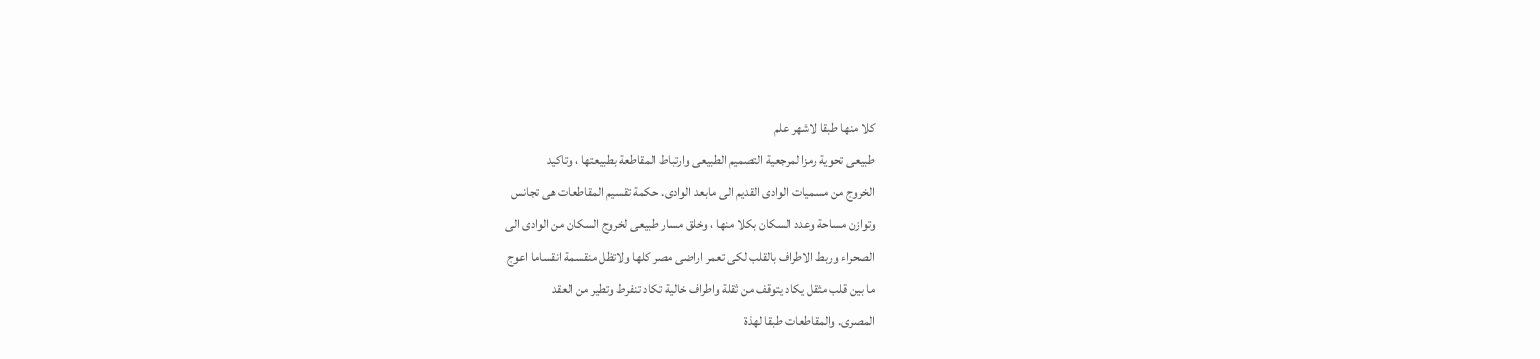كلا منها طبقا لاشهر علم
طبيعى تحوية رمزا لمرجعية التصميم الطبيعى وارتباط المقاطعة بطبيعتها ، وتاكيد
الخروج من مسميات الوادى القديم الى مابعد الوادى. حكمة تقسيم المقاطعات هى تجانس
وتوازن مساحة وعدد السكان بكلا منها ، وخلق مسار طبيعى لخروج السكان من الوادى الى
الصحراء وربط الاطراف بالقلب لكى تعمر اراضى مصر كلها ولاتظل منقسمة انقساما اعوج
ما بين قلب مثقل يكاد يتوقف من ثقلة واطراف خالية تكاد تنفرط وتطير من العقد
المصرى. والمقاطعات طبقا لهذة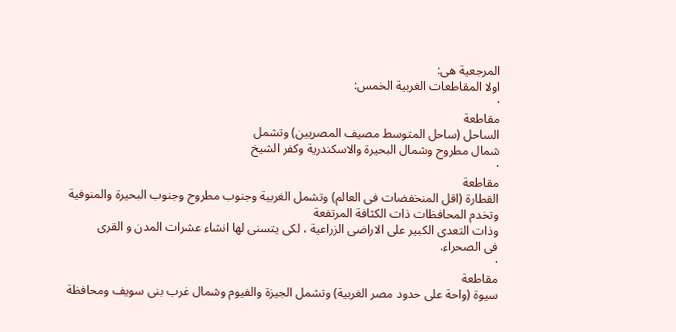المرجعية هى:
اولا المقاطعات الغربية الخمس:
·
مقاطعة
الساحل (ساحل المتوسط مصيف المصريين) وتشمل
شمال مطروح وشمال البحيرة والاسكندرية وكفر الشيخ
·
مقاطعة
القطارة (اقل المنخفضات فى العالم) وتشمل الغربية وجنوب مطروح وجنوب البحيرة والمنوفية
وتخدم المحافظات ذات الكثافة المرتفعة
وذات التعدى الكبير على الاراضى الزراعية ، لكى يتسنى لها انشاء عشرات المدن و القرى
فى الصحراء.
·
مقاطعة
سيوة (واحة على حدود مصر الغربية) وتشمل الجيزة والفيوم وشمال غرب بنى سويف ومحافظة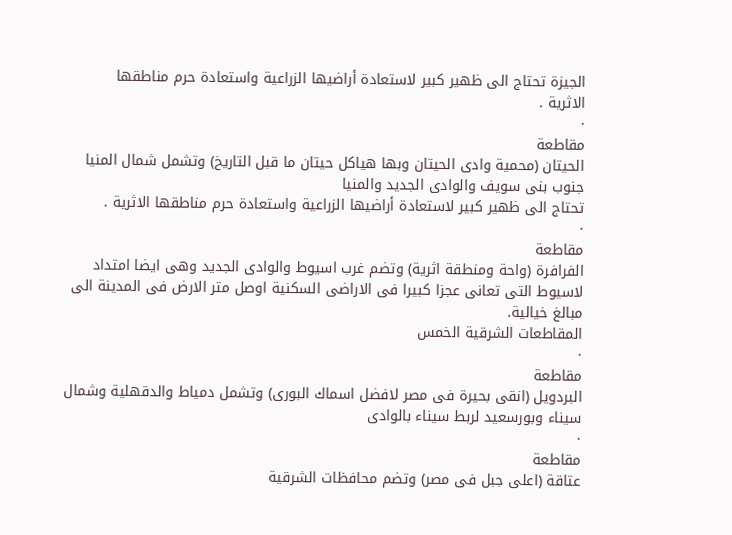الجيزة تحتاج الى ظهير كبير لاستعادة أراضيها الزراعية واستعادة حرم مناطقها
الاثرية .
·
مقاطعة
الحيتان (محمية وادى الحيتان وبها هياكل حيتان ما قبل التاريخ) وتشمل شمال المنيا
جنوب بنى سويف والوادى الجديد والمنيا
تحتاج الى ظهير كبير لاستعادة أراضيها الزراعية واستعادة حرم مناطقها الاثرية .
·
مقاطعة
الفرافرة (واحة ومنطقة اثرية) وتضم غرب اسيوط والوادى الجديد وهى ايضا امتداد
لاسيوط التى تعانى عجزا كبيرا فى الاراضى السكنية اوصل متر الارض فى المدينة الى
مبالغ خيالية.
المقاطعات الشرقية الخمس
·
مقاطعة
البردويل (انقى بحيرة فى مصر لافضل اسماك البورى) وتشمل دمياط والدقهلية وشمال
سيناء وبورسعيد لربط سيناء بالوادى
·
مقاطعة
عتاقة (اعلى جبل فى مصر) وتضم محافظات الشرقية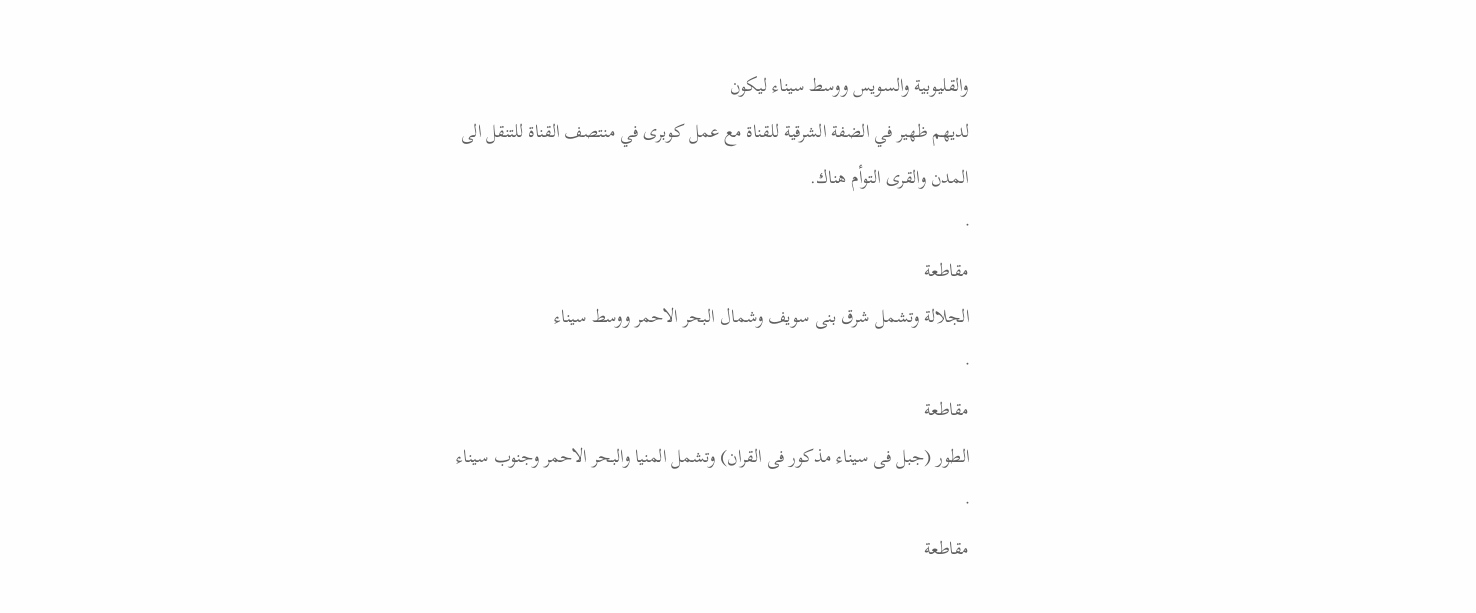والقليوبية والسويس ووسط سيناء ليكون
لديهم ظهير في الضفة الشرقية للقناة مع عمل كوبرى في منتصف القناة للتنقل الى
المدن والقرى التوأم هناك.
·
مقاطعة
الجلالة وتشمل شرق بنى سويف وشمال البحر الاحمر ووسط سيناء
·
مقاطعة
الطور (جبل فى سيناء مذكور فى القران) وتشمل المنيا والبحر الاحمر وجنوب سيناء
·
مقاطعة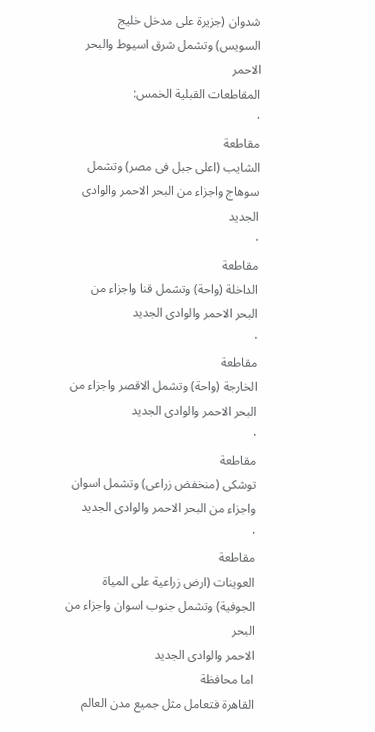شدوان (جزيرة على مدخل خليج السويس) وتشمل شرق اسيوط والبحر الاحمر
المقاطعات القبلية الخمس:
·
مقاطعة
الشايب (اعلى جبل فى مصر) وتشمل سوهاج واجزاء من البحر الاحمر والوادى الجديد
·
مقاطعة
الداخلة (واحة) وتشمل قنا واجزاء من البحر الاحمر والوادى الجديد
·
مقاطعة
الخارجة (واحة) وتشمل الاقصر واجزاء من البحر الاحمر والوادى الجديد
·
مقاطعة
توشكى (منخفض زراعى) وتشمل اسوان واجزاء من البحر الاحمر والوادى الجديد
·
مقاطعة
العوينات (ارض زراعية على المياة الجوفية) وتشمل جنوب اسوان واجزاء من البحر
الاحمر والوادى الجديد
اما محافظة
القاهرة فتعامل مثل جميع مدن العالم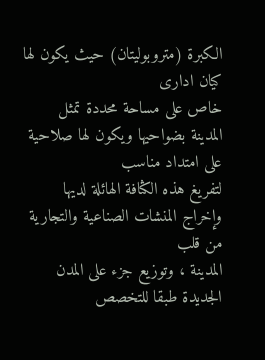الكبرة (متروبوليتان) حيث يكون لها كيان ادارى
خاص على مساحة محددة تمثل المدينة بضواحيها ويكون لها صلاحية على امتداد مناسب
لتفريغ هذه الكثافة الهائلة لديها وإخراج المنشات الصناعية والتجارية من قلب
المدينة ، وتوزيع جزء على المدن الجديدة طبقا للتخصص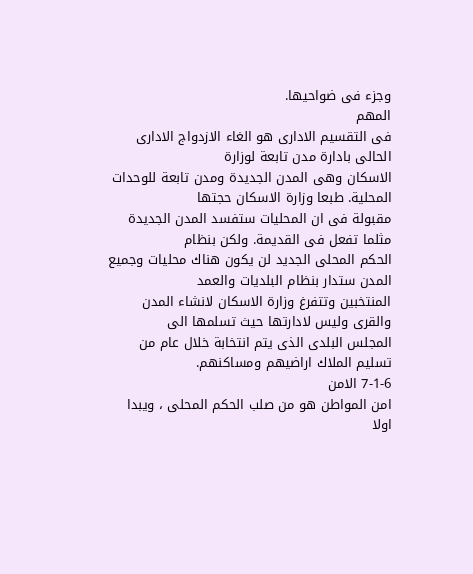وجزء فى ضواحيها.
المهم
فى التقسيم الادارى هو الغاء الازدواج الادارى الحالى بادارة مدن تابعة لوزارة
الاسكان وهى المدن الجديدة ومدن تابعة للوحدات المحلية. طبعا وزارة الاسكان حجتها
مقبولة فى ان المحليات ستفسد المدن الجديدة مثلما تفعل فى القديمة. ولكن بنظام
الحكم المحلى الجديد لن يكون هناك محليات وجميع المدن ستدار بنظام البلديات والعمد
المنتخبين وتتفرغ وزارة الاسكان لانشاء المدن والقرى وليس لادارتها حيث تسلمها الى
المجلس البلدى الذى يتم انتخابة خلال عام من تسليم الملاك اراضيهم ومساكنهم.
7-1-6 الامن
امن المواطن هو من صلب الحكم المحلى ، ويبدا اولا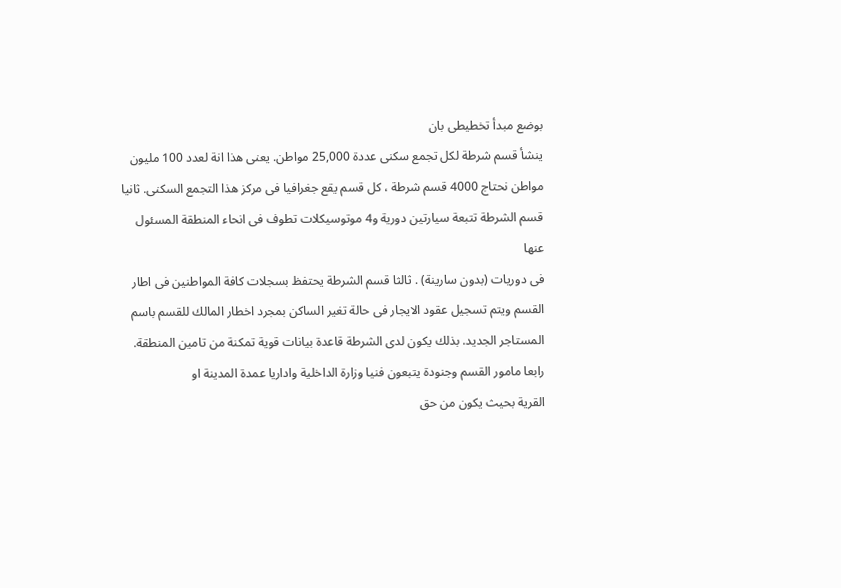بوضع مبدأ تخطيطى بان
ينشأ قسم شرطة لكل تجمع سكنى عددة 25,000 مواطن. يعنى هذا انة لعدد 100 مليون
مواطن نحتاج 4000 قسم شرطة ، كل قسم يقع جغرافيا فى مركز هذا التجمع السكنى. ثانيا
قسم الشرطة تتبعة سيارتين دورية و4 موتوسيكلات تطوف فى انحاء المنطقة المسئول عنها
فى دوريات (بدون سارينة) . ثالثا قسم الشرطة يحتفظ بسجلات كافة المواطنين فى اطار
القسم ويتم تسجيل عقود الايجار فى حالة تغير الساكن بمجرد اخطار المالك للقسم باسم
المستاجر الجديد. بذلك يكون لدى الشرطة قاعدة بيانات قوية تمكنة من تامين المنطقة.
رابعا مامور القسم وجنودة يتبعون فنيا وزارة الداخلية واداريا عمدة المدينة او
القرية بحيث يكون من حق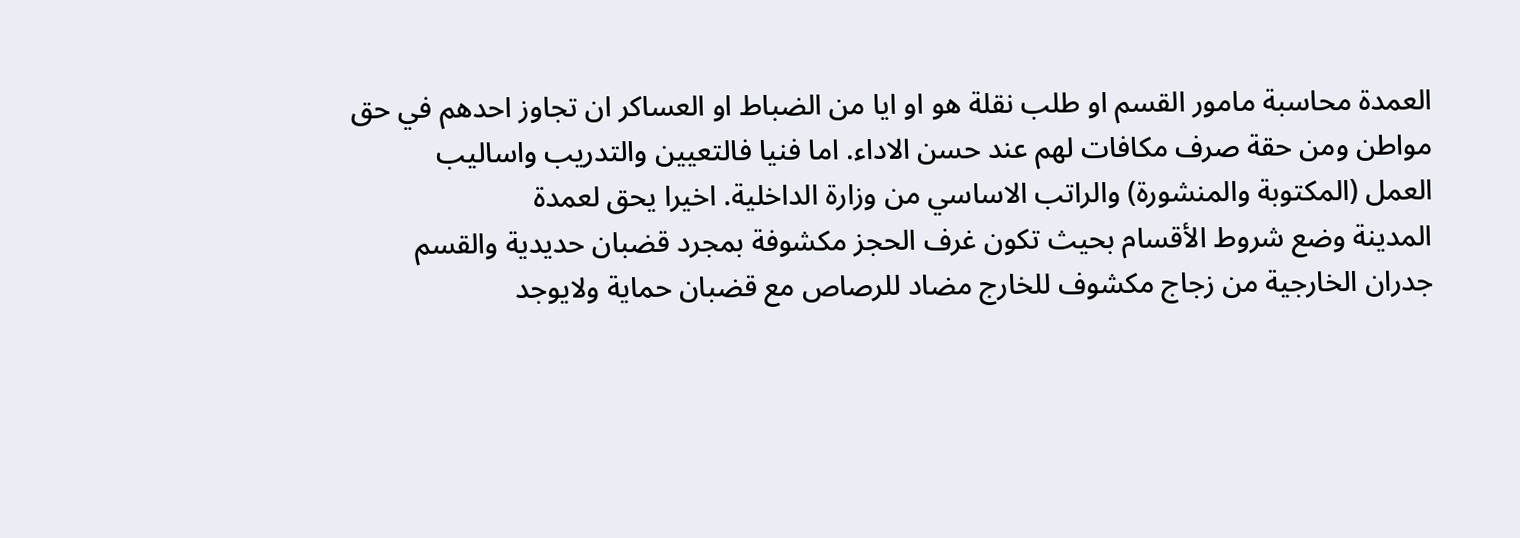العمدة محاسبة مامور القسم او طلب نقلة هو او ايا من الضباط او العساكر ان تجاوز احدهم في حق
مواطن ومن حقة صرف مكافات لهم عند حسن الاداء. اما فنيا فالتعيين والتدريب واساليب
العمل (المكتوبة والمنشورة) والراتب الاساسي من وزارة الداخلية. اخيرا يحق لعمدة
المدينة وضع شروط الأقسام بحيث تكون غرف الحجز مكشوفة بمجرد قضبان حديدية والقسم
جدران الخارجية من زجاج مكشوف للخارج مضاد للرصاص مع قضبان حماية ولايوجد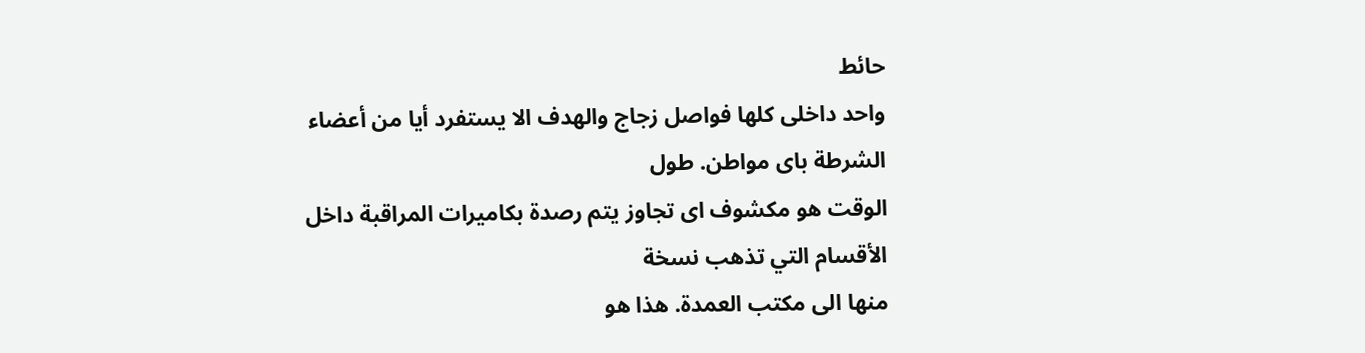حائط
واحد داخلى كلها فواصل زجاج والهدف الا يستفرد أيا من أعضاء الشرطة باى مواطن. طول
الوقت هو مكشوف اى تجاوز يتم رصدة بكاميرات المراقبة داخل الأقسام التي تذهب نسخة
منها الى مكتب العمدة. هذا هو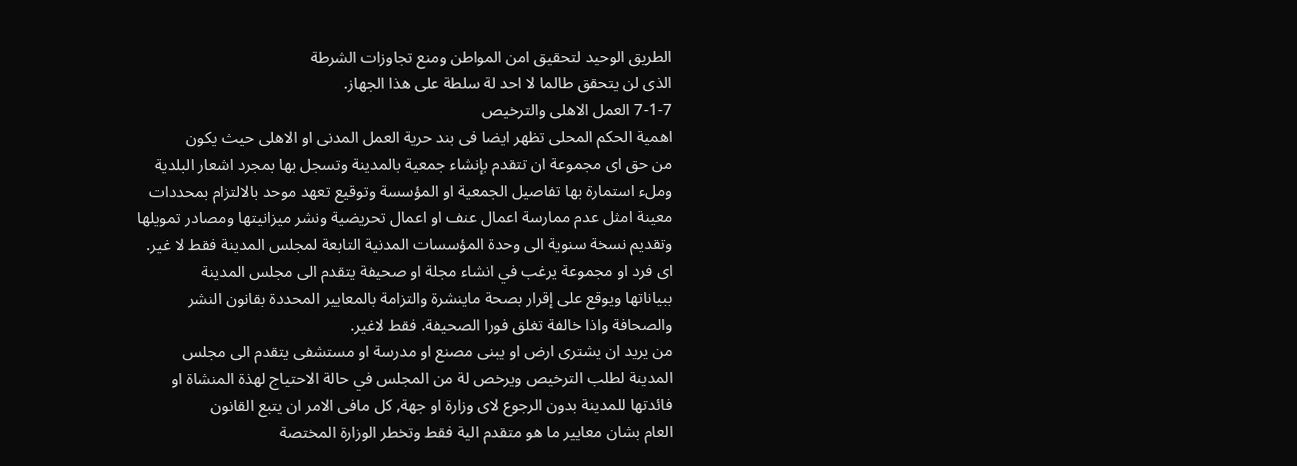الطريق الوحيد لتحقيق امن المواطن ومنع تجاوزات الشرطة
الذى لن يتحقق طالما لا احد لة سلطة على هذا الجهاز.
7-1-7 العمل الاهلى والترخيص
اهمية الحكم المحلى تظهر ايضا فى بند حرية العمل المدنى او الاهلى حيث يكون
من حق اى مجموعة ان تتقدم بإنشاء جمعية بالمدينة وتسجل بها بمجرد اشعار البلدية
وملء استمارة بها تفاصيل الجمعية او المؤسسة وتوقيع تعهد موحد بالالتزام بمحددات
معينة امثل عدم ممارسة اعمال عنف او اعمال تحريضية ونشر ميزانيتها ومصادر تمويلها
وتقديم نسخة سنوية الى وحدة المؤسسات المدنية التابعة لمجلس المدينة فقط لا غير.
اى فرد او مجموعة يرغب في انشاء مجلة او صحيفة يتقدم الى مجلس المدينة
ببياناتها ويوقع على إقرار بصحة ماينشرة والتزامة بالمعايير المحددة بقانون النشر
والصحافة واذا خالفة تغلق فورا الصحيفة. فقط لاغير.
من يريد ان يشترى ارض او يبنى مصنع او مدرسة او مستشفى يتقدم الى مجلس
المدينة لطلب الترخيص ويرخص لة من المجلس في حالة الاحتياج لهذة المنشاة او
فائدتها للمدينة بدون الرجوع لاى وزارة او جهة, كل مافى الامر ان يتبع القانون
العام بشان معايير ما هو متقدم الية فقط وتخطر الوزارة المختصة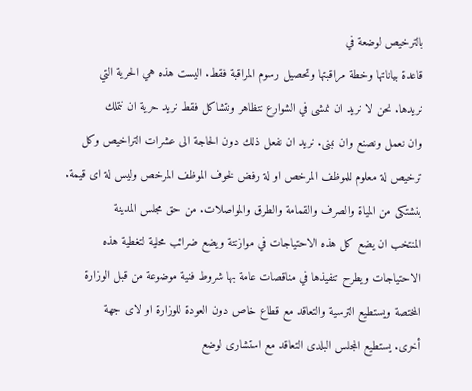بالترخيص لوضعة في
قاعدة بياناتها وخطة مراقبتها وتحصيل رسوم المراقبة فقط. اليست هذه هي الحرية التي
نريدها. نحن لا نريد ان نمشى في الشوارع نتظاهر ونتشاكل فقط نريد حرية ان نتملك
وان نعمل ونصنع وان نبنى. نريد ان نفعل ذلك دون الحاجة الى عشرات التراخيص وكل
ترخيص لة معلوم للموظف المرخص او لة رفض لخوف الموظف المرخص وليس لة اى قيمة.
بنشتكى من المياة والصرف والقمامة والطرق والمواصلات. من حق مجلس المدينة
المنتخب ان يضع كل هذه الاحتياجات في موازنتة ويضع ضرائب محلية لتغطية هذه
الاحتياجات ويطرح تنفيذها في مناقصات عامة بها شروط فنية موضوعة من قبل الوزارة
المختصة ويستطيع الترسية والتعاقد مع قطاع خاص دون العودة للوزارة او لاى جهة
أخرى. يستطيع المجلس البلدى التعاقد مع استشارى لوضع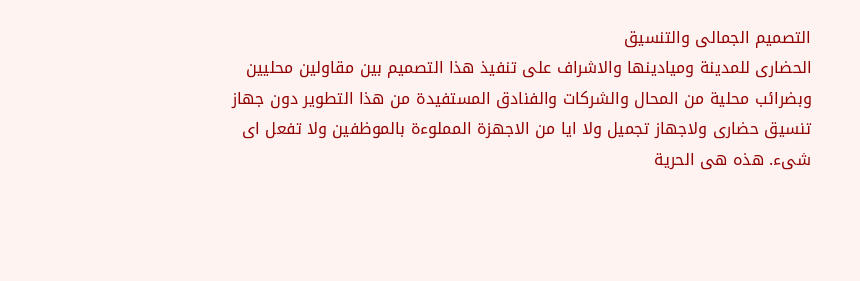التصميم الجمالى والتنسيق
الحضارى للمدينة وميادينها والاشراف على تنفيذ هذا التصميم بين مقاولين محليين
وبضرائب محلية من المحال والشركات والفنادق المستفيدة من هذا التطوير دون جهاز
تنسيق حضارى ولاجهاز تجميل ولا ايا من الاجهزة المملوءة بالموظفين ولا تفعل اى
شىء. هذه هى الحرية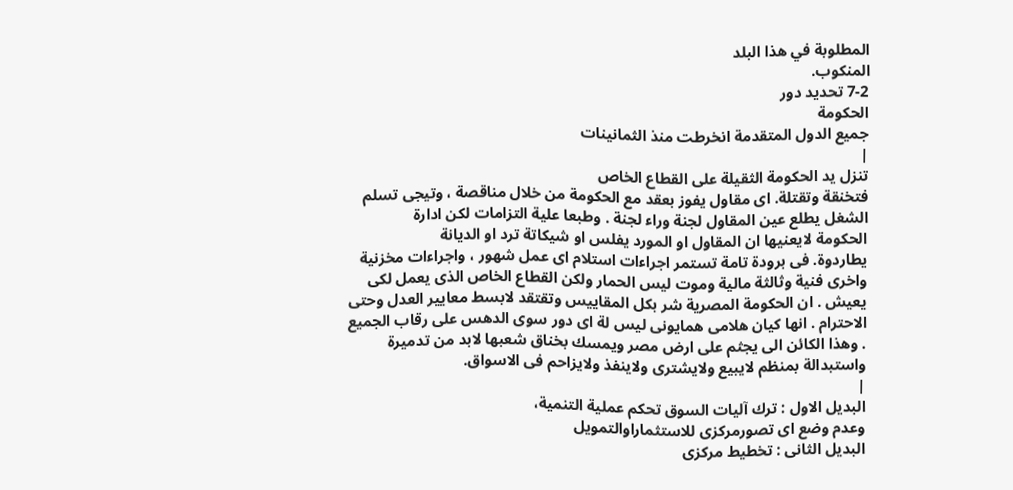المطلوبة في هذا البلد
المنكوب.
7-2 تحديد دور
الحكومة
جميع الدول المتقدمة انخرطت منذ الثمانينات
|
تنزل يد الحكومة الثقيلة على القطاع الخاص
فتخنقة وتقتلة. اى مقاول يفوز بعقد مع الحكومة من خلال مناقصة ، وتيجى تسلم
الشغل يطلع عين المقاول لجنة وراء لجنة . وطبعا علية التزامات لكن ادارة
الحكومة لايعنيها ان المقاول او المورد يفلس او شيكاتة ترد او الديانة
يطاردوة. فى برودة تامة تستمر اجراءات استلام اى عمل شهور ، واجراءات مخزنية
واخرى فنية وثالثة مالية وموت ليس الحمار ولكن القطاع الخاص الذى يعمل لكى
يعيش . ان الحكومة المصرية شر بكل المقاييس وتقتقد لابسط معايير العدل وحتى
الاحترام . انها كيان هلامى همايونى ليس لة اى دور سوى الدهس على رقاب الجميع
. وهذا الكائن الى يجثم على ارض مصر ويمسك بخناق شعبها لابد من تدميرة
واستبدالة بمنظم لايبيع ولايشترى ولاينفذ ولايزاحم فى الاسواق.
|
البديل الاول : ترك آليات السوق تحكم عملية التنمية،
وعدم وضع اى تصورمركزى للاستثماراوالتمويل
البديل الثانى : تخطيط مركزى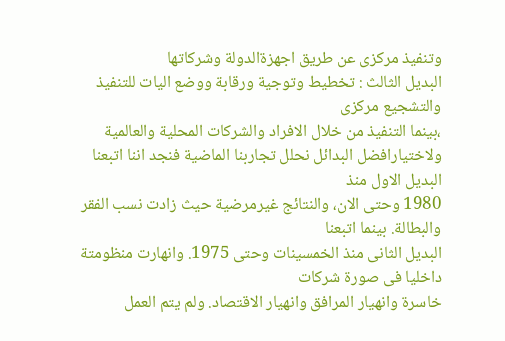وتنفيذ مركزى عن طريق اجهزةالدولة وشركاتها
البديل الثالث : تخطيط وتوجية ورقابة ووضع اليات للتنفيذ والتشجيع مركزى
،بينما التنفيذ من خلال الافراد والشركات المحلية والعالمية
ولاختيارافضل البدائل نحلل تجاربنا الماضية فنجد اننا اتبعنا البديل الاول منذ
1980 وحتى الان، والنتائج غيرمرضية حيث زادت نسب الفقر والبطالة. بينما اتبعنا
البديل الثانى منذ الخمسينات وحتى 1975. وانهارت منظومتة داخليا فى صورة شركات
خاسرة وانهيار المرافق وانهيار الاقتصاد. ولم يتم العمل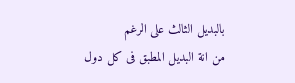بالبديل الثالث على الرغم
من انة البديل المطبق فى كل دول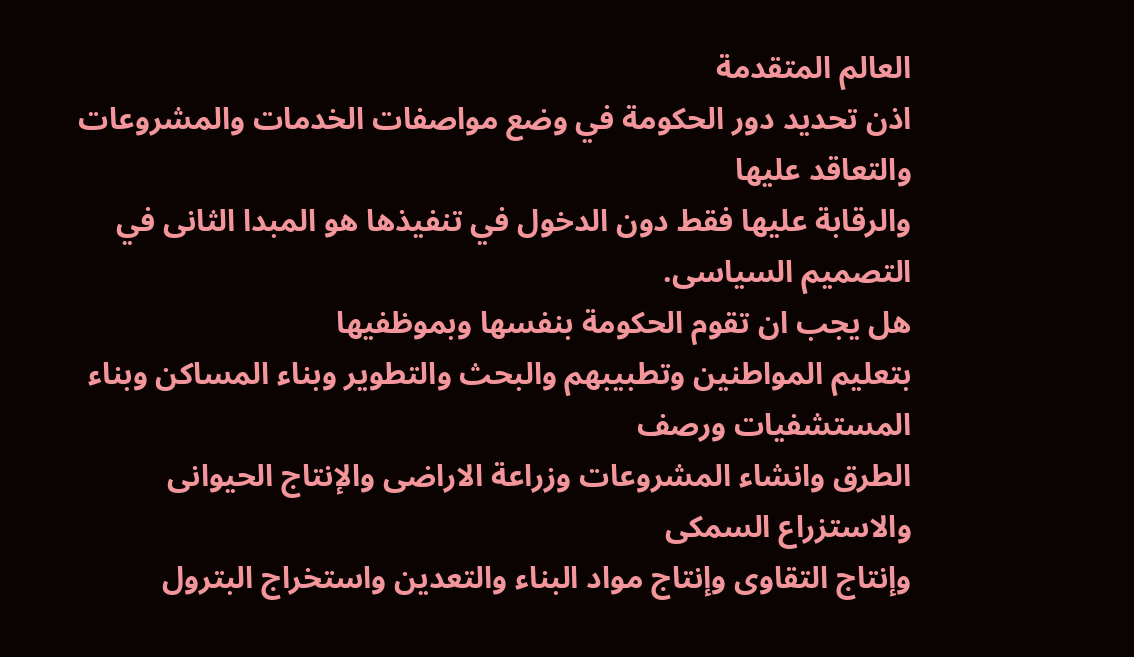العالم المتقدمة
اذن تحديد دور الحكومة في وضع مواصفات الخدمات والمشروعات والتعاقد عليها
والرقابة عليها فقط دون الدخول في تنفيذها هو المبدا الثانى في التصميم السياسى.
هل يجب ان تقوم الحكومة بنفسها وبموظفيها
بتعليم المواطنين وتطبيبهم والبحث والتطوير وبناء المساكن وبناء المستشفيات ورصف
الطرق وانشاء المشروعات وزراعة الاراضى والإنتاج الحيوانى والاستزراع السمكى
وإنتاج التقاوى وإنتاج مواد البناء والتعدين واستخراج البترول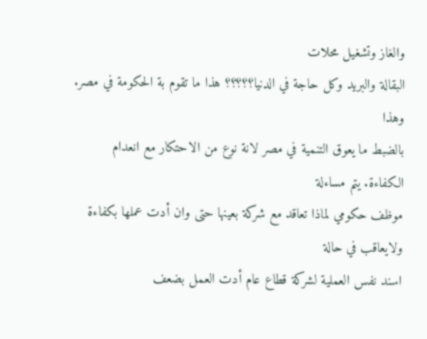والغاز وتشغيل محلات
البقالة والبريد وكل حاجة في الدنيا؟؟؟؟؟ هذا ما تقوم بة الحكومة في مصر. وهذا
بالضبط ما يعوق التنمية في مصر لانة نوع من الاحتكار مع انعدام الكفاءة. يتم مساءلة
موظف حكومي لماذا تعاقد مع شركة بعينها حتى وان أدت عملها بكفاءة ولايعاقب في حالة
اسند نفس العملية لشركة قطاع عام أدت العمل بضعف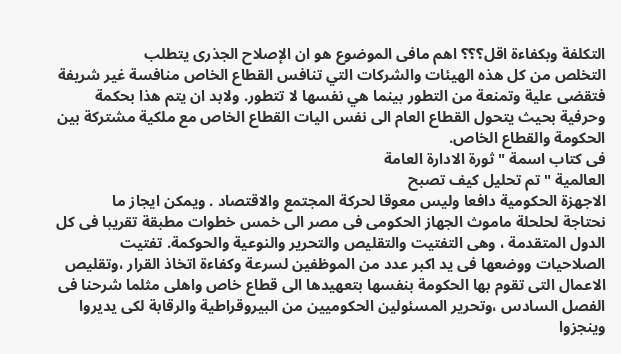التكلفة وبكفاءة اقل؟؟؟ اهم مافى الموضوع هو ان الإصلاح الجذرى يتطلب
التخلص من كل هذه الهيئات والشركات التي تنافس القطاع الخاص منافسة غير شريفة
فتقضى علية وتمنعة من التطور بينما هي نفسها لا تتطور. ولابد ان يتم هذا بحكمة
وحرفية بحيث يتحول القطاع العام الى نفس اليات القطاع الخاص مع ملكية مشتركة بين
الحكومة والقطاع الخاص.
فى كتاب اسمة " ثورة الادارة العامة
العالمية " تم تحليل كيف تصبح
الاجهزة الحكومية دافعا وليس معوقا لحركة المجتمع والاقتصاد . ويمكن ايجاز ما
نحتاجة لحلحلة ماموث الجهاز الحكومى فى مصر الى خمس خطوات مطبقة تقريبا فى كل
الدول المتقدمة ، وهى التفتيت والتقليص والتحرير والنوعية والحوكمة. تفتيت
الصلاحيات ووضعها فى يد اكبر عدد من الموظفين لسرعة وكفاءة اتخاذ القرار ،وتقليص
الاعمال التى تقوم بها الحكومة بنفسها بتعهيدها الى قطاع خاص واهلى مثلما شرحنا فى
الفصل السادس ،وتحرير المسئولين الحكوميين من البيروقراطية والرقابة لكى يديروا
وينجزوا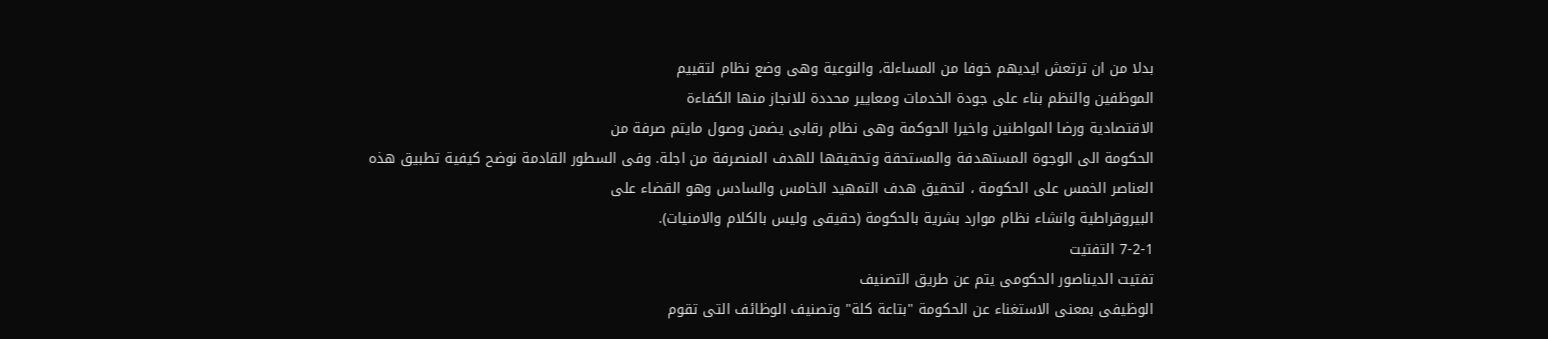بدلا من ان ترتعش ايديهم خوفا من المساءلة، والنوعية وهى وضع نظام لتقييم
الموظفين والنظم بناء على جودة الخدمات ومعايير محددة للانجاز منها الكفاءة
الاقتصادية ورضا المواطنين واخيرا الحوكمة وهى نظام رقابى يضمن وصول مايتم صرفة من
الحكومة الى الوجوة المستهدفة والمستحقة وتحقيقها للهدف المنصرفة من اجلة. وفى السطور القادمة نوضح كيفية تطبيق هذه
العناصر الخمس على الحكومة ، لتحقيق هدف التمهيد الخامس والسادس وهو القضاء على
البيروقراطية وانشاء نظام موارد بشرية بالحكومة (حقيقى وليس بالكلام والامنيات).
7-2-1 التفتيت
تفتيت الديناصور الحكومى يتم عن طريق التصنيف
الوظيفى بمعنى الاستغناء عن الحكومة "بتاعة كلة" وتصنيف الوظائف التى تقوم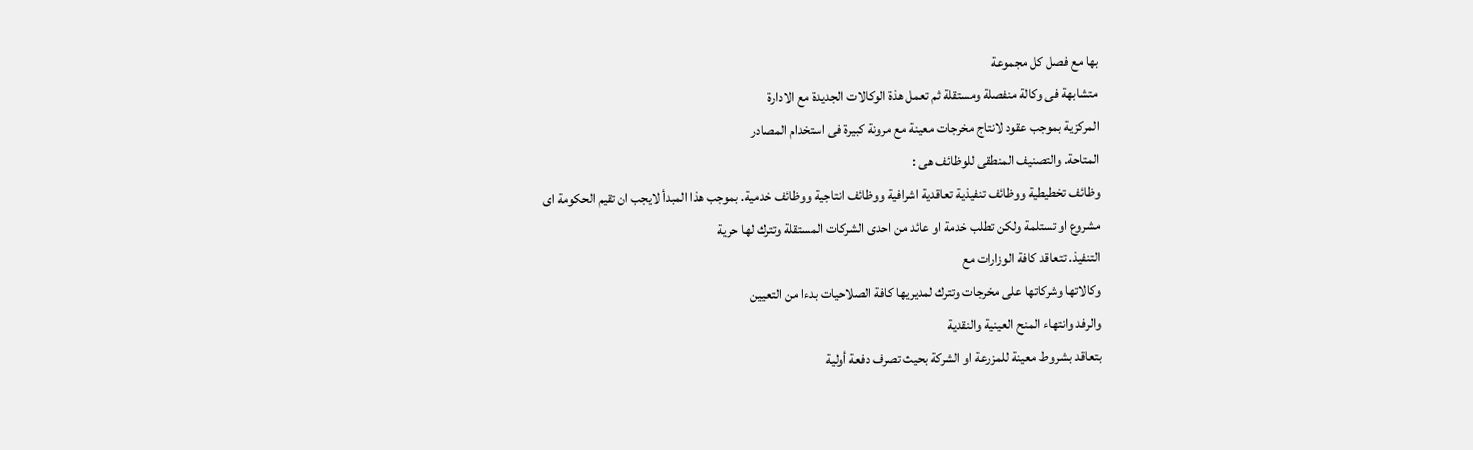بها مع فصل كل مجموعة
متشابهة فى وكالة منفصلة ومستقلة ثم تعمل هذة الوكالات الجديدة مع الادارة
المركزية بموجب عقود لانتاج مخرجات معينة مع مرونة كبيرة فى استخدام المصادر
المتاحة. والتصنيف المنطقى للوظائف هى :
وظائف تخطيطية ووظائف تنفيذية تعاقدية اشرافية ووظائف انتاجية ووظائف خدمية. بموجب هذا المبدأ لايجب ان تقيم الحكومة اى
مشروع او تستلمة ولكن تطلب خدمة او عائد من احدى الشركات المستقلة وتترك لها حرية
التنفيذ. تتعاقد كافة الوزارات مع
وكالاتها وشركاتها على مخرجات وتترك لمديريها كافة الصلاحيات بدءا من التعيين
والرفد وانتهاء المنح العينية والنقدية
بتعاقد بشروط معينة للمزرعة او الشركة بحيث تصرف دفعة أولية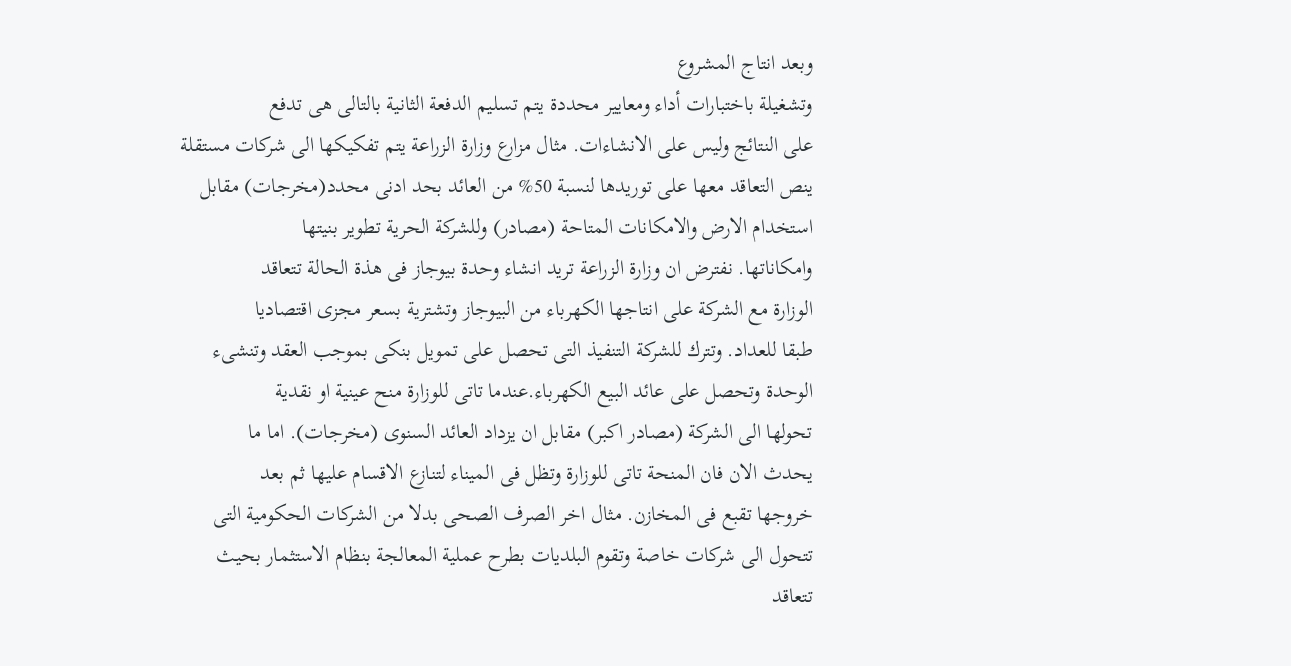وبعد انتاج المشروع
وتشغيلة باختبارات أداء ومعايير محددة يتم تسليم الدفعة الثانية بالتالى هى تدفع
على النتائج وليس على الانشاءات. مثال مزارع وزارة الزراعة يتم تفكيكها الى شركات مستقلة
ينص التعاقد معها على توريدها لنسبة 50% من العائد بحد ادنى محدد(مخرجات) مقابل
استخدام الارض والامكانات المتاحة (مصادر) وللشركة الحرية تطوير بنيتها
وامكاناتها. نفترض ان وزارة الزراعة تريد انشاء وحدة بيوجاز فى هذة الحالة تتعاقد
الوزارة مع الشركة على انتاجها الكهرباء من البيوجاز وتشترية بسعر مجزى اقتصاديا
طبقا للعداد. وتترك للشركة التنفيذ التى تحصل على تمويل بنكى بموجب العقد وتنشىء
الوحدة وتحصل على عائد البيع الكهرباء.عندما تاتى للوزارة منح عينية او نقدية
تحولها الى الشركة (مصادر اكبر) مقابل ان يزداد العائد السنوى (مخرجات). اما ما
يحدث الان فان المنحة تاتى للوزارة وتظل فى الميناء لتنازع الاقسام عليها ثم بعد
خروجها تقبع فى المخازن. مثال اخر الصرف الصحى بدلا من الشركات الحكومية التى
تتحول الى شركات خاصة وتقوم البلديات بطرح عملية المعالجة بنظام الاستثمار بحيث
تتعاقد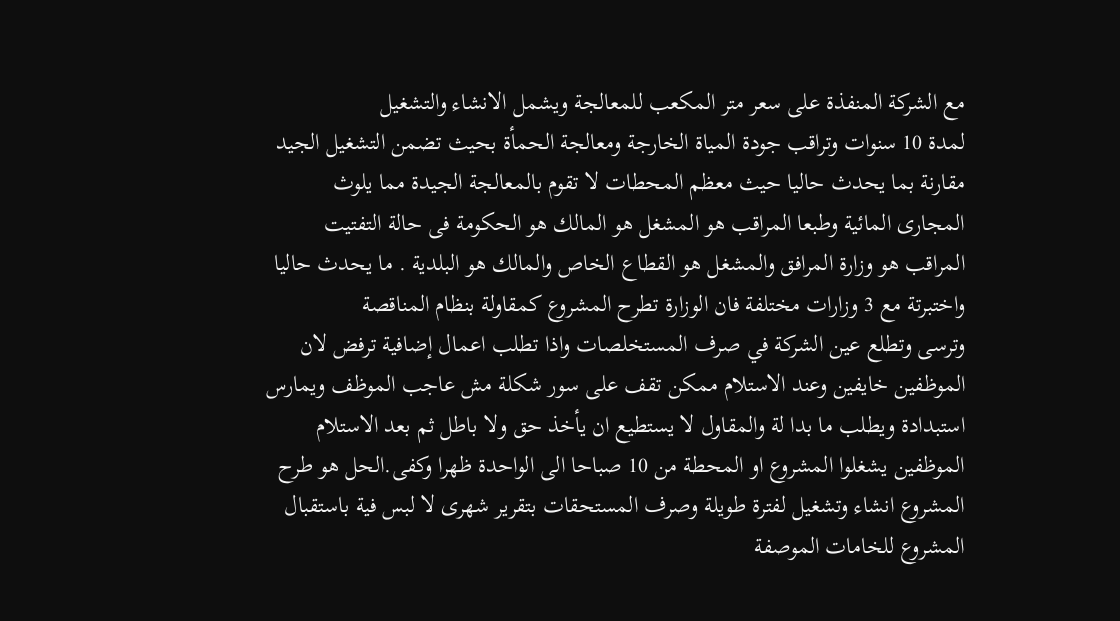مع الشركة المنفذة على سعر متر المكعب للمعالجة ويشمل الانشاء والتشغيل
لمدة 10 سنوات وتراقب جودة المياة الخارجة ومعالجة الحمأة بحيث تضمن التشغيل الجيد
مقارنة بما يحدث حاليا حيث معظم المحطات لا تقوم بالمعالجة الجيدة مما يلوث
المجارى المائية وطبعا المراقب هو المشغل هو المالك هو الحكومة فى حالة التفتيت
المراقب هو وزارة المرافق والمشغل هو القطاع الخاص والمالك هو البلدية . ما يحدث حاليا
واختبرتة مع 3 وزارات مختلفة فان الوزارة تطرح المشروع كمقاولة بنظام المناقصة
وترسى وتطلع عين الشركة في صرف المستخلصات واذا تطلب اعمال إضافية ترفض لان
الموظفين خايفين وعند الاستلام ممكن تقف على سور شكلة مش عاجب الموظف ويمارس
استبدادة ويطلب ما بدا لة والمقاول لا يستطيع ان يأخذ حق ولا باطل ثم بعد الاستلام
الموظفين يشغلوا المشروع او المحطة من 10 صباحا الى الواحدة ظهرا وكفى.الحل هو طرح
المشروع انشاء وتشغيل لفترة طويلة وصرف المستحقات بتقرير شهرى لا لبس فية باستقبال
المشروع للخامات الموصفة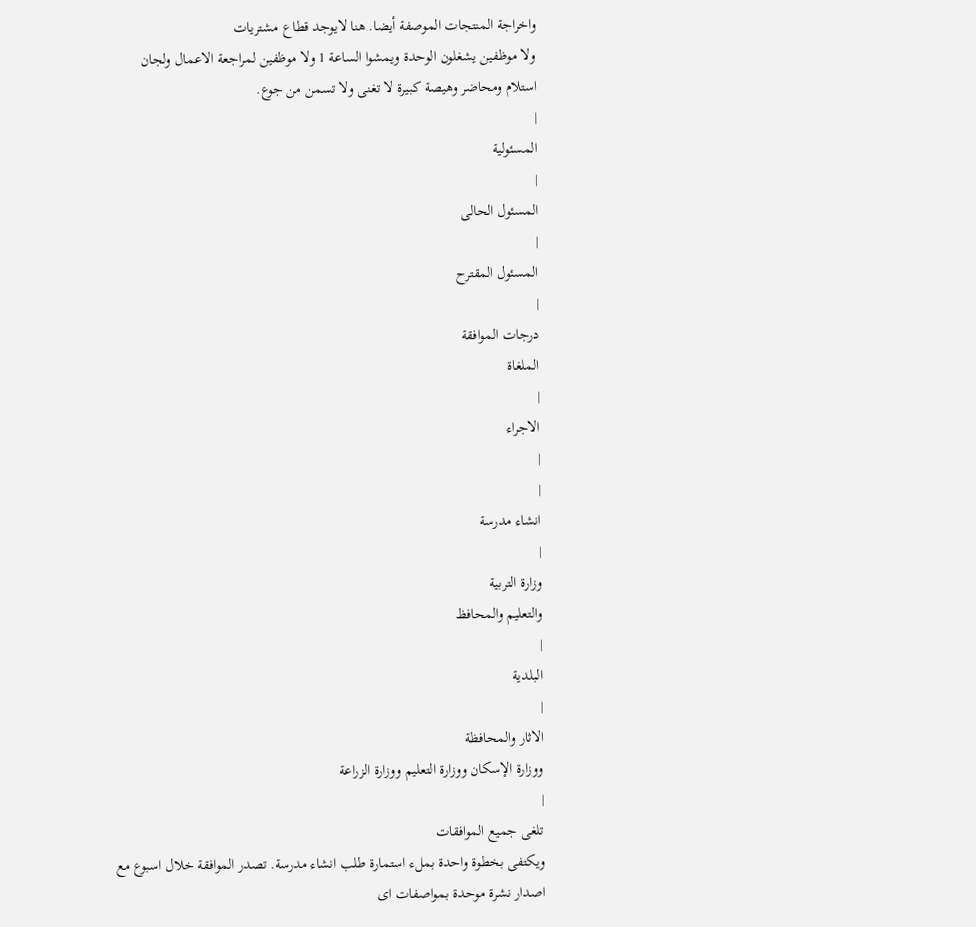واخراجة المنتجات الموصفة أيضا. هنا لايوجد قطاع مشتريات
ولا موظفين يشغلون الوحدة ويمشوا الساعة 1 ولا موظفين لمراجعة الاعمال ولجان
استلام ومحاضر وهيصة كبيرة لا تغنى ولا تسمن من جوع.
|
المسئولية
|
المسئول الحالى
|
المسئول المقترح
|
درجات الموافقة
الملغاة
|
الاجراء
|
|
انشاء مدرسة
|
وزارة التربية
والتعليم والمحافظ
|
البلدية
|
الاثار والمحافظة
ووزارة الإسكان ووزارة التعليم ووزارة الزراعة
|
تلغى جميع الموافقات
ويكتفى بخطوة واحدة بملء استمارة طلب انشاء مدرسة. تصدر الموافقة خلال اسبوع مع
اصدار نشرة موحدة بمواصفات اى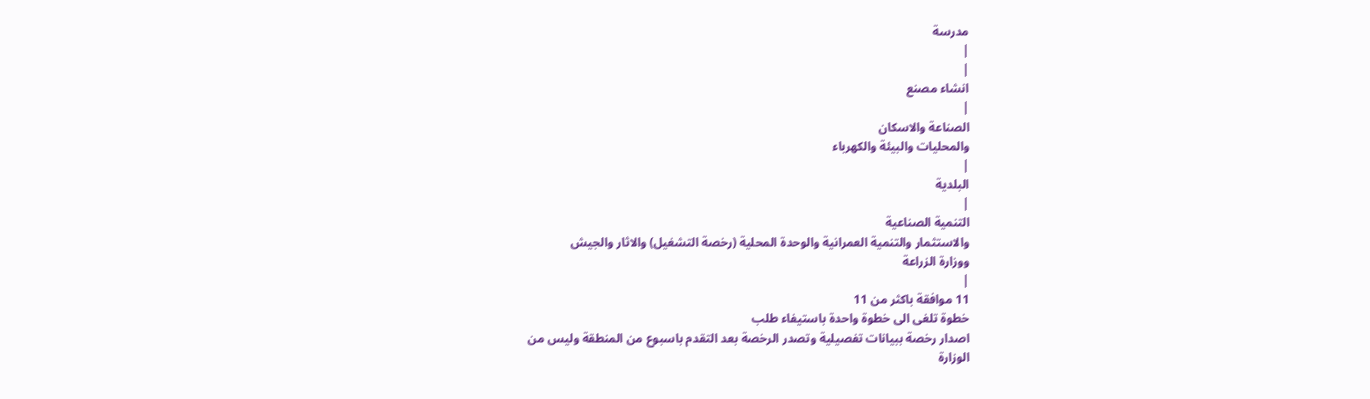مدرسة
|
|
انشاء مصنع
|
الصناعة والاسكان
والمحليات والبيئة والكهرباء
|
البلدية
|
التنمية الصناعية
والاستثمار والتنمية العمرانية والوحدة المحلية (رخصة التشغيل) والاثار والجيش
ووزارة الزراعة
|
11 موافقة باكثر من 11
خطوة تلغى الى خطوة واحدة باستيفاء طلب
اصدار رخصة ببيانات تفصيلية وتصدر الرخصة بعد التقدم باسبوع من المنطقة وليس من
الوزارة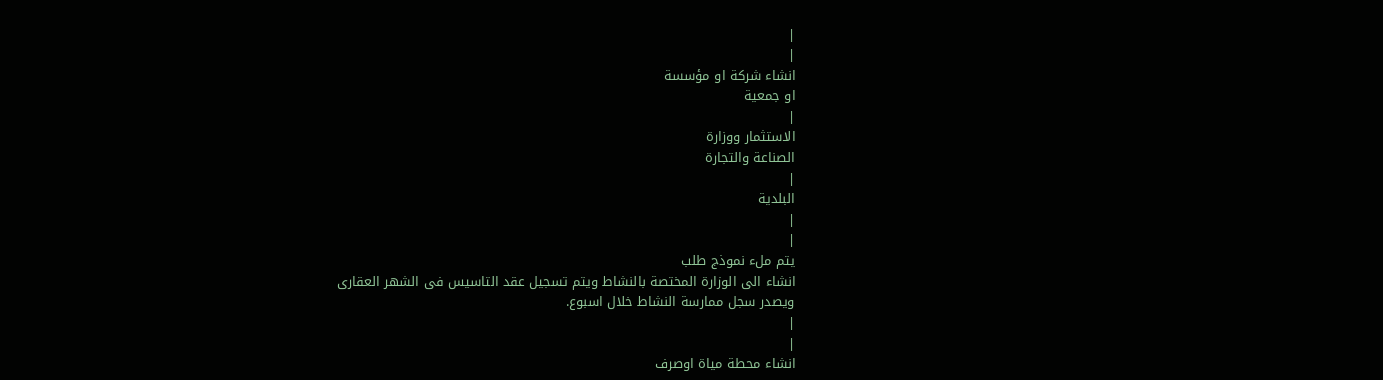|
|
انشاء شركة او مؤسسة
او جمعية
|
الاستثمار ووزارة
الصناعة والتجارة
|
البلدية
|
|
يتم ملء نموذج طلب
انشاء الى الوزارة المختصة بالنشاط ويتم تسجيل عقد التاسيس فى الشهر العقارى
ويصدر سجل ممارسة النشاط خلال اسبوع.
|
|
انشاء محطة مياة اوصرف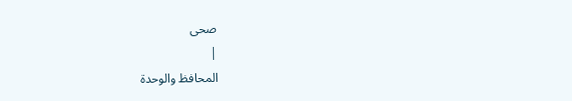صحى
|
المحافظ والوحدة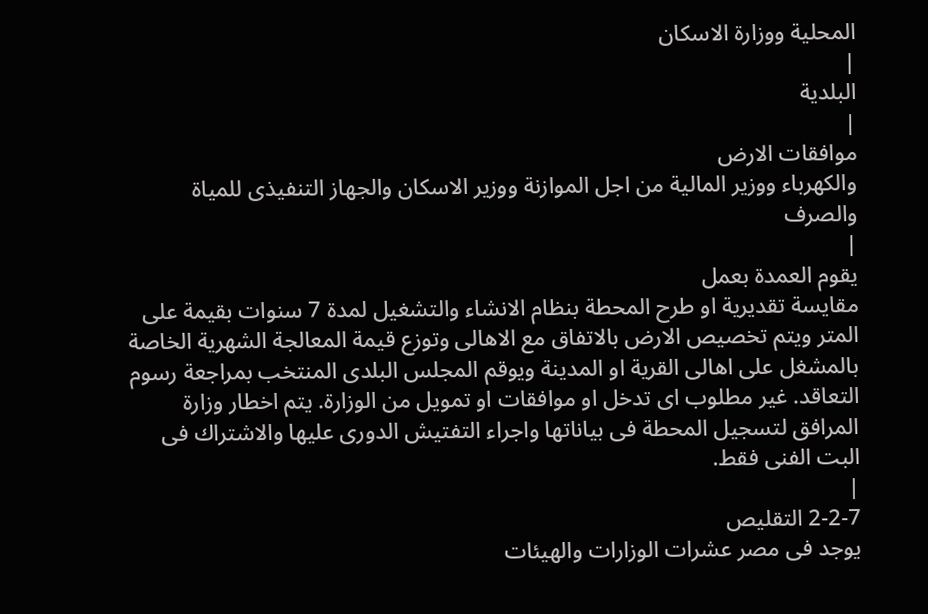المحلية ووزارة الاسكان
|
البلدية
|
موافقات الارض
والكهرباء ووزير المالية من اجل الموازنة ووزير الاسكان والجهاز التنفيذى للمياة
والصرف
|
يقوم العمدة بعمل
مقايسة تقديرية او طرح المحطة بنظام الانشاء والتشغيل لمدة 7 سنوات بقيمة على
المتر ويتم تخصيص الارض بالاتفاق مع الاهالى وتوزع قيمة المعالجة الشهرية الخاصة
بالمشغل على اهالى القرية او المدينة ويوقم المجلس البلدى المنتخب بمراجعة رسوم
التعاقد. غير مطلوب اى تدخل او موافقات او تمويل من الوزارة. يتم اخطار وزارة
المرافق لتسجيل المحطة فى بياناتها واجراء التفتيش الدورى عليها والاشتراك فى
البت الفنى فقط.
|
2-2-7 التقليص
يوجد فى مصر عشرات الوزارات والهيئات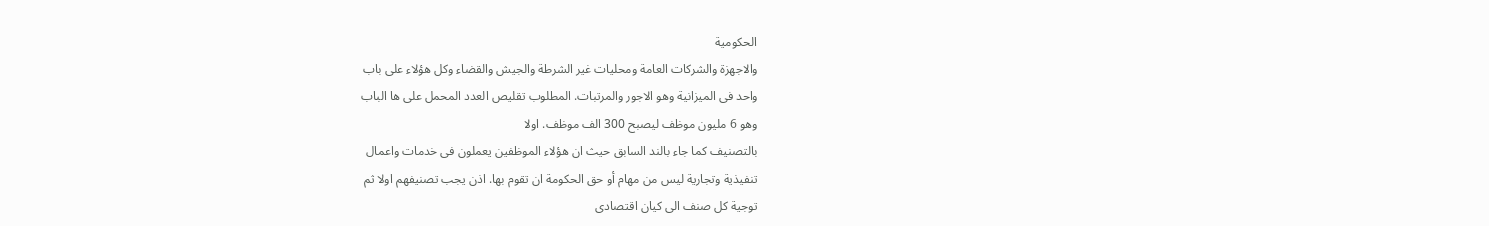الحكومية
والاجهزة والشركات العامة ومحليات غير الشرطة والجيش والقضاء وكل هؤلاء على باب
واحد فى الميزانية وهو الاجور والمرتبات. المطلوب تقليص العدد المحمل على ها الباب
وهو 6 مليون موظف ليصبح 300 الف موظف. اولا
بالتصنيف كما جاء بالند السابق حيث ان هؤلاء الموظفين يعملون فى خدمات واعمال
تنفيذية وتجارية ليس من مهام أو حق الحكومة ان تقوم بها. اذن يجب تصنيفهم اولا ثم
توجية كل صنف الى كيان اقتصادى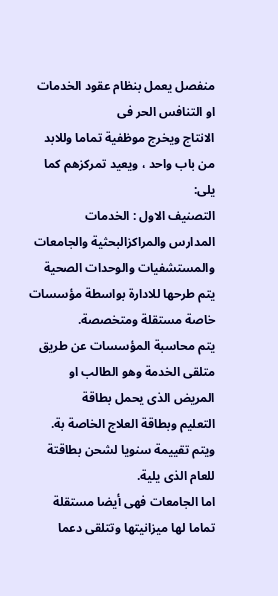منفصل يعمل بنظام عقود الخدمات او التنافس الحر فى
الانتاج ويخرج موظفية تماما وللابد من باب واحد ، ويعيد تمركزهم كما يلى:
التصنيف الاول : الخدمات
المدارس والمراكزالبحثية والجامعات
والمستشفيات والوحدات الصحية يتم طرحها للادارة بواسطة مؤسسات خاصة مستقلة ومتخصصة.
يتم محاسبة المؤسسات عن طريق متلقى الخدمة وهو الطالب او المريض الذى يحمل بطاقة
التعليم وبطاقة العلاج الخاصة بة. ويتم تقييمة سنويا لشحن بطاقتة للعام الذى يلية.
اما الجامعات فهى أيضا مستقلة تماما لها ميزانيتها وتتلقى دعما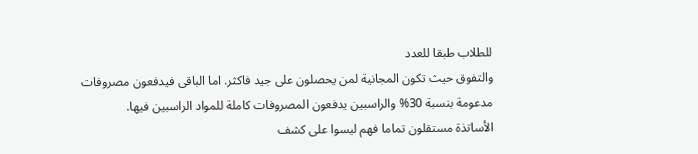للطلاب طبقا للعدد
والتفوق حيث تكون المجانية لمن يحصلون على جيد فاكثر. اما الباقى فيدفعون مصروفات
مدعومة بنسبة 30% والراسبين يدفعون المصروفات كاملة للمواد الراسبين فيها.
الأساتذة مستقلون تماما فهم ليسوا على كشف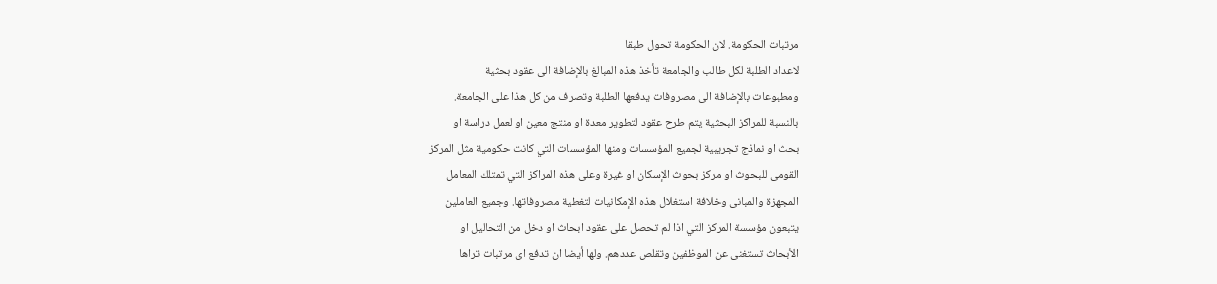مرتبات الحكومة. لان الحكومة تحول طبقا
لاعداد الطلبة لكل طالب والجامعة تأخذ هذه المبالغ بالإضافة الى عقود بحثية
ومطبوعات بالإضافة الى مصروفات يدفعها الطلبة وتصرف من كل هذا على الجامعة.
بالنسبة للمراكز البحثية يتم طرح عقود لتطوير معدة او منتج معين او لعمل دراسة او
بحث او نماذج تجريبية لجميع المؤسسات ومنها المؤسسات التي كانت حكومية مثل المركز
القومى للبحوث او مركز بحوث الإسكان او غيرة وعلى هذه المراكز التي تمتلك المعامل
المجهزة والمبانى وخلافة استغلال هذه الإمكانيات لتغطية مصروفاتها. وجميع العاملين
يتبعون مؤسسة المركز التي اذا لم تحصل على عقود ابحاث او دخل من التحاليل او
الأبحاث تستغنى عن الموظفين وتقلص عددهم. ولها أيضا ان تدفع اى مرتبات تراها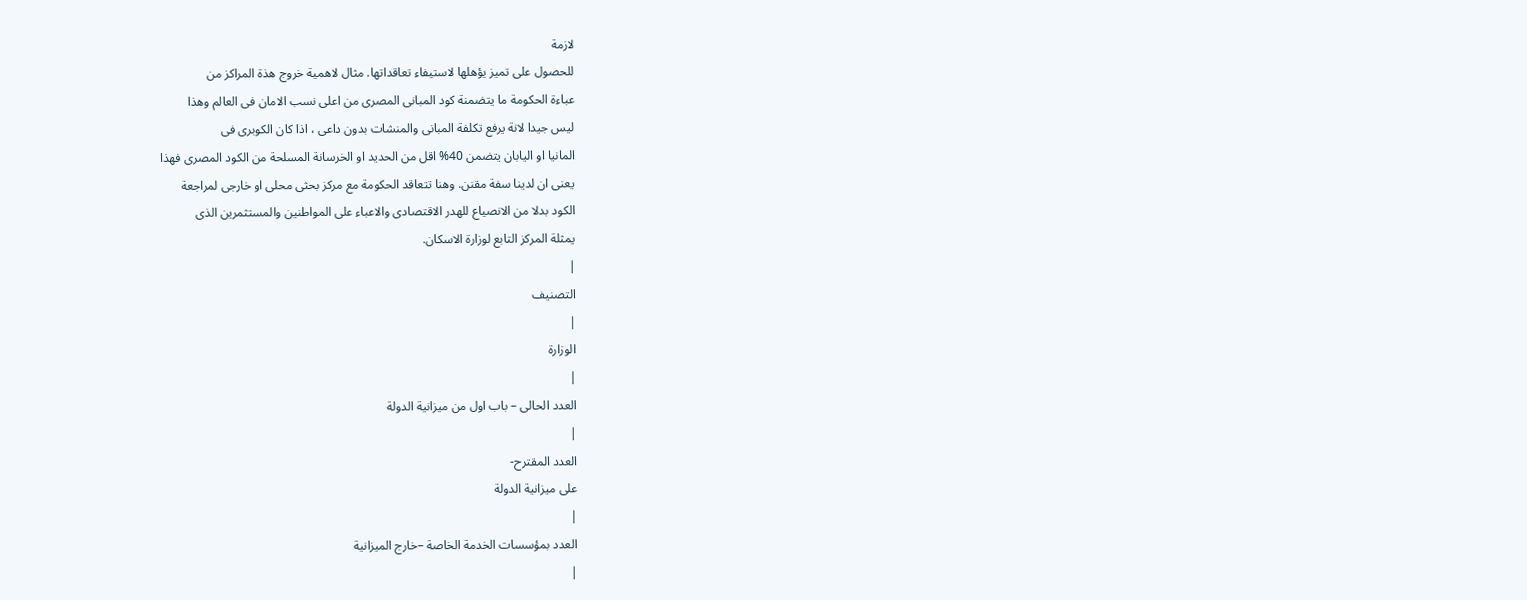لازمة
للحصول على تميز يؤهلها لاستيفاء تعاقداتها. مثال لاهمية خروج هذة المراكز من
عباءة الحكومة ما يتضمنة كود المبانى المصرى من اعلى نسب الامان فى العالم وهذا
ليس جيدا لانة يرفع تكلفة المبانى والمنشات بدون داعى ، اذا كان الكوبرى فى
المانيا او اليابان يتضمن 40% اقل من الحديد او الخرسانة المسلحة من الكود المصرى فهذا
يعنى ان لدينا سفة مقنن. وهنا تتعاقد الحكومة مع مركز بحثى محلى او خارجى لمراجعة
الكود بدلا من الانصياع للهدر الاقتصادى والاعباء على المواطنين والمستثمرين الذى
يمثلة المركز التابع لوزارة الاسكان.
|
التصنيف
|
الوزارة
|
العدد الحالى – باب اول من ميزانية الدولة
|
العدد المقترح-
على ميزانية الدولة
|
العدد بمؤسسات الخدمة الخاصة –خارج الميزانية
|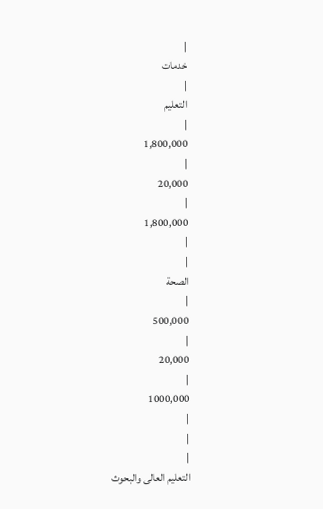|
خدمات
|
التعليم
|
1,800,000
|
20,000
|
1,800,000
|
|
الصحة
|
500,000
|
20,000
|
1000,000
|
|
|
التعليم العالى والبحوث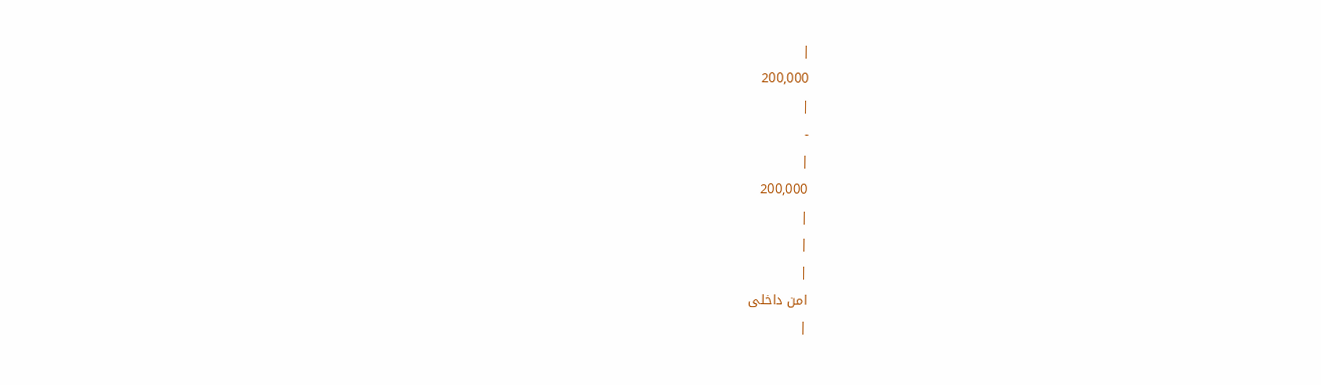|
200,000
|
-
|
200,000
|
|
|
امن داخلى
|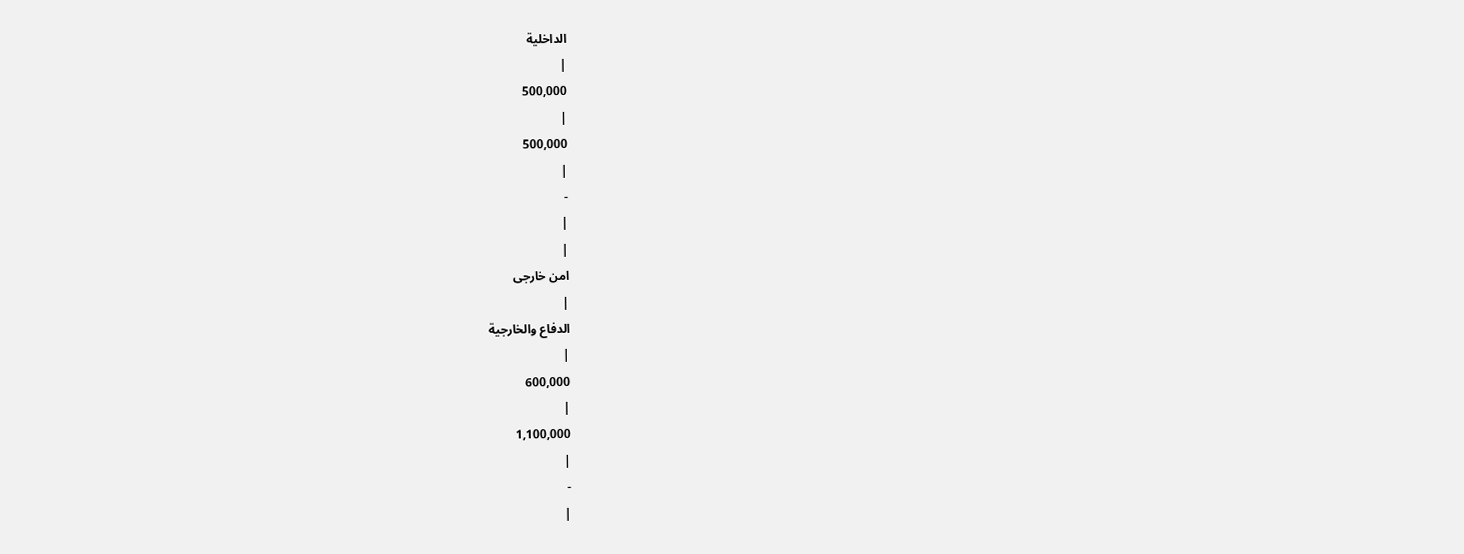الداخلية
|
500,000
|
500,000
|
-
|
|
امن خارجى
|
الدفاع والخارجية
|
600,000
|
1,100,000
|
-
|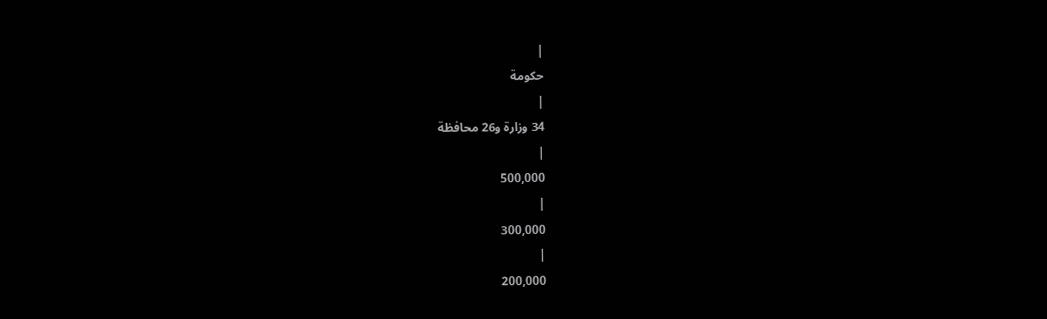|
حكومة
|
34 وزارة و26 محافظة
|
500,000
|
300,000
|
200,000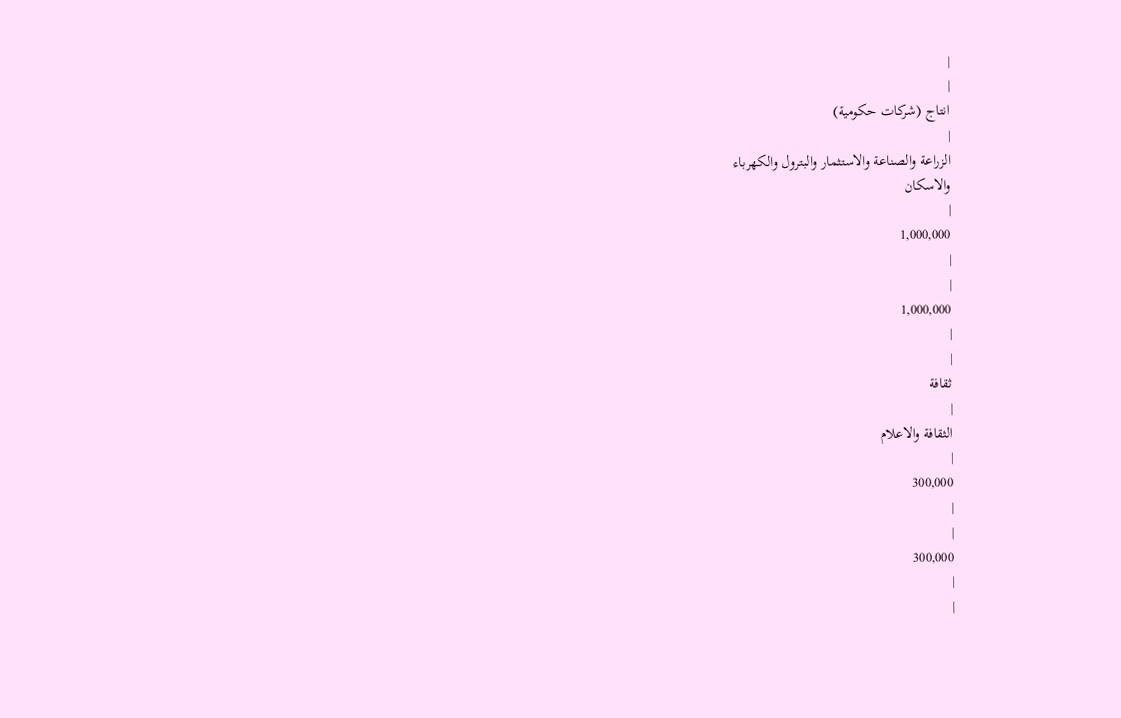|
|
انتاج (شركات حكومية)
|
الزراعة والصناعة والاستثمار والبترول والكهرباء
والاسكان
|
1,000,000
|
|
1,000,000
|
|
ثقافة
|
الثقافة والاعلام
|
300,000
|
|
300,000
|
|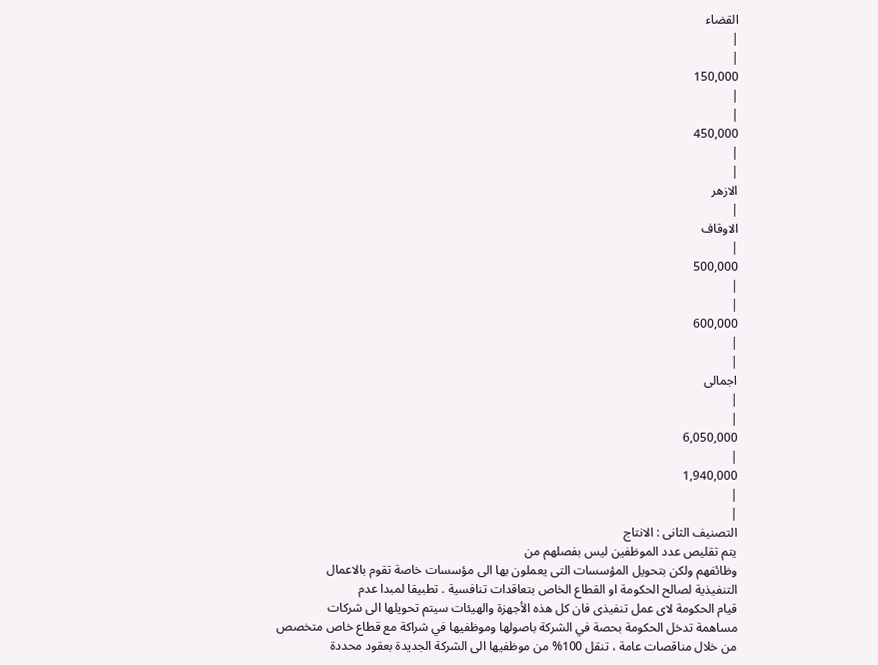القضاء
|
|
150,000
|
|
450,000
|
|
الازهر
|
الاوقاف
|
500,000
|
|
600,000
|
|
اجمالى
|
|
6,050,000
|
1,940,000
|
|
التصنيف الثانى : الانتاج
يتم تقليص عدد الموظفين ليس بفصلهم من
وظائفهم ولكن بتحويل المؤسسات التى يعملون بها الى مؤسسات خاصة تقوم بالاعمال
التنفيذية لصالح الحكومة او القطاع الخاص بتعاقدات تنافسية . تطبيقا لمبدا عدم
قيام الحكومة لاى عمل تنفيذى فان كل هذه الأجهزة والهيئات سيتم تحويلها الى شركات
مساهمة تدخل الحكومة بحصة في الشركة باصولها وموظفيها في شراكة مع قطاع خاص متخصص
من خلال مناقصات عامة ، تنقل 100% من موظفيها الى الشركة الجديدة بعقود محددة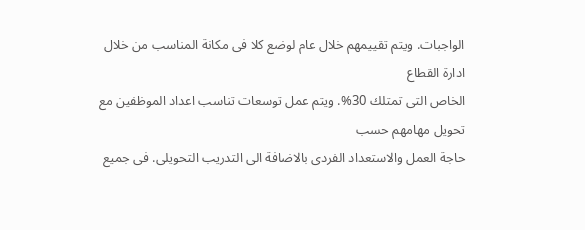الواجبات. ويتم تقييمهم خلال عام لوضع كلا فى مكانة المناسب من خلال ادارة القطاع
الخاص التى تمتلك 30%. ويتم عمل توسعات تناسب اعداد الموظفين مع تحويل مهامهم حسب
حاجة العمل والاستعداد الفردى بالاضافة الى التدريب التحويلى. فى جميع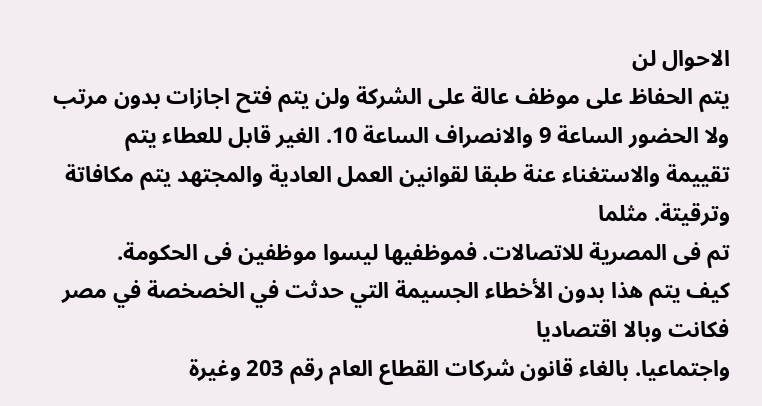الاحوال لن
يتم الحفاظ على موظف عالة على الشركة ولن يتم فتح اجازات بدون مرتب ولا الحضور الساعة 9 والانصراف الساعة 10. الغير قابل للعطاء يتم
تقييمة والاستغناء عنة طبقا لقوانين العمل العادية والمجتهد يتم مكافاتة وترقيتة. مثلما
تم فى المصرية للاتصالات. فموظفيها ليسوا موظفين فى الحكومة.
كيف يتم هذا بدون الأخطاء الجسيمة التي حدثت في الخصخصة في مصر فكانت وبالا اقتصاديا
واجتماعيا. بالغاء قانون شركات القطاع العام رقم 203 وغيرة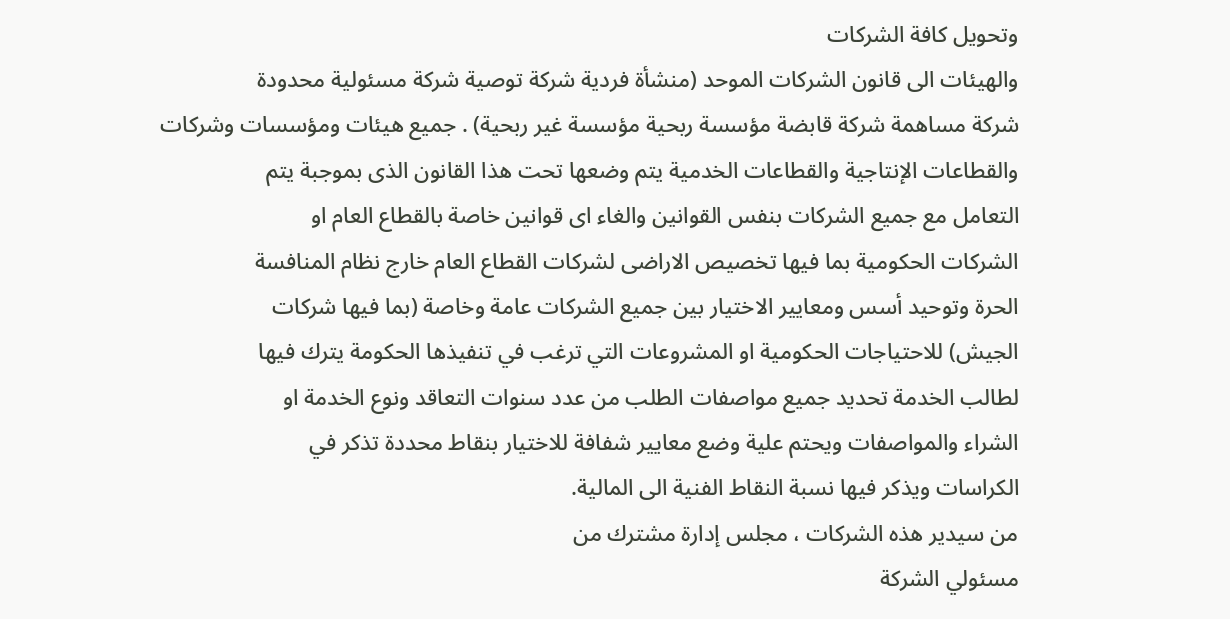وتحويل كافة الشركات
والهيئات الى قانون الشركات الموحد (منشأة فردية شركة توصية شركة مسئولية محدودة
شركة مساهمة شركة قابضة مؤسسة ربحية مؤسسة غير ربحية) . جميع هيئات ومؤسسات وشركات
والقطاعات الإنتاجية والقطاعات الخدمية يتم وضعها تحت هذا القانون الذى بموجبة يتم
التعامل مع جميع الشركات بنفس القوانين والغاء اى قوانين خاصة بالقطاع العام او
الشركات الحكومية بما فيها تخصيص الاراضى لشركات القطاع العام خارج نظام المنافسة
الحرة وتوحيد أسس ومعايير الاختيار بين جميع الشركات عامة وخاصة (بما فيها شركات
الجيش) للاحتياجات الحكومية او المشروعات التي ترغب في تنفيذها الحكومة يترك فيها
لطالب الخدمة تحديد جميع مواصفات الطلب من عدد سنوات التعاقد ونوع الخدمة او
الشراء والمواصفات ويحتم علية وضع معايير شفافة للاختيار بنقاط محددة تذكر في
الكراسات ويذكر فيها نسبة النقاط الفنية الى المالية.
من سيدير هذه الشركات ، مجلس إدارة مشترك من
مسئولي الشركة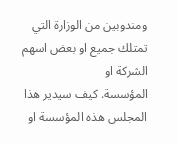ومندوبين من الوزارة التي تمتلك جميع او بعض اسهم الشركة او
المؤسسة. كيف سيدير هذا المجلس هذه المؤسسة او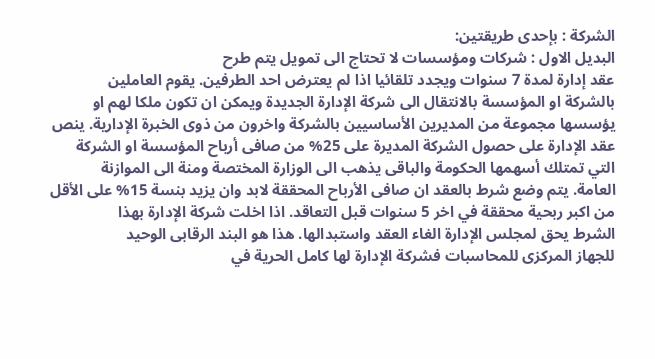الشركة : بإحدى طريقتين:
البديل الاول : شركات ومؤسسات لا تحتاج الى تمويل يتم طرح
عقد إدارة لمدة 7 سنوات ويجدد تلقائيا اذا لم يعترض احد الطرفين. يقوم العاملين
بالشركة او المؤسسة بالانتقال الى شركة الإدارة الجديدة ويمكن ان تكون ملكا لهم او
يؤسسها مجموعة من المديرين الأساسيين بالشركة واخرون من ذوى الخبرة الإدارية. ينص
عقد الإدارة على حصول الشركة المديرة على 25% من صافى أرباح المؤسسة او الشركة
التي تمتلك أسهمها الحكومة والباقى يذهب الى الوزارة المختصة ومنة الى الموازنة
العامة. يتم وضع شرط بالعقد ان صافى الأرباح المحققة لابد وان يزيد بنسة 15% على الأقل
من اكبر ربحية محققة في اخر 5 سنوات قبل التعاقد. اذا اخلت شركة الإدارة بهذا
الشرط يحق لمجلس الإدارة الغاء العقد واستبدالها. هذا هو البند الرقابى الوحيد
للجهاز المركزى للمحاسبات فشركة الإدارة لها كامل الحرية في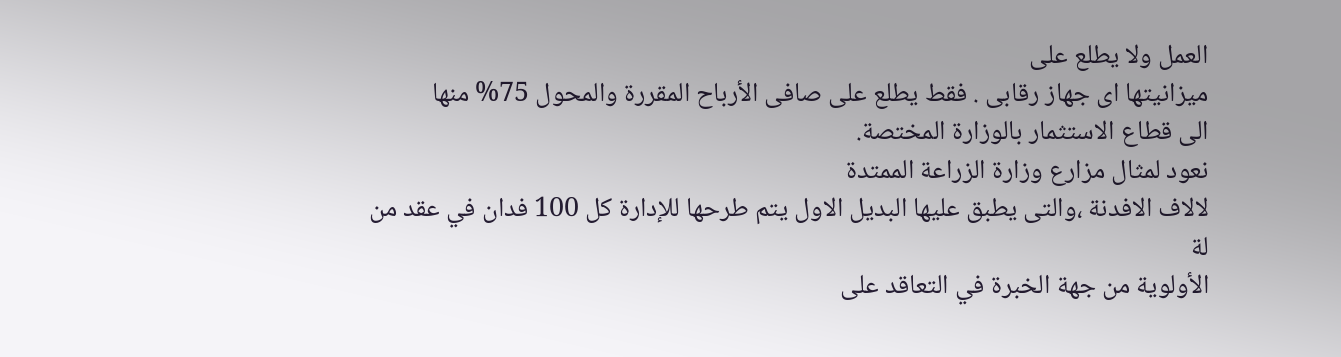العمل ولا يطلع على
ميزانيتها اى جهاز رقابى . فقط يطلع على صافى الأرباح المقررة والمحول 75% منها
الى قطاع الاستثمار بالوزارة المختصة.
نعود لمثال مزارع وزارة الزراعة الممتدة
لالاف الافدنة ،والتى يطبق عليها البديل الاول يتم طرحها للإدارة كل 100 فدان في عقد من لة
الأولوية من جهة الخبرة في التعاقد على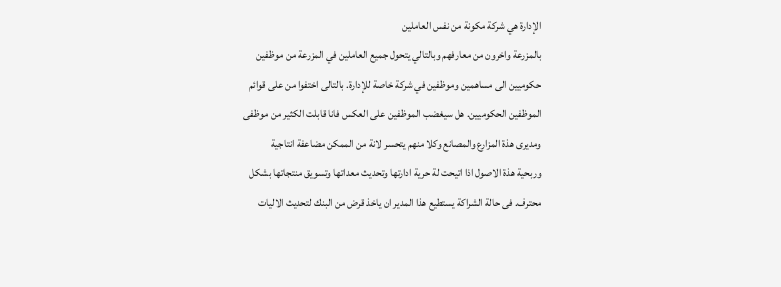الإدارة هي شركة مكونة من نفس العاملين
بالمزرعة واخرون من معارفهم وبالتالي يتحول جميع العاملين في المزرعة من موظفين
حكوميين الى مساهمين وموظفين في شركة خاصة للإدارة. بالتالى اختفوا من على قوائم
الموظفين الحكوميين. هل سيغضب الموظفين على العكس فانا قابلت الكثير من موظفى
ومديرى هذة المزارع والمصانع وكلا منهم يتحسر لانة من الممكن مضاعفة انتاجية
وربحية هذة الاصول اذا اتيحت لة حرية ادارتها وتحديث معداتها وتسويق منتجاتها بشكل
محترف. فى حالة الشراكة يستطيع هذا المدير ان ياخذ قرض من البنك لتحديث الاليات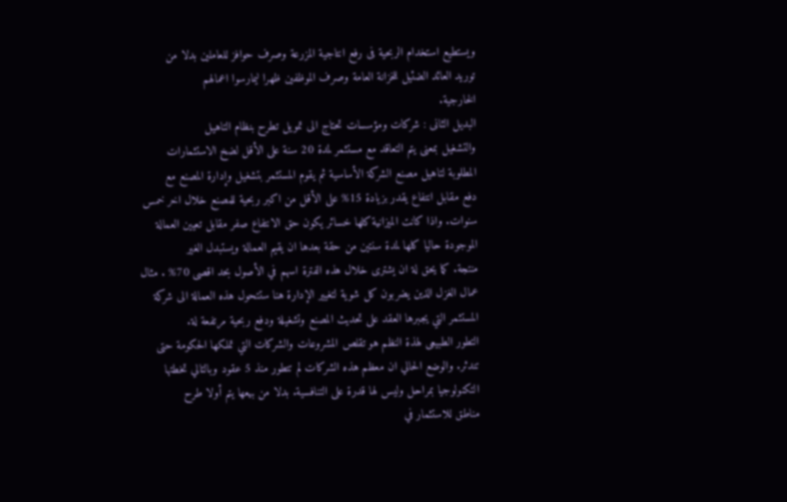ويستطيع استخدام الربحية فى رفع انتاجية المزرعة وصرف حوافز للعاملين بدلا من
توريد العائد الضئيل للخزانة العامة وصرف الموظفين ظهرا ليمارسوا اعمالهم
الخارجية.
البديل الثانى : شركات ومؤسسات تحتاج الى تمويل تطرح بنظام التاهيل
والتشغيل بمعنى يتم التعاقد مع مستثمر لمدة 20 سنة على الأقل لضخ الاستثمارات
المطلوبة لتاهيل مصنع الشركة الأساسية ثم يقوم المستثمر بتشغيل وإدارة المصنع مع
دفع مقابل انتفاع يقدر بزيادة 15% على الأقل من اكبر ربحية للمصنع خلال اخر خمس
سنوات. واذا كانت الميزانية كلها خسائر يكون حق الانتفاع صفر مقابل تعيين العمالة
الموجودة حاليا كلها لمدة سنتين من حقة بعدها ان يقيم العمالة ويستبدل الغير
منتجة. كما يحق لة ان يشترى خلال هذه الفترة اسهم في الأصول بحد اقصى 70% . مثال
عمال الغزل الذين يضربون كل شوية لتغيير الإدارة هنا ستتحول هذه العمالة الى شركة
المستثمر التي يجبرها العقد على تحديث المصنع وتشغيلة ودفع ربحية مرتفعة لة.
التطور الطبيعى لهذة النظم هو تقلص المشروعات والشركات التي تملكها الحكومة حتى
تندثر. والوضع الحالي ان معظم هذه الشركات لم تتطور منذ 5 عقود وبالتالي تخطتها
التكنولوجيا بمراحل وليس لها قدرة على التنافسية. بدلا من بيعها يتم أولا طرح
مناطق للاستثمار في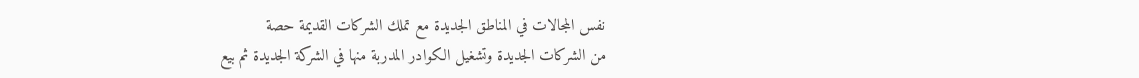نفس المجالات في المناطق الجديدة مع تملك الشركات القديمة حصة
من الشركات الجديدة وتشغيل الكوادر المدربة منها في الشركة الجديدة ثم بيع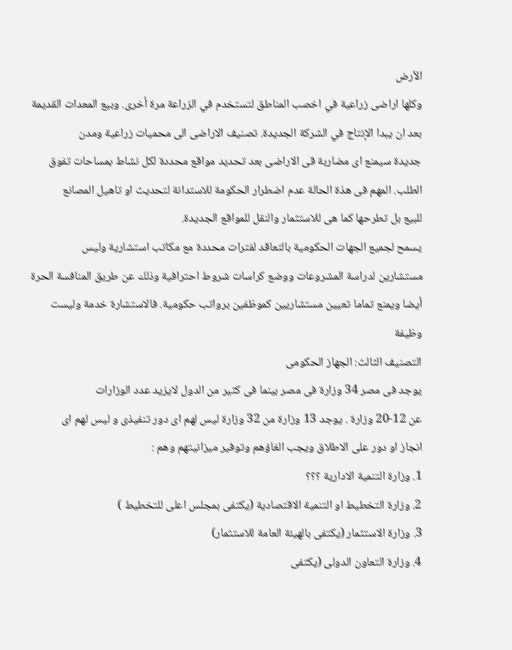الأرض
وكلها اراضى زراعية في اخصب المناطق لتستخدم في الزراعة مرة أخرى. وبيع المعدات القديمة
بعد ان يبدا الإنتاج في الشركة الجديدة. تصنيف الاراضى الى محميات زراعية ومدن
جديدة سيمنع اى مضاربة قى الاراضى بعد تحديد مواقع محددة لكل نشاط بمساحات تفوق
الطلب. المهم فى هذة الحالة عدم اضطرار الحكومة للاستدانة لتحديث او تاهيل المصانع
للبيع بل تطرحها كما هى للاستثمار والنقل للمواقع الجديدة.
يسمح لجميع الجهات الحكومية بالتعاقد لفترات محددة مع مكاتب استشارية وليس
مستشارين لدراسة المشروعات ووضع كراسات شروط احترافية وذلك عن طريق المنافسة الحرة
أيضا ويمنع تماما تعيين مستشاريين كموظفين برواتب حكومية. فالاستشارة خدمة وليست
وظيفة
التصنيف الثالث: الجهاز الحكومى
يوجد فى مصر 34 وزارة فى مصر بينما فى كثير من الدول لايزيد عدد الوزارات
عن 12-20 وزارة . يوجد 13 وزارة من 32 وزارة ليس لهم اى دور تنفيذى و ليس لهم اى
انجاز او دور على الاطلاق ويجب الغاؤهم وتوفير ميزانيتهم وهم :
1. وزارة التنمية الادارية ؟؟؟
2. وزارة التخطيط او التنمية الاقتصادية (يكتفى بمجلس اعلى للتخطيط )
3. وزارة الاستثمار (يكتفى بالهيئة العامة للاستثمار)
4. وزارة التعاون الدولى (يكتفى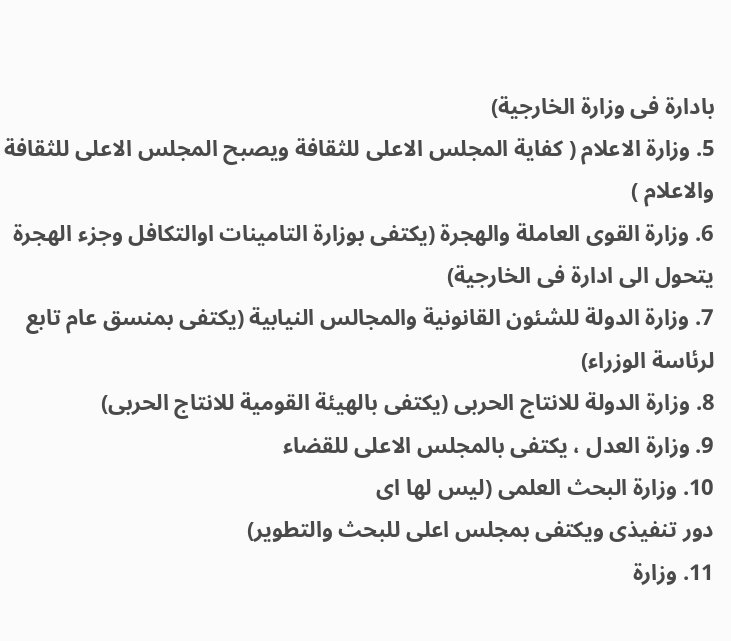بادارة فى وزارة الخارجية)
5. وزارة الاعلام ( كفاية المجلس الاعلى للثقافة ويصبح المجلس الاعلى للثقافة
والاعلام )
6. وزارة القوى العاملة والهجرة (يكتفى بوزارة التامينات اوالتكافل وجزء الهجرة
يتحول الى ادارة فى الخارجية)
7. وزارة الدولة للشئون القانونية والمجالس النيابية (يكتفى بمنسق عام تابع
لرئاسة الوزراء)
8. وزارة الدولة للانتاج الحربى (يكتفى بالهيئة القومية للانتاج الحربى)
9. وزارة العدل ، يكتفى بالمجلس الاعلى للقضاء
10. وزارة البحث العلمى (ليس لها اى
دور تنفيذى ويكتفى بمجلس اعلى للبحث والتطوير)
11. وزارة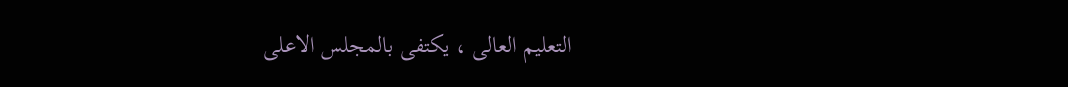التعليم العالى ، يكتفى بالمجلس الاعلى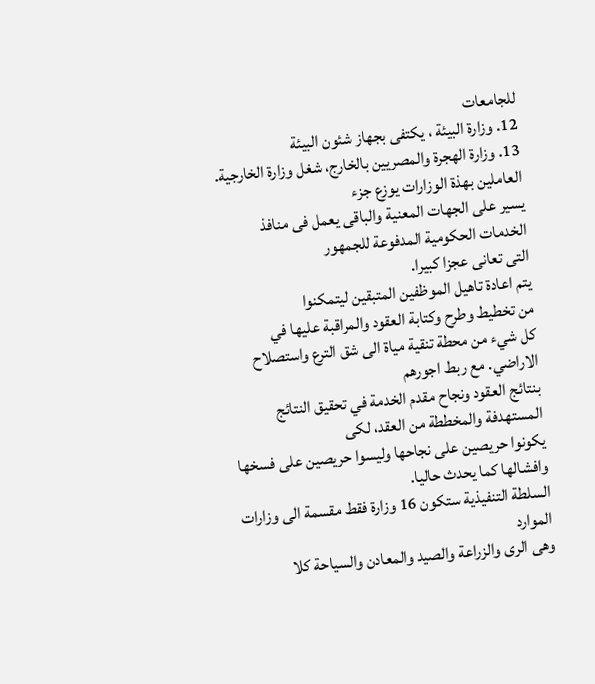للجامعات
12. وزارة البيئة ، يكتفى بجهاز شئون البيئة
13. وزارة الهجرة والمصريين بالخارج، شغل وزارة الخارجية.
العاملين بهذة الوزارات يوزع جزء
يسير على الجهات المعنية والباقى يعمل فى منافذ الخدمات الحكومية المدفوعة للجمهور
التى تعانى عجزا كبيرا.
يتم اعادة تاهيل الموظفين المتبقين ليتمكنوا
من تخطيط وطرح وكتابة العقود والمراقبة عليها في
كل شيء من محطة تنقية مياة الى شق الترع واستصلاح الاراضي. مع ربط اجورهم
بنتائج العقود ونجاح مقدم الخدمة في تحقيق النتائج المستهدفة والمخططة من العقد، لكى
يكونوا حريصين على نجاحها وليسوا حريصين على فسخها وافشالها كما يحدث حاليا.
السلطة التنفيذية ستكون 16 وزارة فقط مقسمة الى وزارات الموارد
وهى الرى والزراعة والصيد والمعادن والسياحة كلا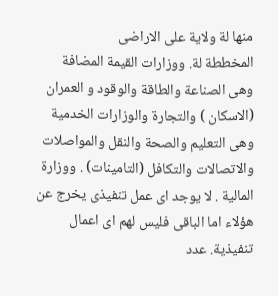منها لة ولاية على الاراضى
المخططة لة. ووزارات القيمة المضافة وهى الصناعة والطاقة والوقود و العمران
(الاسكان ) والتجارة والوزارات الخدمية
وهى التعليم والصحة والنقل والمواصلات والاتصالات والتكافل (التامينات) . ووزارة
المالية . لا يوجد اى عمل تنفيذى يخرج عن هؤلاء اما الباقى فليس لهم اى اعمال
تنفيذية. عدد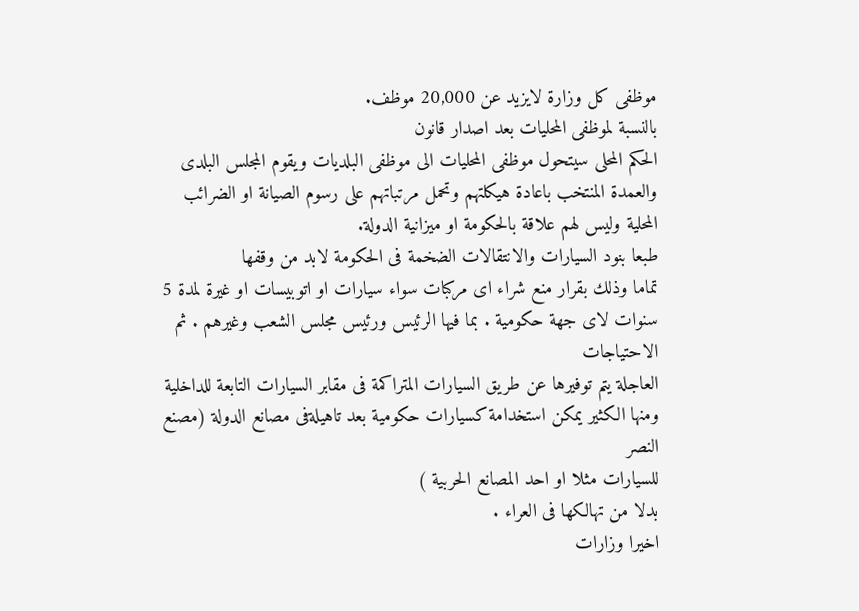موظفى كل وزارة لايزيد عن 20,000 موظف.
بالنسبة لموظفى المحليات بعد اصدار قانون
الحكم المحلى سيتحول موظفى المحليات الى موظفى البلديات ويقوم المجلس البلدى
والعمدة المنتخب باعادة هيكلتهم وتحمل مرتباتهم على رسوم الصيانة او الضرائب
المحلية وليس لهم علاقة بالحكومة او ميزانية الدولة.
طبعا بنود السيارات والانتقالات الضخمة فى الحكومة لابد من وقفها
تماما وذلك بقرار منع شراء اى مركبات سواء سيارات او اتوبيسات او غيرة لمدة 5
سنوات لاى جهة حكومية . بما فيها الرئيس ورئيس مجلس الشعب وغيرهم . ثم الاحتياجات
العاجلة يتم توفيرها عن طريق السيارات المتراكمة فى مقابر السيارات التابعة للداخلية
ومنها الكثير يمكن استخدامة كسيارات حكومية بعد تاهيلةفى مصانع الدولة (مصنع النصر
للسيارات مثلا او احد المصانع الحربية )
بدلا من تهالكها فى العراء .
اخيرا وزارات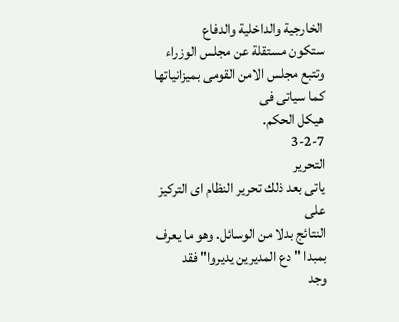الخارجية والداخلية والدفاع
ستكون مستقلة عن مجلس الوزراء وتتبع مجلس الامن القومى بميزانياتها كما سياتى فى
هيكل الحكم.
3-2-7
التحرير
ياتى بعد ذلك تحرير النظام اى التركيز على
النتائج بدلا من الوسائل. وهو ما يعرف بمبدا " دع المديرين يديروا" فقد
وجد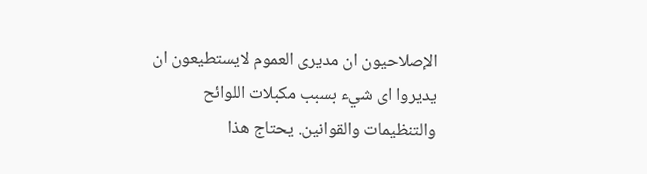الإصلاحيون ان مديرى العموم لايستطيعون ان يديروا اى شيء بسبب مكبلات اللوائح
والتنظيمات والقوانين. يحتاج هذا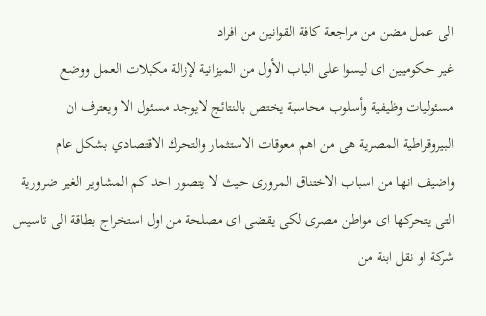الى عمل مضن من مراجعة كافة القوانين من افراد
غير حكوميين اى ليسوا على الباب الأول من الميزانية لإزالة مكبلات العمل ووضع
مسئوليات وظيفية وأسلوب محاسبة يختص بالنتائج لايوجد مسئول الا ويعترف ان
البيروقراطية المصرية هى من اهم معوقات الاستثمار والتحرك الاقتصادي بشكل عام
واضيف انها من اسباب الاختناق المرورى حيث لا يتصور احد كم المشاوير الغير ضرورية
التى يتحركها اى مواطن مصرى لكى يقضى اى مصلحة من اول استخراج بطاقة الى تاسيس
شركة او نقل ابنة من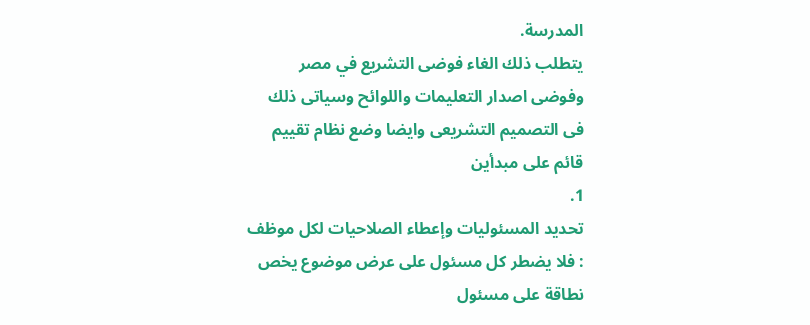المدرسة.
يتطلب ذلك الغاء فوضى التشريع في مصر وفوضى اصدار التعليمات واللوائح وسياتى ذلك
فى التصميم التشريعى وايضا وضع نظام تقييم قائم على مبدأين
1.
تحديد المسئوليات وإعطاء الصلاحيات لكل موظف
: فلا يضطر كل مسئول على عرض موضوع يخص نطاقة على مسئول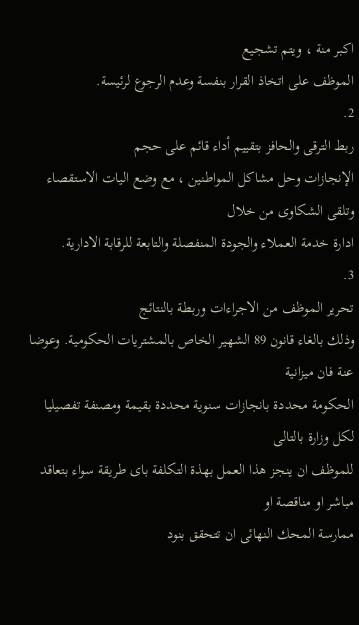اكبر منة ، ويتم تشجيع
الموظف على اتخاذ القرار بنفسة وعدم الرجوع لرئيسة.
2.
ربط الترقى والحافز بتقييم أداء قائم على حجم
الإنجازات وحل مشاكل المواطنين ، مع وضع اليات الاستقصاء وتلقى الشكاوى من خلال
ادارة خدمة العملاء والجودة المنفصلة والتابعة للرقابة الادارية.
3.
تحرير الموظف من الاجراءات وربطة بالنتائج
وذلك بالغاء قانون 89 الشهير الخاص بالمشتريات الحكومية. وعوضا عنة فان ميزانية
الحكومة محددة بانجازات سنوية محددة بقيمة ومصنفة تفصيليا لكل وزارة بالتالى
للموظف ان ينجز هذا العمل بهذة التكلفة باى طريقة سواء بتعاقد مباشر او مناقصة او
ممارسة المحك النهائى ان تتحقق بنود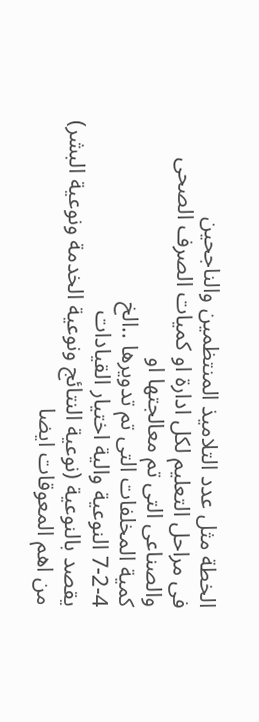الخطة مثل عدد التلاميذ المنتظمين والناجحين
فى مراحل التعليم لكل ادارة او كميات الصرف الصحى والصناعى التى تم معالجتها او
كمية المخلفات التى تم تدويرها ..الخ
7-2-4 النوعية والية اختيار القيادات
يقصد بالنوعية (نوعية النتائج ونوعية الخدمة ونوعية البشر) من اهم المعوقات ايضا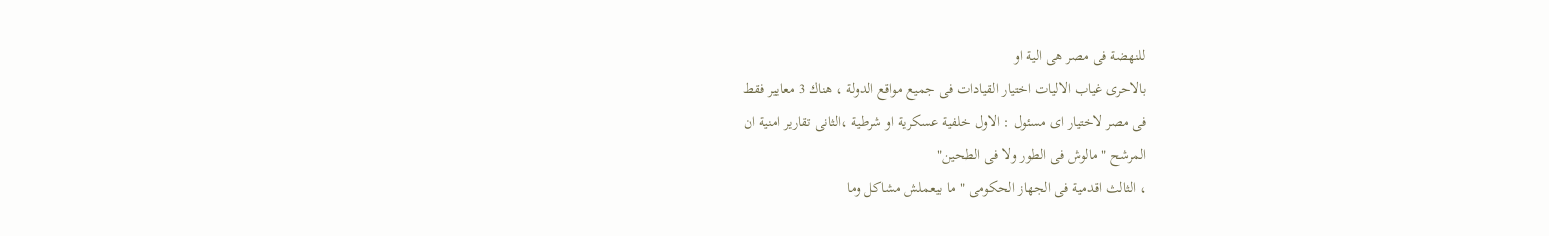للنهضة فى مصر هى الية او
بالاحرى غياب الاليات اختيار القيادات فى جميع مواقع الدولة ، هناك 3 معايير فقط
فى مصر لاختيار اى مسئول : الاول خلفية عسكرية او شرطية ،الثانى تقارير امنية ان
المرشح "مالوش فى الطور ولا فى الطحين"
، الثالث اقدمية فى الجهاز الحكومى " ما بيعملش مشاكل وما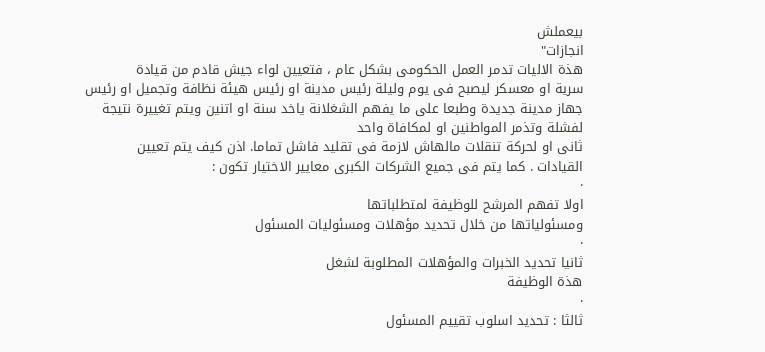بيعملش
انجازات"
هذة الاليات تدمر العمل الحكومى بشكل عام ، فتعيين لواء جيش قادم من قيادة
سرية او معسكر ليصبح فى يوم وليلة رئيس مدينة او رئيس هيئة نظافة وتجميل او رئيس
جهاز مدينة جديدة وطبعا على ما يفهم الشغلانة ياخد سنة او اتنين ويتم تغييرة نتيجة
لفشلة وتذمر المواطنين او لمكافاة واحد
ثانى او لحركة تنقلات مالهاش لازمة فى تقليد فاشل تماما. اذن كيف يتم تعيين
القيادات . كما يتم فى جميع الشركات الكبرى معايير الاختيار تكون :
·
اولا تفهم المرشح للوظيفة لمتطلباتها
ومسئولياتها من خلال تحديد مؤهلات ومسئوليات المسئول
·
ثانيا تحديد الخبرات والمؤهلات المطلوبة لشغل
هذة الوظيفة
·
ثالثا : تحديد اسلوب تقييم المسئول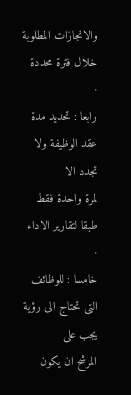والانجازات المطلوبة خلال فترة محددة
·
رابعا : تحديد مدة عقد الوظيفة ولا تجدد الا
لمرة واحدة فقط طبقا لتقارير الاداء
·
خامسا : للوظائف التى تحتاج الى رؤية يجب على
المرشح ان يكون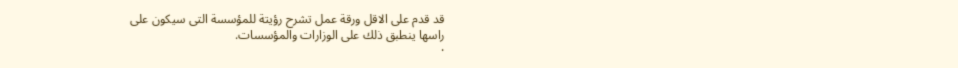قد قدم على الاقل ورقة عمل تشرح رؤيتة للمؤسسة التى سيكون على
راسها ينطبق ذلك على الوزارات والمؤسسات.
·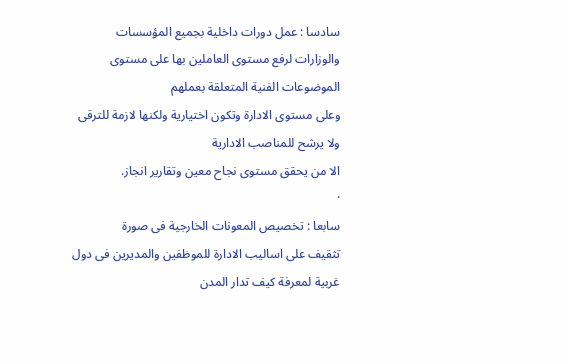سادسا : عمل دورات داخلية بجميع المؤسسات
والوزارات لرفع مستوى العاملين بها على مستوى الموضوعات الفنية المتعلقة بعملهم
وعلى مستوى الادارة وتكون اختيارية ولكنها لازمة للترقى ولا يرشح للمناصب الادارية
الا من يحقق مستوى نجاح معين وتقارير انجاز.
·
سابعا : تخصيص المعونات الخارجية فى صورة
تثقيف على اساليب الادارة للموظفين والمديرين فى دول غربية لمعرفة كيف تدار المدن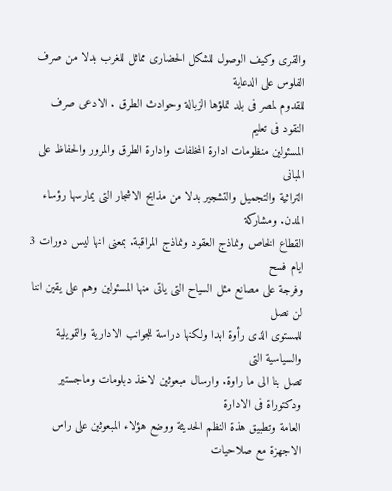والقرى وكيف الوصول للشكل الحضارى مماثل للغرب بدلا من صرف الفلوس على الدعاية
للقدوم لمصر فى بلد تملؤها الزبالة وحوادث الطرق . الادعى صرف النقود فى تعليم
المسئولين منظومات ادارة المخلفات وادارة الطرق والمرور والحفاظ على المبانى
التراثية والتجميل والتشجير بدلا من مذابح الاشجار التى يمارسها رؤساء المدن. ومشاركة
القطاع الخاص ونماذج العقود ونماذج المراقبة. بمعنى انها ليس دورات 3 ايام فسح
وفرجة على مصانع مثل السياح التى ياتى منها المسئولين وهم على يقين اننا لن نصل
للمستوى الذى رأوة ابدا ولكنها دراسة للجوانب الادارية والتمويلية والسياسية التى
تصل بنا الى ما راوة. وارسال مبعوثين لاخذ دبلومات وماجستير ودكتوراة فى الادارة
العامة وتطبيق هذة النظم الحديثة ووضع هؤلاء المبعوثين على راس الاجهزة مع صلاحيات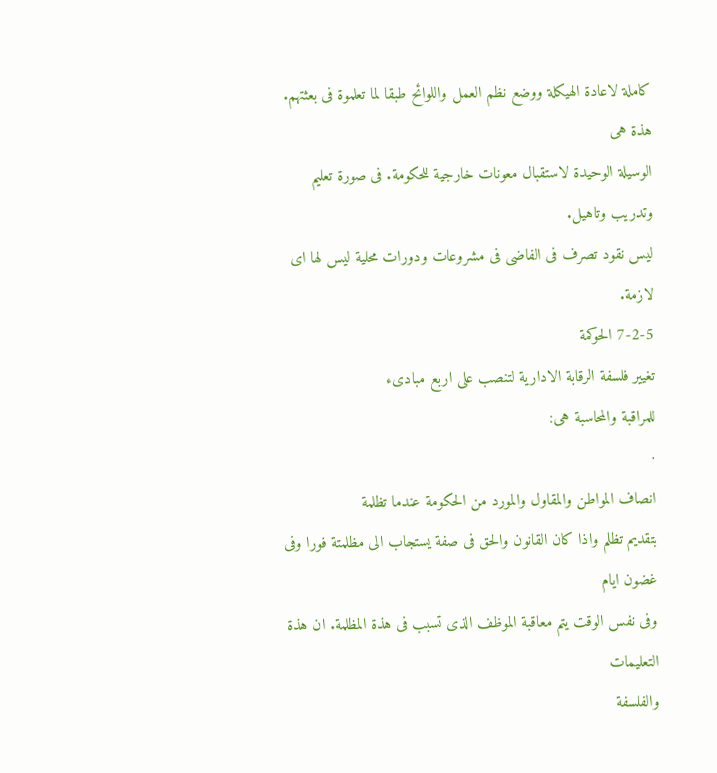كاملة لاعادة الهيكلة ووضع نظم العمل واللوائح طبقا لما تعلموة فى بعثتهم. هذة هى
الوسيلة الوحيدة لاستقبال معونات خارجية للحكومة. فى صورة تعليم وتدريب وتاهيل.
ليس نقود تصرف فى الفاضى فى مشروعات ودورات محلية ليس لها اى لازمة.
7-2-5 الحوكمة
تغيير فلسفة الرقابة الادارية لتنصب على اربع مبادىء
للمراقبة والمحاسبة هى:
·
انصاف المواطن والمقاول والمورد من الحكومة عندما تظلمة
بتقديم تظلم واذا كان القانون والحق فى صفة يستجاب الى مظلمتة فورا وفى غضون ايام
وفى نفس الوقت يتم معاقبة الموظف الذى تسبب فى هذة المظلمة. ان هذة التعليمات
والفلسفة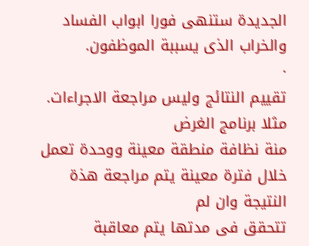الجديدة ستنهى فورا ابواب الفساد والخراب الذى يسببة الموظفون.
·
تقييم النتائج وليس مراجعة الاجراءات. مثلا برنامج الغرض
منة نظافة منطقة معينة ووحدة تعمل خلال فترة معينة يتم مراجعة هذة النتيجة وان لم
تتحقق فى مدتها يتم معاقبة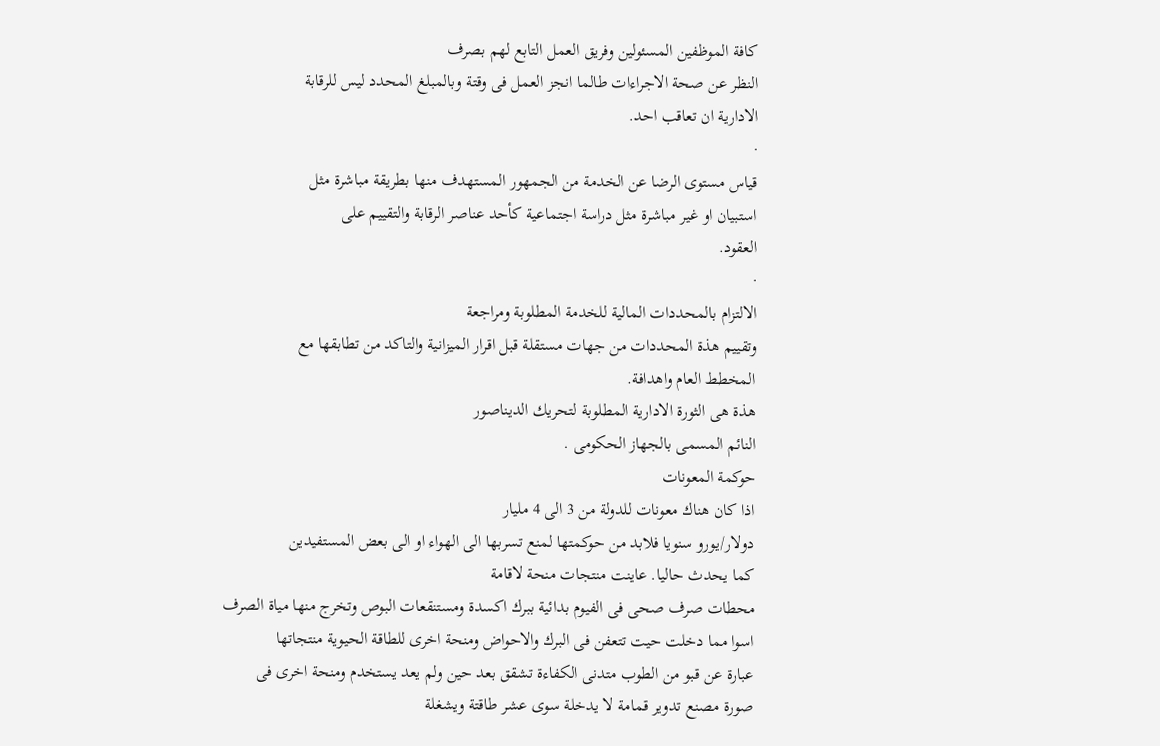كافة الموظفين المسئولين وفريق العمل التابع لهم بصرف
النظر عن صحة الاجراءات طالما انجز العمل فى وقتة وبالمبلغ المحدد ليس للرقابة
الادارية ان تعاقب احد.
·
قياس مستوى الرضا عن الخدمة من الجمهور المستهدف منها بطريقة مباشرة مثل
استبيان او غير مباشرة مثل دراسة اجتماعية كأحد عناصر الرقابة والتقييم على
العقود.
·
الالتزام بالمحددات المالية للخدمة المطلوبة ومراجعة
وتقييم هذة المحددات من جهات مستقلة قبل اقرار الميزانية والتاكد من تطابقها مع
المخطط العام واهدافة.
هذة هى الثورة الادارية المطلوبة لتحريك الديناصور
النائم المسمى بالجهاز الحكومى .
حوكمة المعونات
اذا كان هناك معونات للدولة من 3 الى 4 مليار
دولار/يورو سنويا فلابد من حوكمتها لمنع تسربها الى الهواء او الى بعض المستفيدين
كما يحدث حاليا. عاينت منتجات منحة لاقامة
محطات صرف صحى فى الفيوم بدائية ببرك اكسدة ومستنقعات البوص وتخرج منها مياة الصرف
اسوا مما دخلت حيت تتعفن فى البرك والاحواض ومنحة اخرى للطاقة الحيوية منتجاتها
عبارة عن قبو من الطوب متدنى الكفاءة تشقق بعد حين ولم يعد يستخدم ومنحة اخرى فى
صورة مصنع تدوير قمامة لا يدخلة سوى عشر طاقتة ويشغلة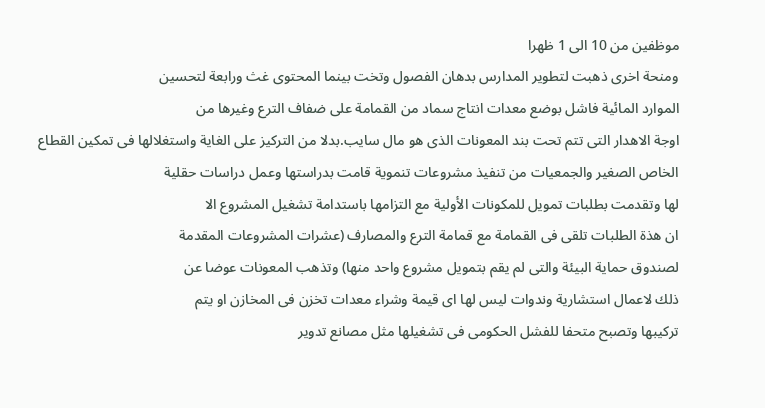موظفين من 10 الى 1 ظهرا
ومنحة اخرى ذهبت لتطوير المدارس بدهان الفصول وتخت بينما المحتوى غث ورابعة لتحسين
الموارد المائية فاشل بوضع معدات انتاج سماد من القمامة على ضفاف الترع وغيرها من
اوجة الاهدار التى تتم تحت بند المعونات الذى هو مال سايب.بدلا من التركيز على الغاية واستغلالها فى تمكين القطاع
الخاص الصغير والجمعيات من تنفيذ مشروعات تنموية قامت بدراستها وعمل دراسات حقلية
لها وتقدمت بطلبات تمويل للمكونات الأولية مع التزامها باستدامة تشغيل المشروع الا
ان هذة الطلبات تلقى فى القمامة مع قمامة الترع والمصارف (عشرات المشروعات المقدمة
لصندوق حماية البيئة والتى لم يقم بتمويل مشروع واحد منها) وتذهب المعونات عوضا عن
ذلك لاعمال استشارية وندوات ليس لها اى قيمة وشراء معدات تخزن فى المخازن او يتم
تركيبها وتصبح متحفا للفشل الحكومى فى تشغيلها مثل مصانع تدوير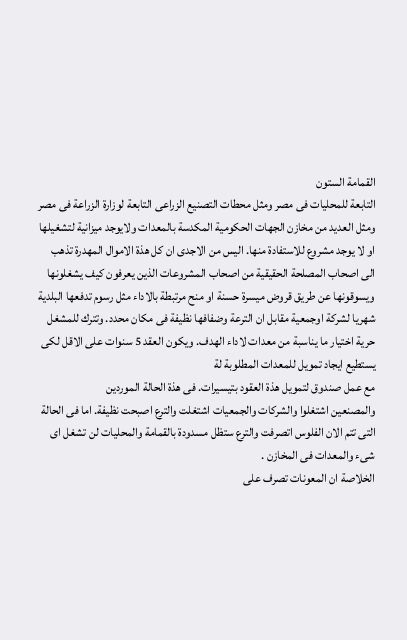القمامة الستون
التابعة للمحليات فى مصر ومثل محطات التصنيع الزراعى التابعة لوزارة الزراعة فى مصر
ومثل العديد من مخازن الجهات الحكومية المكدسة بالمعدات ولايوجد ميزانية لتشغيلها
او لا يوجد مشروع للاستفادة منها. اليس من الاجدى ان كل هذة الاموال المهدرة تذهب
الى اصحاب المصلحة الحقيقية من اصحاب المشروعات الذين يعرفون كيف يشغلونها
ويسوقونها عن طريق قروض ميسرة حسنة او منح مرتبطة بالاداء مثل رسوم تدفعها البلدية
شهريا لشركة اوجمعية مقابل ان الترعة وضفافها نظيفة فى مكان محدد. وتترك للمشغل
حرية اختيار ما يناسبة من معدات لاداء الهدف. ويكون العقد 5 سنوات على الاقل لكى
يستطيع ايجاد تمويل للمعدات المطلوبة لة
مع عمل صندوق لتمويل هذة العقود بتيسيرات. فى هذة الحالة الموردين
والمصنعين اشتغلوا والشركات والجمعيات اشتغلت والترع اصبحت نظيفة. اما فى الحالة
التى تتم الان الفلوس اتصرفت والترع ستظل مسدودة بالقمامة والمحليات لن تشغل اى
شىء والمعدات فى المخازن .
الخلاصة ان المعونات تصرف على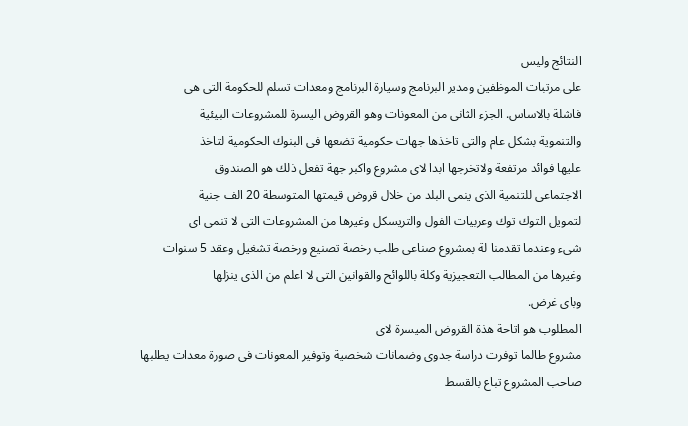النتائج وليس
على مرتبات الموظفين ومدير البرنامج وسيارة البرنامج ومعدات تسلم للحكومة التى هى
فاشلة بالاساس. الجزء الثانى من المعونات وهو القروض اليسرة للمشروعات البيئية
والتنموية بشكل عام والتى تاخذها جهات حكومية تضعها فى البنوك الحكومية لتاخذ
عليها فوائد مرتفعة ولاتخرجها ابدا لاى مشروع واكبر جهة تفعل ذلك هو الصندوق
الاجتماعى للتنمية الذى ينمى البلد من خلال قروض قيمتها المتوسطة 20 الف جنية
لتمويل التوك توك وعربيات الفول والتريسكل وغيرها من المشروعات التى لا تنمى اى
شىء وعندما تقدمنا لة بمشروع صناعى طلب رخصة تصنيع ورخصة تشغيل وعقد 5 سنوات
وغيرها من المطالب التعجيزية وكلة باللوائح والقوانين التى لا اعلم من الذى ينزلها
وباى غرض.
المطلوب هو اتاحة هذة القروض الميسرة لاى
مشروع طالما توفرت دراسة جدوى وضمانات شخصية وتوفير المعونات فى صورة معدات يطلبها
صاحب المشروع تباع بالقسط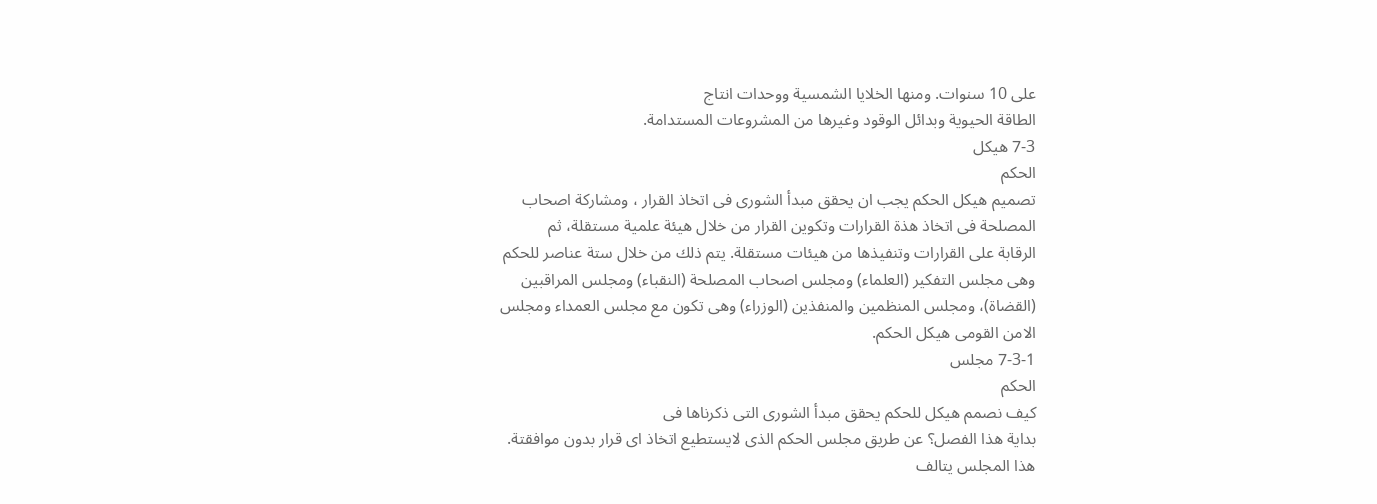على 10 سنوات. ومنها الخلايا الشمسية ووحدات انتاج
الطاقة الحيوية وبدائل الوقود وغيرها من المشروعات المستدامة.
7-3 هيكل
الحكم
تصميم هيكل الحكم يجب ان يحقق مبدأ الشورى فى اتخاذ القرار ، ومشاركة اصحاب
المصلحة فى اتخاذ هذة القرارات وتكوين القرار من خلال هيئة علمية مستقلة، ثم
الرقابة على القرارات وتنفيذها من هيئات مستقلة. يتم ذلك من خلال ستة عناصر للحكم
وهى مجلس التفكير (العلماء) ومجلس اصحاب المصلحة (النقباء) ومجلس المراقبين
(القضاة)، ومجلس المنظمين والمنفذين (الوزراء) وهى تكون مع مجلس العمداء ومجلس
الامن القومى هيكل الحكم.
7-3-1 مجلس
الحكم
كيف نصمم هيكل للحكم يحقق مبدأ الشورى التى ذكرناها فى
بداية هذا الفصل؟ عن طريق مجلس الحكم الذى لايستطيع اتخاذ اى قرار بدون موافقتة.
هذا المجلس يتالف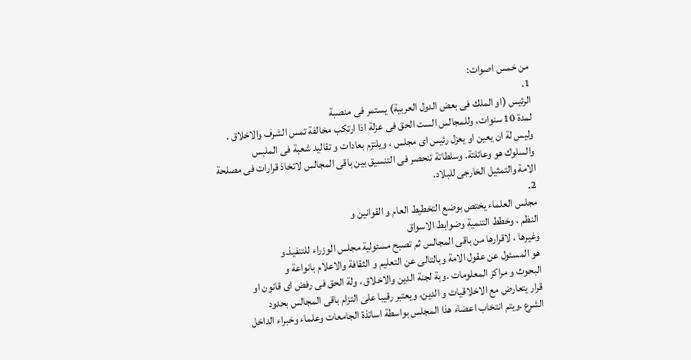من خمس اصوات:
1.
الرئيس (او الملك فى بعض الدول العربية) يستمر فى منصبة
لمدة 10 سنوات، وللمجالس الست الحق فى عزلة اذا ارتكب مخالفة تمس الشرف والاخلاق .
وليس لة ان يعين او يعزل رئيس اى مجلس ، ويلتزم بعادات و تقاليد شعبة فى الملبس
والسلوك هو وعائلتة. وسلطاتة تنحصر فى التنسيق بين باقى المجالس لاتخاذ قرارات فى مصلحة
الامة والتمثيل الخارجى للبلاد.
2.
مجلس العلماء يختص بوضع التخطيط العام و القوانين و
النظم ، وخطط التنمية وضوابط الاسواق
وغيرها ، لاقرارها من باقى المجالس ثم تصبح مسئولية مجلس الوزراء للتنفيذ.و
هو المسئول عن عقول الامة وبالتالى عن التعليم و الثقافة والاعلام بانواعة و
البحوث و مراكز المعلومات .وبة لجنة الدين والاخلاق ، ولة الحق فى رفض اى قانون او
قرار يتعارض مع الاخلاقيات و الدين، ويعتبر رقيبا على التزام باقى المجالس بحدود
الشرع .ويتم انتخاب اعضاء هذا المجلس بواسطة اساتذة الجامعات وعلماء وخبراء الداخل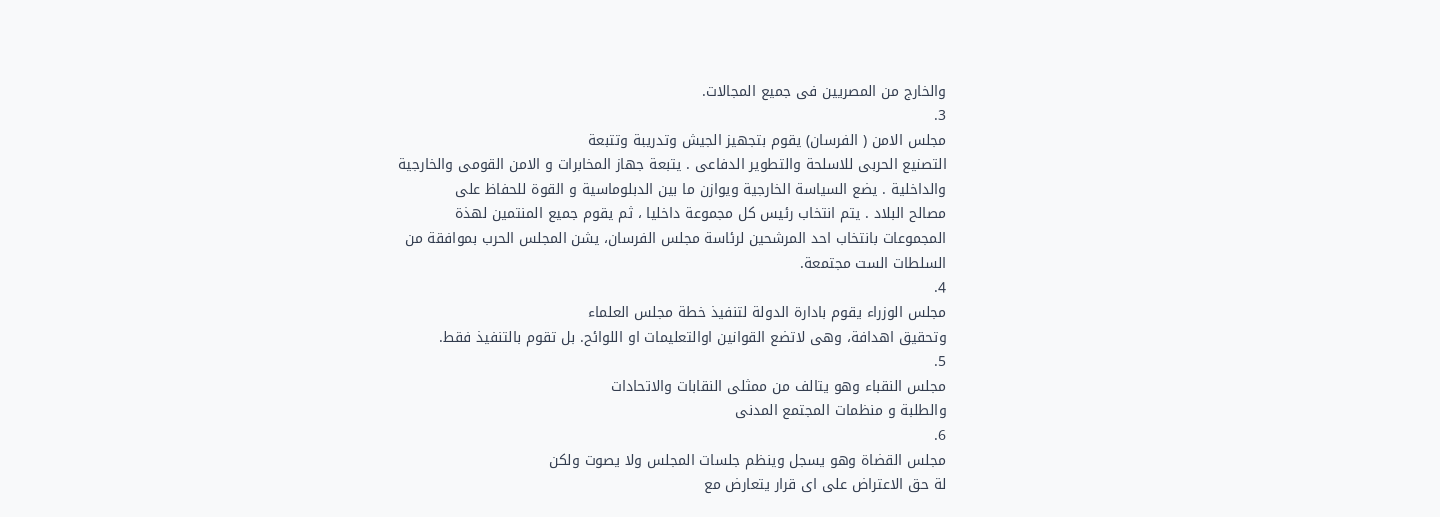والخارج من المصريين فى جميع المجالات.
3.
مجلس الامن ( الفرسان) يقوم بتجهيز الجيش وتدريبة وتتبعة
التصنيع الحربى للاسلحة والتطوير الدفاعى . يتبعة جهاز المخابرات و الامن القومى والخارجية
والداخلية . يضع السياسة الخارجية ويوازن ما بين الدبلوماسية و القوة للحفاظ على
مصالح البلاد . يتم انتخاب رئيس كل مجموعة داخليا ، ثم يقوم جميع المنتمين لهذة
المجموعات بانتخاب احد المرشحين لرئاسة مجلس الفرسان، يشن المجلس الحرب بموافقة من
السلطات الست مجتمعة.
4.
مجلس الوزراء يقوم بادارة الدولة لتنفيذ خطة مجلس العلماء
وتحقيق اهدافة، وهى لاتضع القوانين اوالتعليمات او اللوائح. بل تقوم بالتنفيذ فقط.
5.
مجلس النقباء وهو يتالف من ممثلى النقابات والاتحادات
والطلبة و منظمات المجتمع المدنى
6.
مجلس القضاة وهو يسجل وينظم جلسات المجلس ولا يصوت ولكن
لة حق الاعتراض على اى قرار يتعارض مع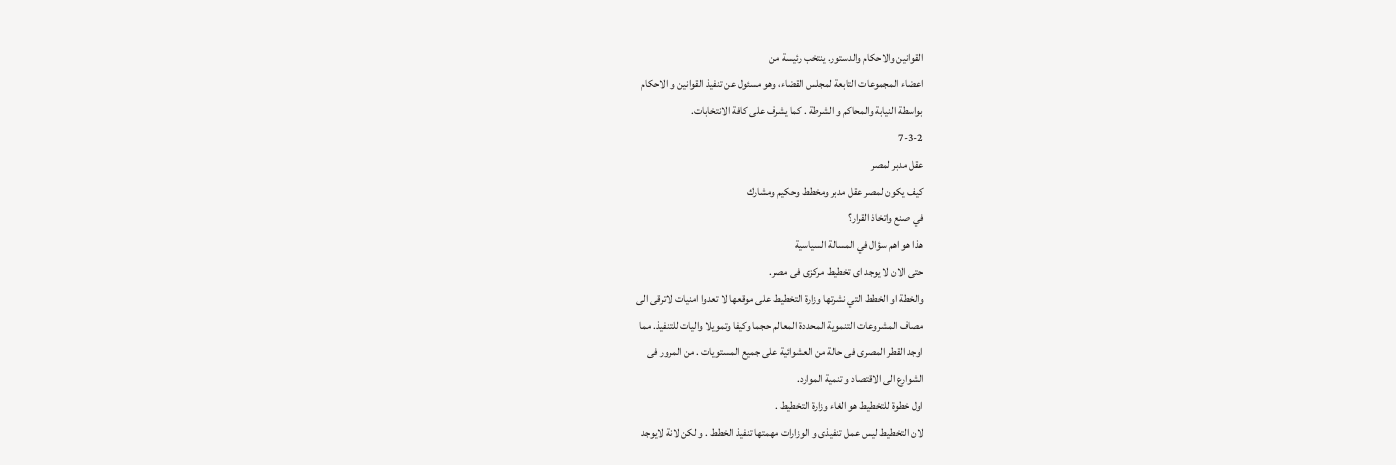القوانين والاحكام والدستور. ينتخب رئيسة من
اعضاء المجموعات التابعة لمجلس القضاء، وهو مسئول عن تنفيذ القوانين و الاحكام
بواسطة النيابة والمحاكم و الشرطة . كما يشرف على كافة الانتخابات.
7-3-2
عقل مدبر لمصر
كيف يكون لمصر عقل مدبر ومخطط وحكيم ومشارك
في صنع واتخاذ القرار؟
هذا هو اهم سؤال في المسالة السياسية
حتى الان لا يوجد اى تخطيط مركزى فى مصر.
والخطة او الخطط التي نشرتها وزارة التخطيط على موقعها لا تعدوا امنيات لاترقى الى
مصاف المشروعات التنموية المحددة المعالم حجما وكيفا وتمويلا واليات للتنفيذ. مما
اوجد القطر المصرى فى حالة من العشوائية على جميع المستويات . من المرور فى
الشوارع الى الاقتصاد و تنمية الموارد.
اول خطوة للتخطيط هو الغاء وزارة التخطيط .
لان التخطيط ليس عمل تنفيذى و الوزارات مهمتها تنفيذ الخطط . و لكن لانة لايوجد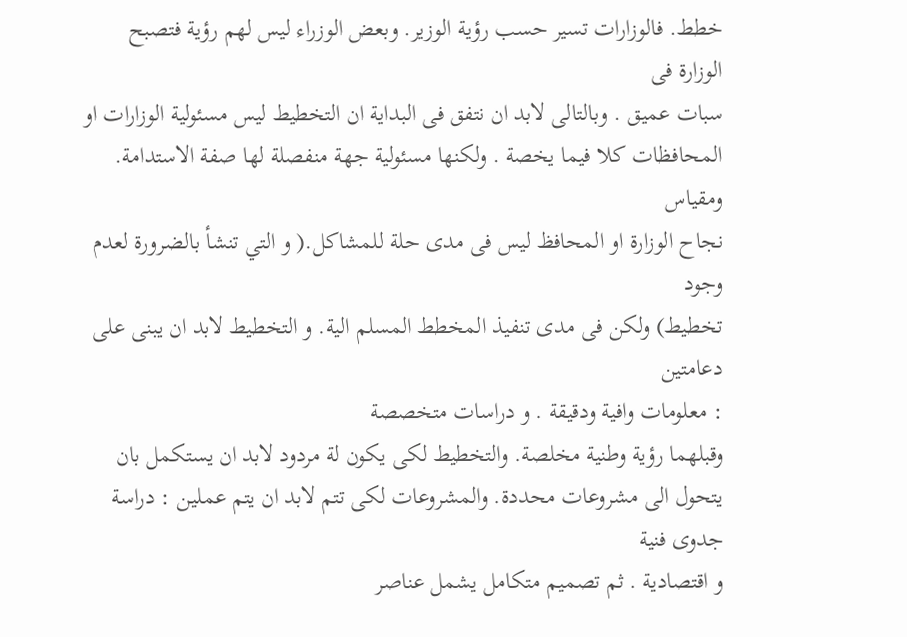خطط. فالوزارات تسير حسب رؤية الوزير. وبعض الوزراء ليس لهم رؤية فتصبح الوزارة فى
سبات عميق . وبالتالى لابد ان نتفق فى البداية ان التخطيط ليس مسئولية الوزارات او
المحافظات كلا فيما يخصة . ولكنها مسئولية جهة منفصلة لها صفة الاستدامة. ومقياس
نجاح الوزارة او المحافظ ليس فى مدى حلة للمشاكل.( و التي تنشأ بالضرورة لعدم وجود
تخطيط) ولكن فى مدى تنفيذ المخطط المسلم الية. و التخطيط لابد ان يبنى على دعامتين
: معلومات وافية ودقيقة . و دراسات متخصصة
وقبلهما رؤية وطنية مخلصة. والتخطيط لكى يكون لة مردود لابد ان يستكمل بان
يتحول الى مشروعات محددة. والمشروعات لكى تتم لابد ان يتم عملين : دراسة جدوى فنية
و اقتصادية . ثم تصميم متكامل يشمل عناصر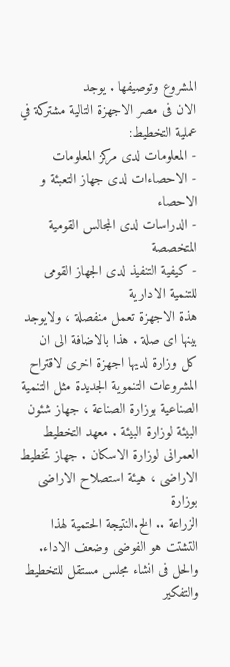المشروع وتوصيفها . يوجد
الان فى مصر الاجهزة التالية مشتركة في عملية التخطيط:
- المعلومات لدى مركز المعلومات
- الاحصاءات لدى جهاز التعبئة و الاحصاء
- الدراسات لدى المجالس القومية المتخصصة
- كيفية التنفيذ لدى الجهاز القومى
للتنمية الادارية
هذة الاجهزة تعمل منفصلة ، ولايوجد بينها اى صلة . هذا بالاضافة الى ان
كل وزارة لديها اجهزة اخرى لاقتراح المشروعات التنموية الجديدة مثل التنمية
الصناعية بوزارة الصناعة ، جهاز شئون البيئة لوزارة البيئة . معهد التخطيط
العمرانى لوزارة الاسكان . جهاز تخطيط الاراضى ، هيئة استصلاح الاراضى بوزارة
الزراعة .. الخ.النتيجة الحتمية لهذا التشتت هو الفوضى وضعف الاداء.
والحل فى انشاء مجلس مستقل للتخطيط والتفكير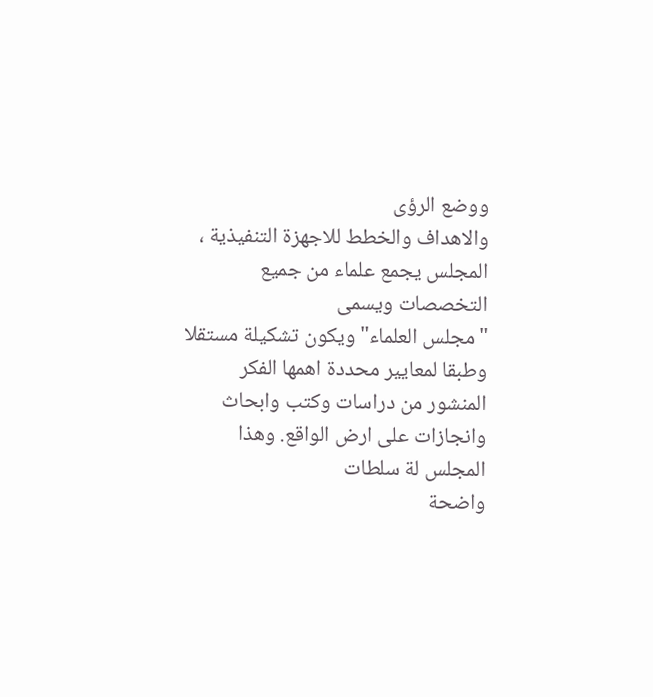ووضع الرؤى
والاهداف والخطط للاجهزة التنفيذية ، المجلس يجمع علماء من جميع التخصصات ويسمى
"مجلس العلماء" ويكون تشكيلة مستقلا وطبقا لمعايير محددة اهمها الفكر
المنشور من دراسات وكتب وابحاث وانجازات على ارض الواقع. وهذا المجلس لة سلطات
واضحة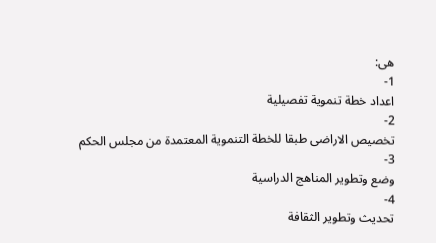هى:
1-
اعداد خطة تنموية تفصيلية
2-
تخصيص الاراضى طبقا للخطة التنموية المعتمدة من مجلس الحكم
3-
وضع وتطوير المناهج الدراسية
4-
تحديث وتطوير الثقافة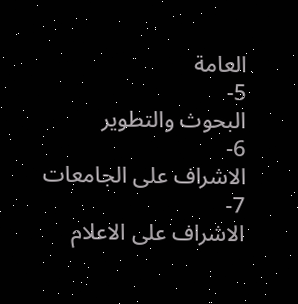العامة
5-
البحوث والتطوير
6-
الاشراف على الجامعات
7-
الاشراف على الاعلام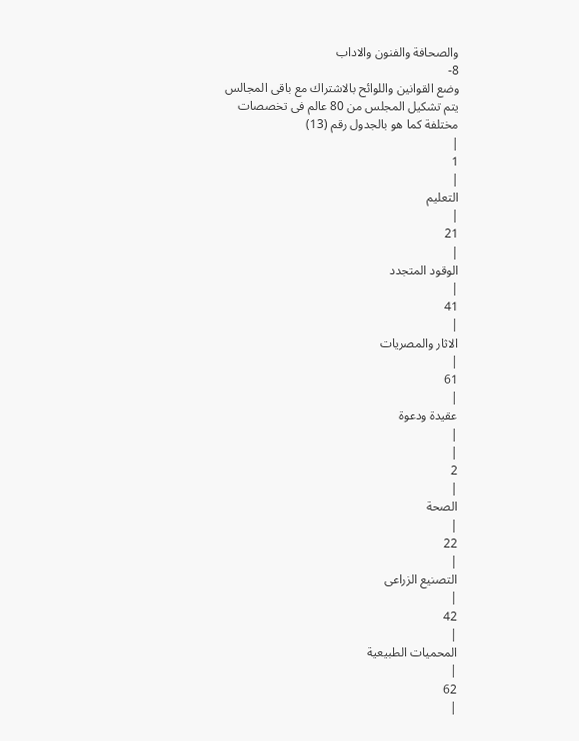والصحافة والفنون والاداب
8-
وضع القوانين واللوائح بالاشتراك مع باقى المجالس
يتم تشكيل المجلس من 80 عالم فى تخصصات
مختلفة كما هو بالجدول رقم (13)
|
1
|
التعليم
|
21
|
الوقود المتجدد
|
41
|
الاثار والمصريات
|
61
|
عقيدة ودعوة
|
|
2
|
الصحة
|
22
|
التصنيع الزراعى
|
42
|
المحميات الطبيعية
|
62
|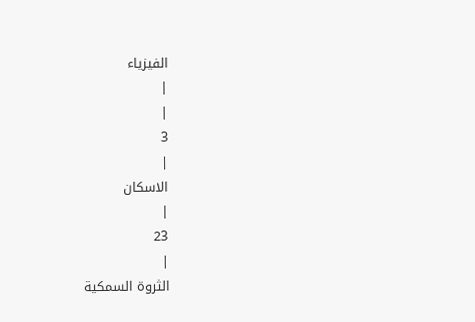الفيزياء
|
|
3
|
الاسكان
|
23
|
الثروة السمكية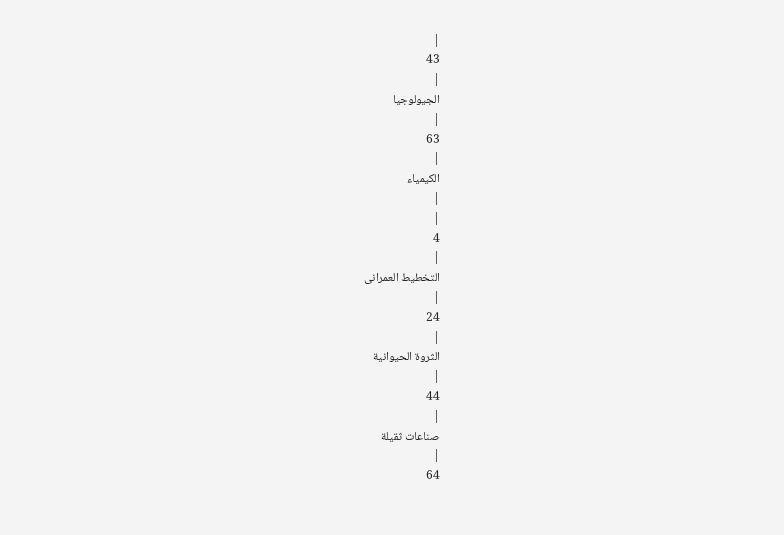|
43
|
الجيولوجيا
|
63
|
الكيمياء
|
|
4
|
التخطيط العمرانى
|
24
|
الثروة الحيوانية
|
44
|
صناعات ثقيلة
|
64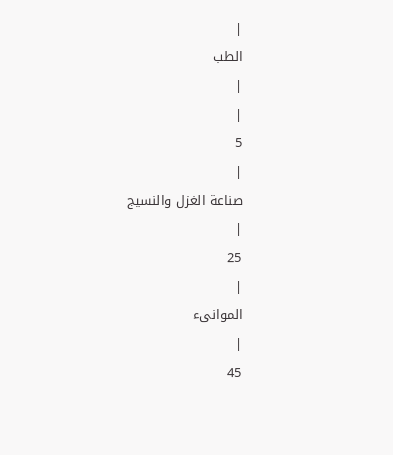|
الطب
|
|
5
|
صناعة الغزل والنسيج
|
25
|
الموانىء
|
45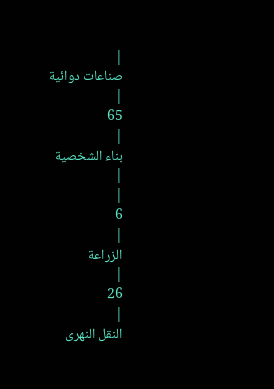|
صناعات دوائية
|
65
|
بناء الشخصية
|
|
6
|
الزراعة
|
26
|
النقل النهرى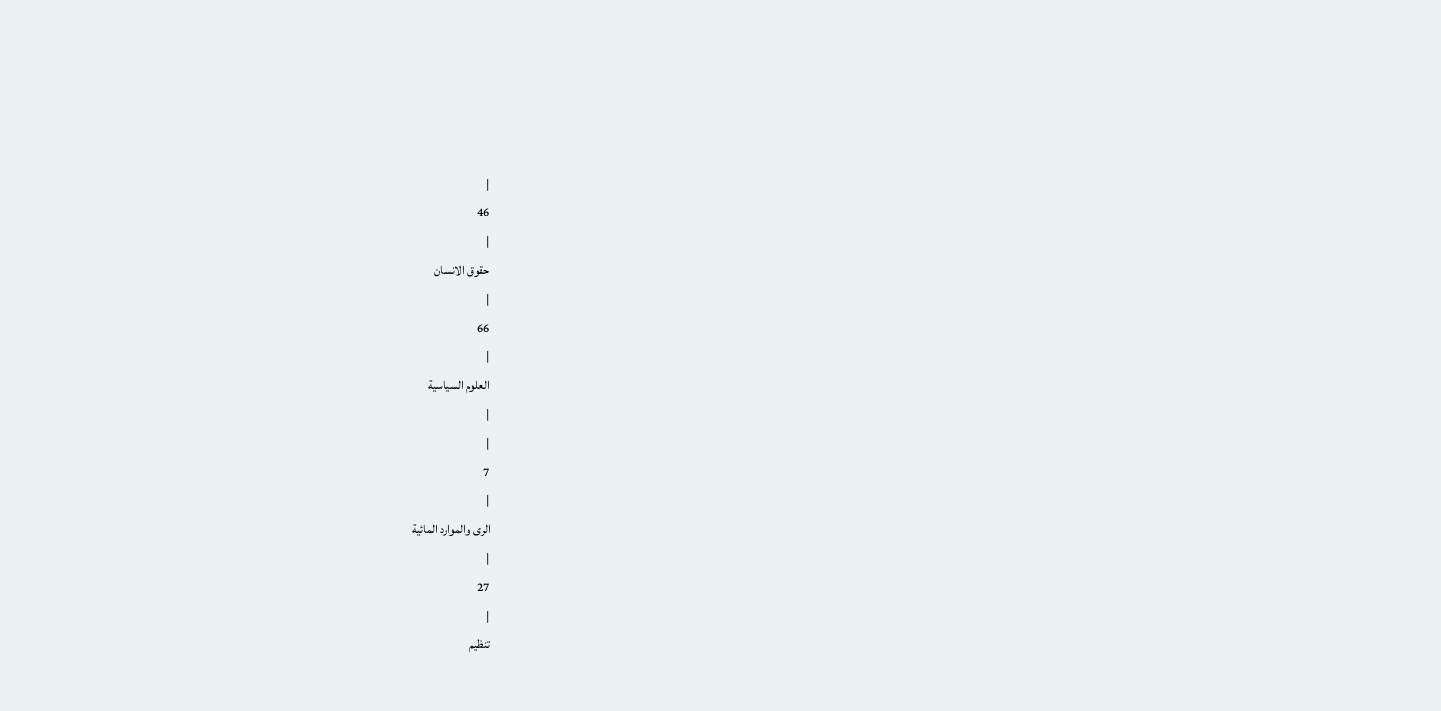|
46
|
حقوق الانسان
|
66
|
العلوم السياسية
|
|
7
|
الرى والموارد المائية
|
27
|
تنظيم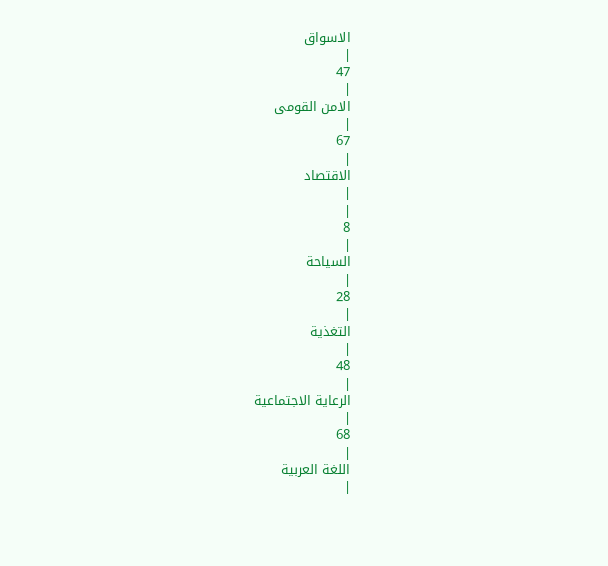الاسواق
|
47
|
الامن القومى
|
67
|
الاقتصاد
|
|
8
|
السياحة
|
28
|
التغذية
|
48
|
الرعاية الاجتماعية
|
68
|
اللغة العربية
|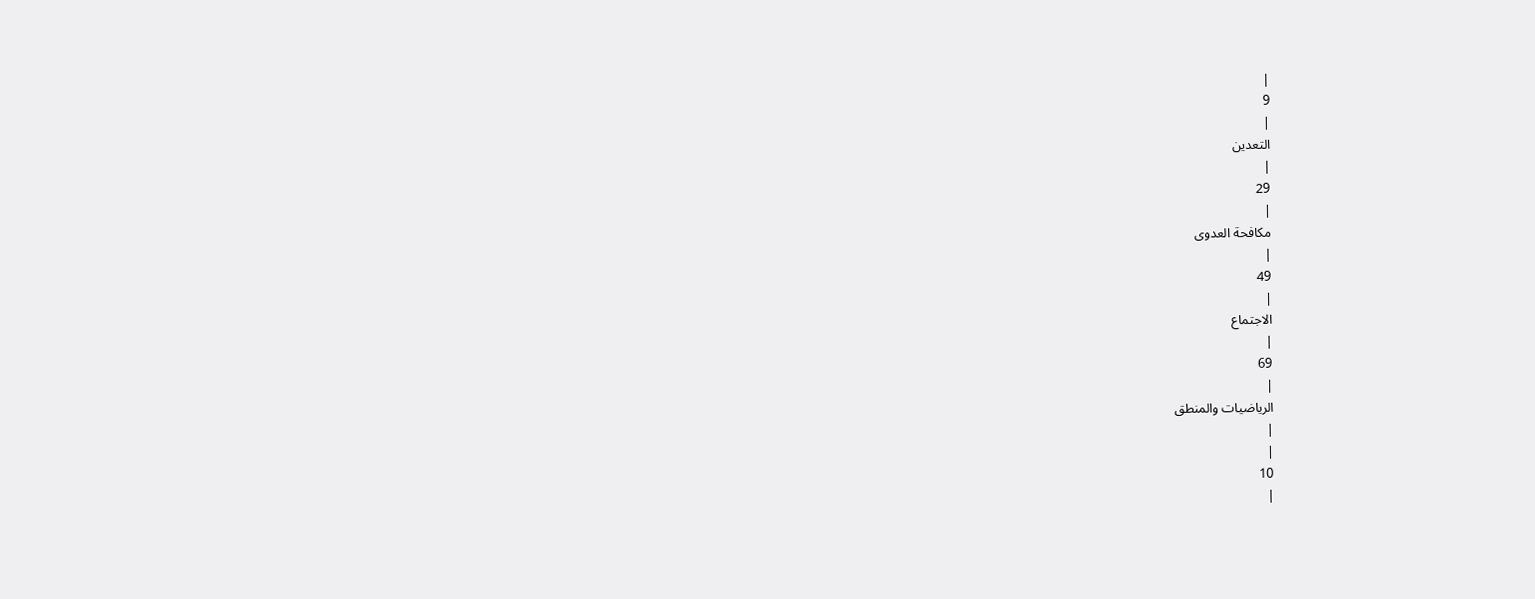|
9
|
التعدين
|
29
|
مكافحة العدوى
|
49
|
الاجتماع
|
69
|
الرياضيات والمنطق
|
|
10
|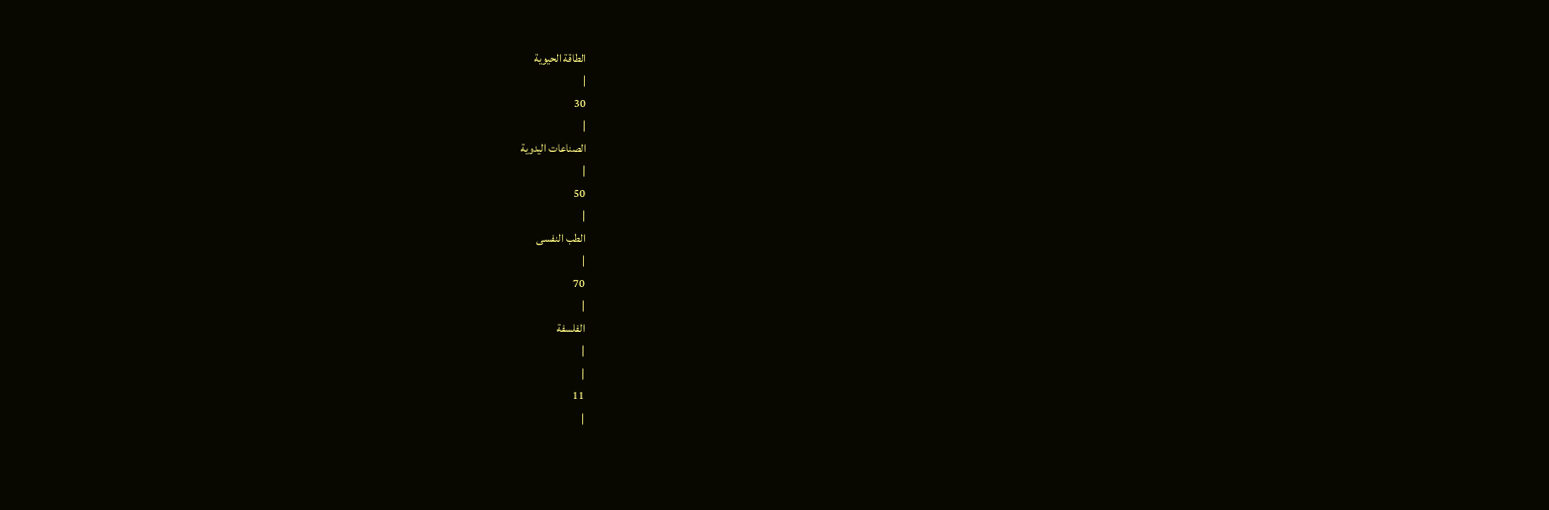الطاقة الحيوية
|
30
|
الصناعات اليدوية
|
50
|
الطب النفسى
|
70
|
الفلسفة
|
|
11
|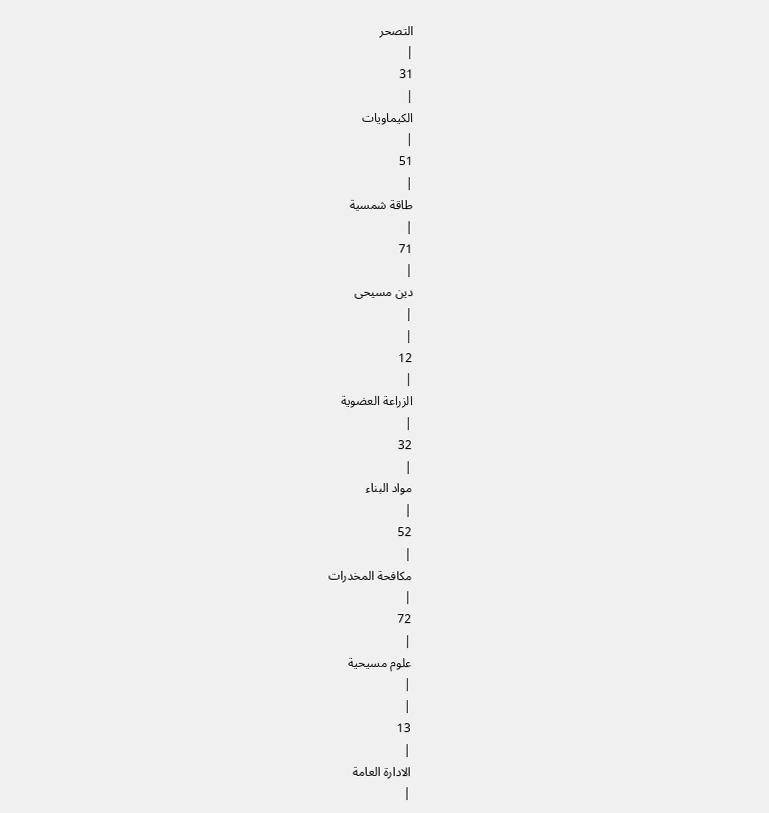التصحر
|
31
|
الكيماويات
|
51
|
طاقة شمسية
|
71
|
دين مسيحى
|
|
12
|
الزراعة العضوية
|
32
|
مواد البناء
|
52
|
مكافحة المخدرات
|
72
|
علوم مسيحية
|
|
13
|
الادارة العامة
|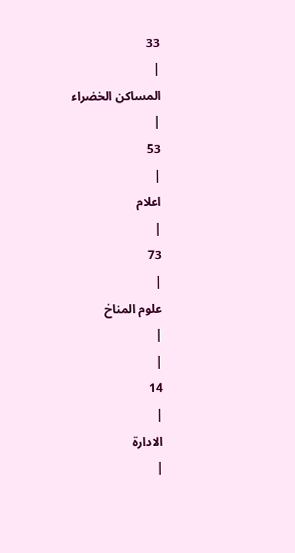33
|
المساكن الخضراء
|
53
|
اعلام
|
73
|
علوم المناخ
|
|
14
|
الادارة
|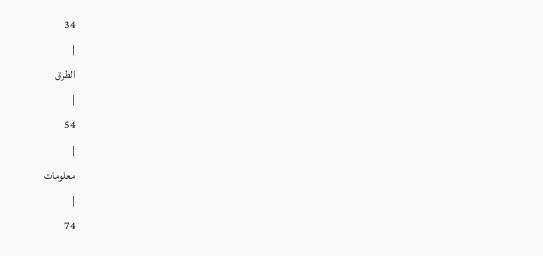34
|
الطرق
|
54
|
معلومات
|
74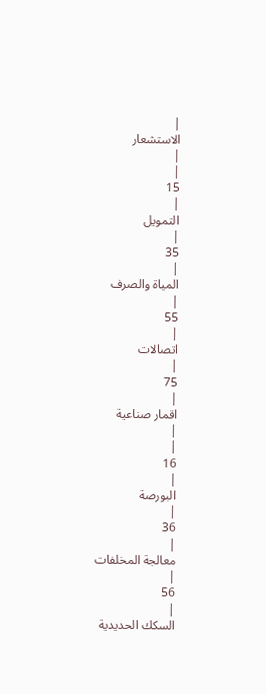|
الاستشعار
|
|
15
|
التمويل
|
35
|
المياة والصرف
|
55
|
اتصالات
|
75
|
اقمار صناعية
|
|
16
|
البورصة
|
36
|
معالجة المخلفات
|
56
|
السكك الحديدية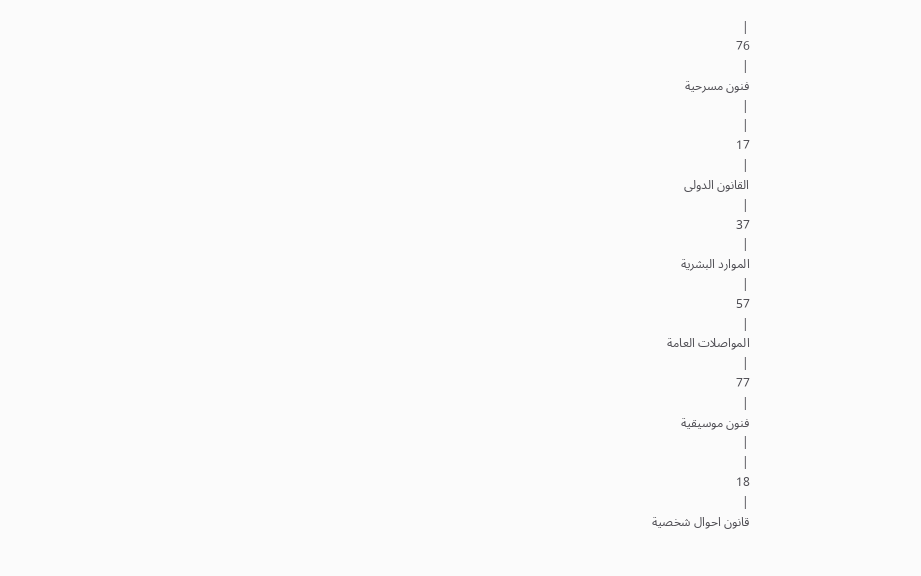|
76
|
فنون مسرحية
|
|
17
|
القانون الدولى
|
37
|
الموارد البشرية
|
57
|
المواصلات العامة
|
77
|
فنون موسيقية
|
|
18
|
قانون احوال شخصية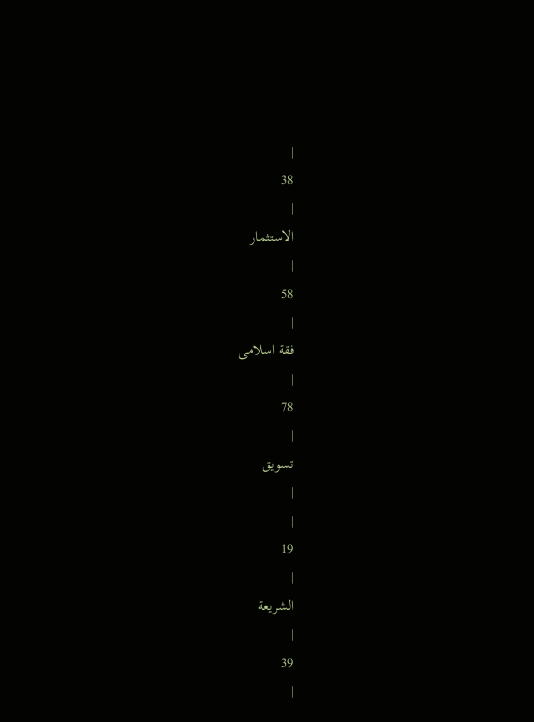|
38
|
الاستثمار
|
58
|
فقة اسلامى
|
78
|
تسويق
|
|
19
|
الشريعة
|
39
|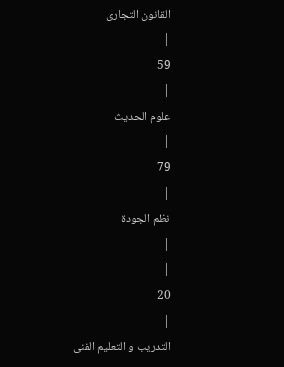القانون التجارى
|
59
|
علوم الحديث
|
79
|
نظم الجودة
|
|
20
|
التدريب و التعليم الفنى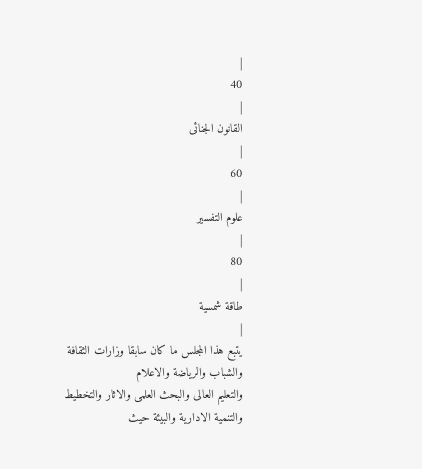|
40
|
القانون الجنائى
|
60
|
علوم التفسير
|
80
|
طاقة شمسية
|
يتبع هذا المجلس ما كان سابقا وزارات الثقافة والشباب والرياضة والاعلام
والتعليم العالى والبحث العلمى والاثار والتخطيط والتنمية الادارية والبيئة حيث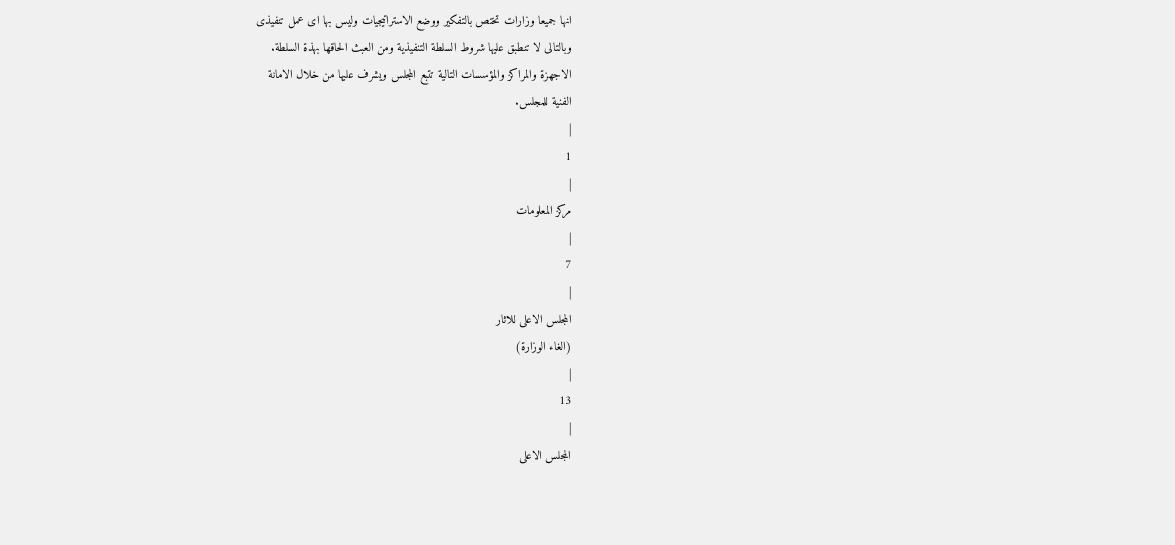انها جميعا وزارات تختص بالتفكير ووضع الاستراتيجيات وليس بها اى عمل تنفيذى
وبالتالى لا تنطبق عليها شروط السلطة التنفيذية ومن العبث الحاقها بهذة السلطة.
الاجهزة والمراكز والمؤسسات التالية تتبع المجلس ويشرف عليها من خلال الامانة
الفنية للمجلس.
|
1
|
مركز المعلومات
|
7
|
المجلس الاعلى للاثار
(الغاء الوزارة)
|
13
|
المجلس الاعلى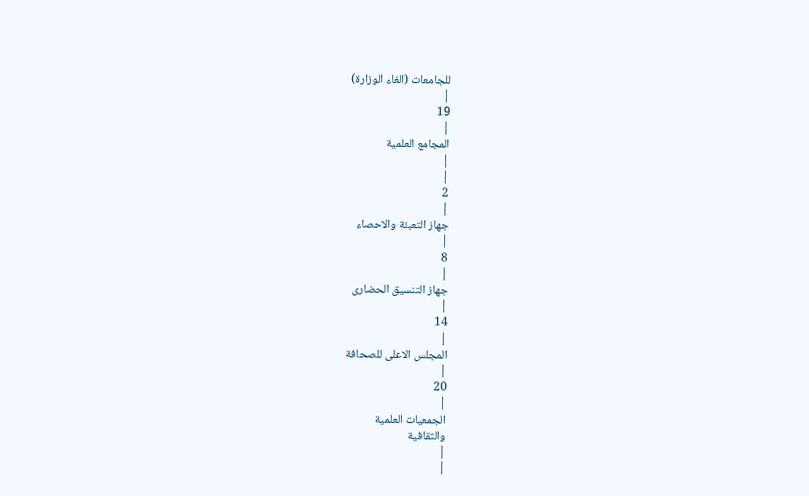للجامعات (الغاء الوزارة)
|
19
|
المجامع العلمية
|
|
2
|
جهاز التعبئة والاحصاء
|
8
|
جهاز التنسيق الحضارى
|
14
|
المجلس الاعلى للصحافة
|
20
|
الجمعيات العلمية
والثقافية
|
|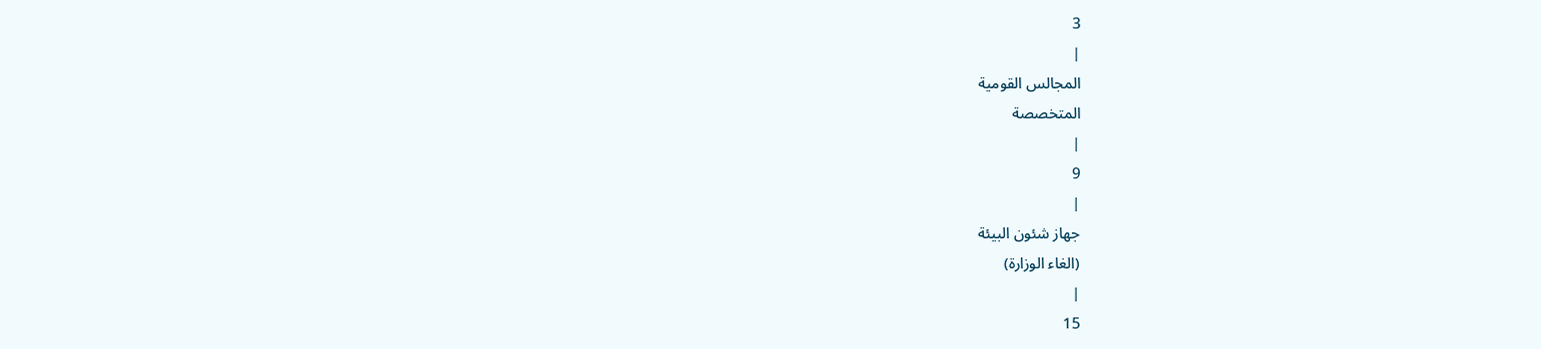3
|
المجالس القومية
المتخصصة
|
9
|
جهاز شئون البيئة
(الغاء الوزارة)
|
15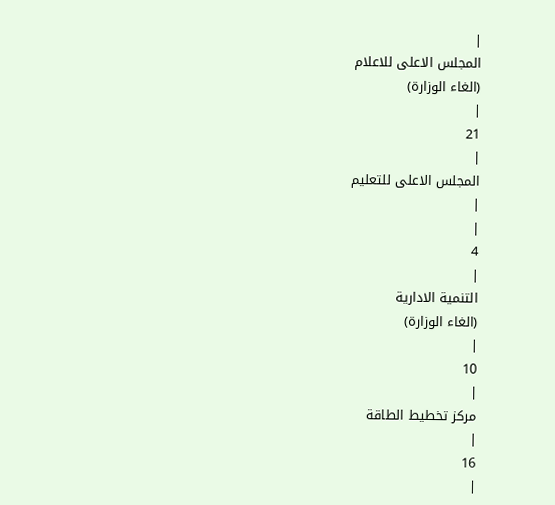|
المجلس الاعلى للاعلام
(الغاء الوزارة)
|
21
|
المجلس الاعلى للتعليم
|
|
4
|
التنمية الادارية
(الغاء الوزارة)
|
10
|
مركز تخطيط الطاقة
|
16
|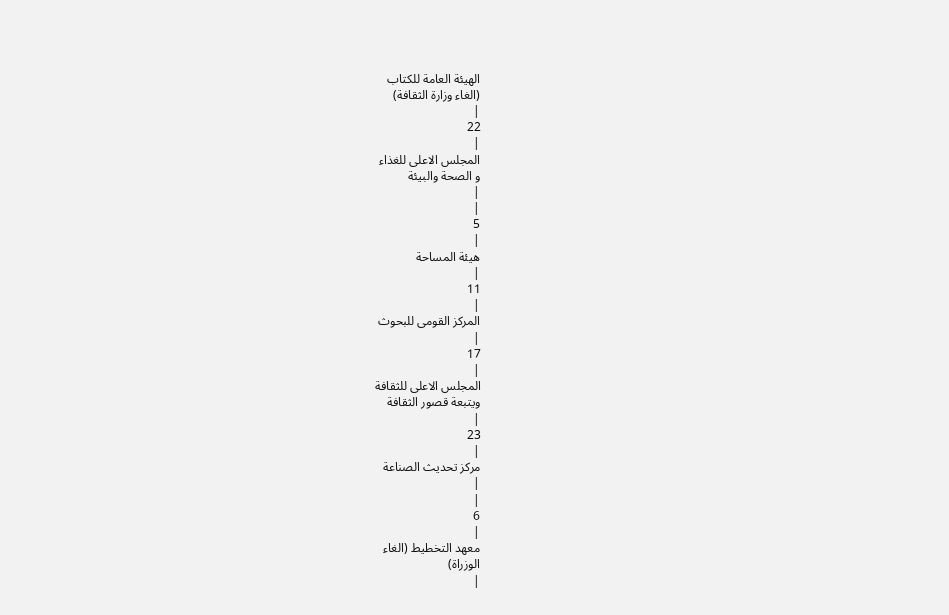الهيئة العامة للكتاب
(الغاء وزارة الثقافة)
|
22
|
المجلس الاعلى للغذاء
و الصحة والبيئة
|
|
5
|
هيئة المساحة
|
11
|
المركز القومى للبحوث
|
17
|
المجلس الاعلى للثقافة
ويتبعة قصور الثقافة
|
23
|
مركز تحديث الصناعة
|
|
6
|
معهد التخطيط (الغاء
الوزراة)
|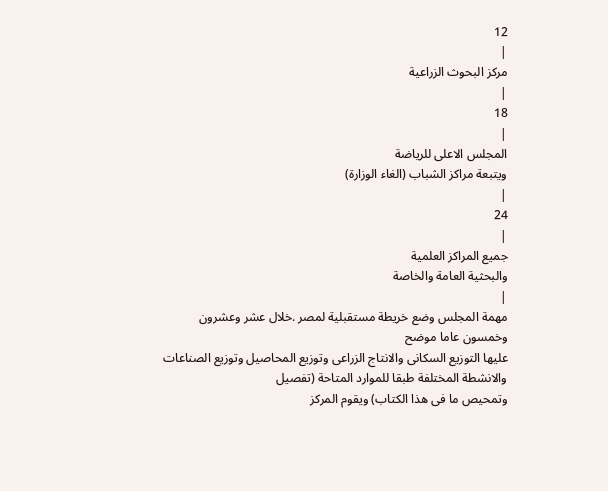12
|
مركز البحوث الزراعية
|
18
|
المجلس الاعلى للرياضة
ويتبعة مراكز الشباب (الغاء الوزارة)
|
24
|
جميع المراكز العلمية
والبحثية العامة والخاصة
|
مهمة المجلس وضع خريطة مستقبلية لمصر .خلال عشر وعشرون وخمسون عاما موضح
عليها التوزيع السكانى والانتاج الزراعى وتوزيع المحاصيل وتوزيع الصناعات والانشطة المختلفة طبقا للموارد المتاحة (تفصيل
وتمحيص ما فى هذا الكتاب) ويقوم المركز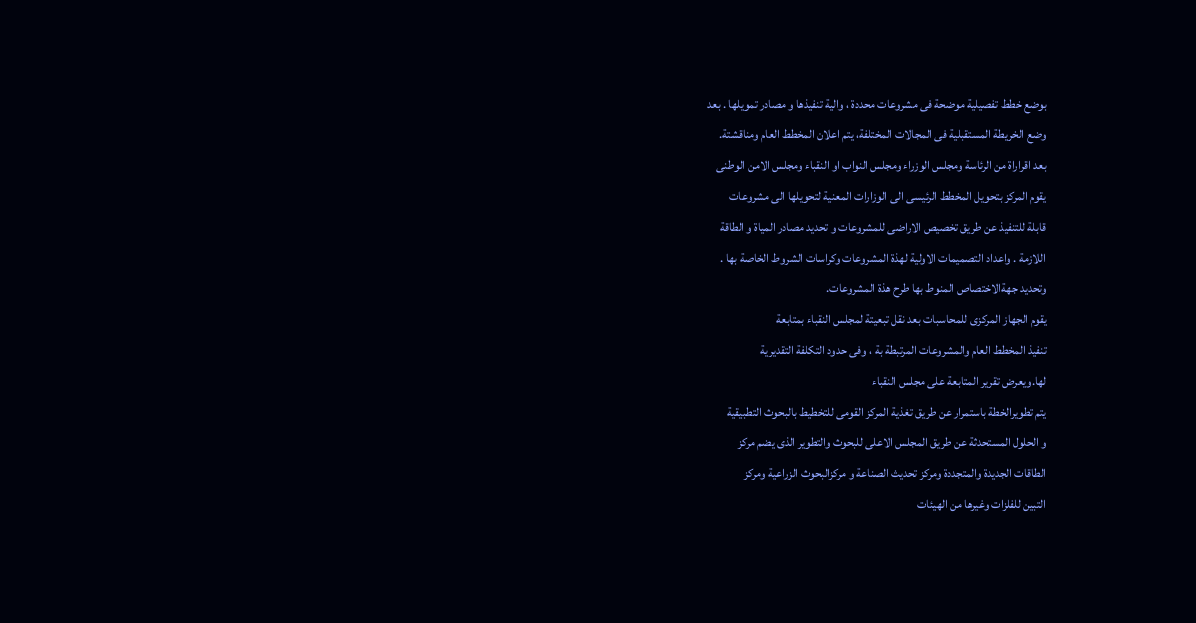بوضع خطط تفصيلية موضحة فى مشروعات محددة ، والية تنفيذها و مصادر تمويلها . بعد
وضع الخريطة المستقبلية فى المجالات المختلفة، يتم اعلان المخطط العام ومناقشتة.
بعد اقراراة من الرئاسة ومجلس الوزراء ومجلس النواب او النقباء ومجلس الامن الوطنى
يقوم المركز بتحويل المخطط الرئيسى الى الوزارات المعنية لتحويلها الى مشروعات
قابلة للتنفيذ عن طريق تخصيص الاراضى للمشروعات و تحديد مصادر المياة و الطاقة
اللازمة . واعداد التصميمات الاولية لهذة المشروعات وكراسات الشروط الخاصة بها .
وتحديد جهةالاختصاص المنوط بها طرح هذة المشروعات.
يقوم الجهاز المركزى للمحاسبات بعد نقل تبعيتة لمجلس النقباء بمتابعة
تنفيذ المخطط العام والمشروعات المرتبطة بة ، وفى حدود التكلفة التقديرية
لها.ويعرض تقرير المتابعة على مجلس النقباء
يتم تطويرالخطة باستمرار عن طريق تغذية المركز القومى للتخطيط بالبحوث التطبيقية
و الحلول المستحدثة عن طريق المجلس الاعلى للبحوث والتطوير الذى يضم مركز
الطاقات الجديدة والمتجددة ومركز تحديث الصناعة و مركزالبحوث الزراعية ومركز
التبين للفلزات وغيرها من الهيئات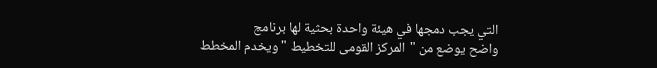التي يجب دمجها في هيئة واحدة بحثية لها برنامج
واضح يوضع من "المركز القومى للتخطيط " ويخدم المخطط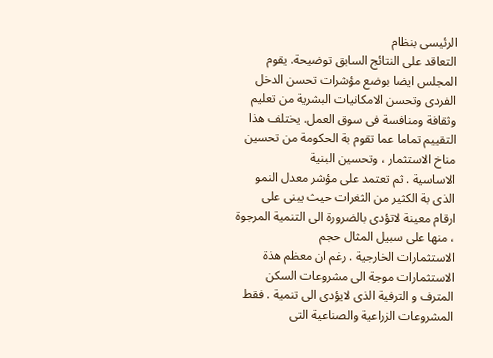الرئيسى بنظام
التعاقد على النتائج السابق توضيحة. يقوم المجلس ايضا بوضع مؤشرات تحسن الدخل
الفردى وتحسن الامكانيات البشرية من تعليم وثقافة ومنافسة فى سوق العمل. يختلف هذا
التقييم تماما عما تقوم بة الحكومة من تحسين مناخ الاستثمار ، وتحسين البنية
الاساسية . ثم تعتمد على مؤشر معدل النمو الذى بة الكثير من الثغرات حيث يبنى على
ارقام معينة لاتؤدى بالضرورة الى التنمية المرجوة ، منها على سبيل المثال حجم
الاستثمارات الخارجية . رغم ان معظم هذة الاستثمارات موجة الى مشروعات السكن
المترف و الترفية الذى لايؤدى الى تنمية . فقط المشروعات الزراعية والصناعية التى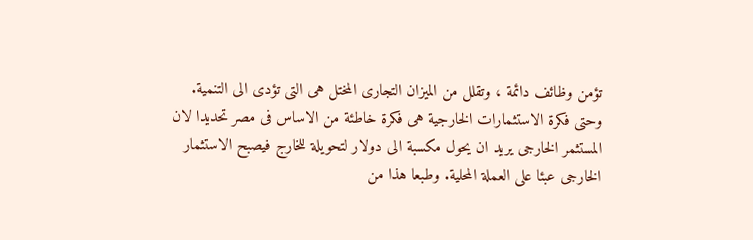تؤمن وظائف دائمة ، وتقلل من الميزان التجارى المختل هى التى تؤدى الى التنمية.
وحتى فكرة الاستثمارات الخارجية هى فكرة خاطئة من الاساس فى مصر تحديدا لان
المستثمر الخارجى يريد ان يحول مكسبة الى دولار لتحويلة للخارج فيصبح الاستثمار
الخارجى عبئا على العملة المحلية. وطبعا هذا من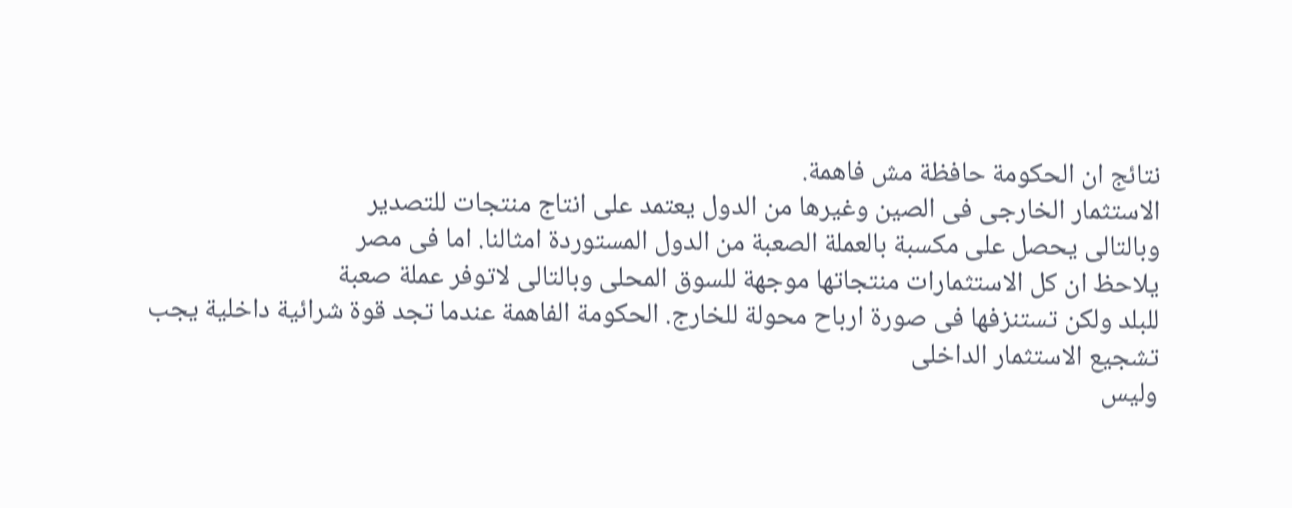نتائج ان الحكومة حافظة مش فاهمة.
الاستثمار الخارجى فى الصين وغيرها من الدول يعتمد على انتاج منتجات للتصدير
وبالتالى يحصل على مكسبة بالعملة الصعبة من الدول المستوردة امثالنا. اما فى مصر
يلاحظ ان كل الاستثمارات منتجاتها موجهة للسوق المحلى وبالتالى لاتوفر عملة صعبة
للبلد ولكن تستنزفها فى صورة ارباح محولة للخارج. الحكومة الفاهمة عندما تجد قوة شرائية داخلية يجب تشجيع الاستثمار الداخلى
وليس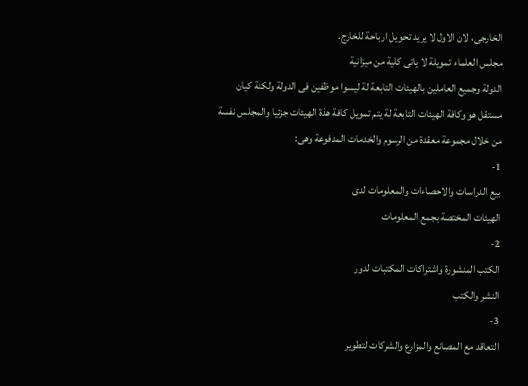الخارجى، لان الاول لا يريد تحويل ارباحة للخارج.
مجلس العلماء تمويلة لا ياتى كلية من ميزانية
الدولة وجميع العاملين بالهيئات التابعة لة ليسوا موظفين فى الدولة ولكنة كيان
مستقل هو وكافة الهيئات التابعة لة يتم تمويل كافة هذة الهيئات جزئيا والمجلس نفسة
من خلال مجموعة معقدة من الرسوم والخدمات المدفوعة وهى:
1-
بيع الدراسات والاحصاءات والمعلومات لدى
الهيئات المختصة بجمع المعلومات
2-
الكتب المنشورة واشتراكات المكتبات لدور
النشر والكتب
3-
التعاقد مع المصانع والمزارع والشركات لتطوير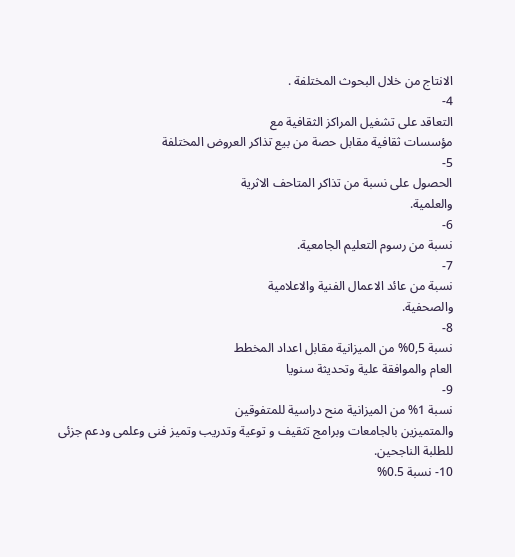الانتاج من خلال البحوث المختلفة .
4-
التعاقد على تشغيل المراكز الثقافية مع
مؤسسات ثقافية مقابل حصة من بيع تذاكر العروض المختلفة
5-
الحصول على نسبة من تذاكر المتاحف الاثرية
والعلمية.
6-
نسبة من رسوم التعليم الجامعية.
7-
نسبة من عائد الاعمال الفنية والاعلامية
والصحفية.
8-
نسبة 0,5% من الميزانية مقابل اعداد المخطط
العام والموافقة علية وتحديثة سنويا
9-
نسبة 1% من الميزانية منح دراسية للمتفوقين
والمتميزين بالجامعات وبرامج تثقيف و توعية وتدريب وتميز فنى وعلمى ودعم جزئى
للطلبة الناجحين.
10- نسبة 0.5%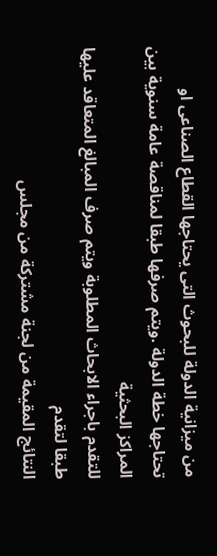من ميزانية الدولة للبحوث التى يحتاجها القطاع الصناعى او
تحتاجها خطة الدولة .ويتم صرفها طبقا لمناقصة عامة سنوية بين المراكز البحثية
للتقدم باجراء الابحاث المطلوبة ويتم صرف المبالغ المتعاقد عليها طبقا لتقدم
النتائج المقيمة من لجنة مشتركة من مجلس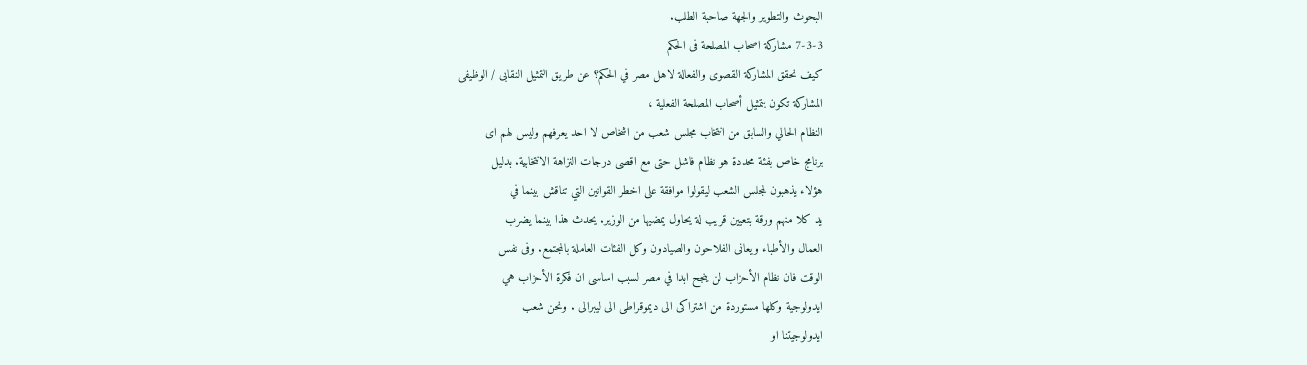البحوث والتطوير والجهة صاحبة الطلب.
7-3-3 مشاركة اصحاب المصلحة فى الحكم
كيف نحقق المشاركة القصوى والفعالة لاهل مصر في الحكم؟ عن طريق التمثيل النقابى / الوظيفى
المشاركة تكون بتمثيل أصحاب المصلحة الفعلية ،
النظام الحالي والسابق من انتخاب مجلس شعب من اشخاص لا احد يعرفهم وليس لهم اى
برنامج خاص بفئة محددة هو نظام فاشل حتى مع اقصى درجات النزاهة الانتخابية. بدليل
هؤلاء يذهبون لمجلس الشعب ليقولوا موافقة على اخطر القوانين التي تناقش بينما في
يد كلا منهم ورقة بتعيين قريب لة يحاول يمضيها من الوزير. يحدث هذا بينما يضرب
العمال والأطباء ويعانى الفلاحون والصيادون وكل الفئات العاملة بالمجتمع. وفى نفس
الوقت فان نظام الأحزاب لن ينجح ابدا في مصر لسبب اساسى ان فكرة الأحزاب هي
ايدولوجية وكلها مستوردة من اشتراكى الى ديموقراطى الى ليبرالى . ونحن شعب
ايدولوجيتنا او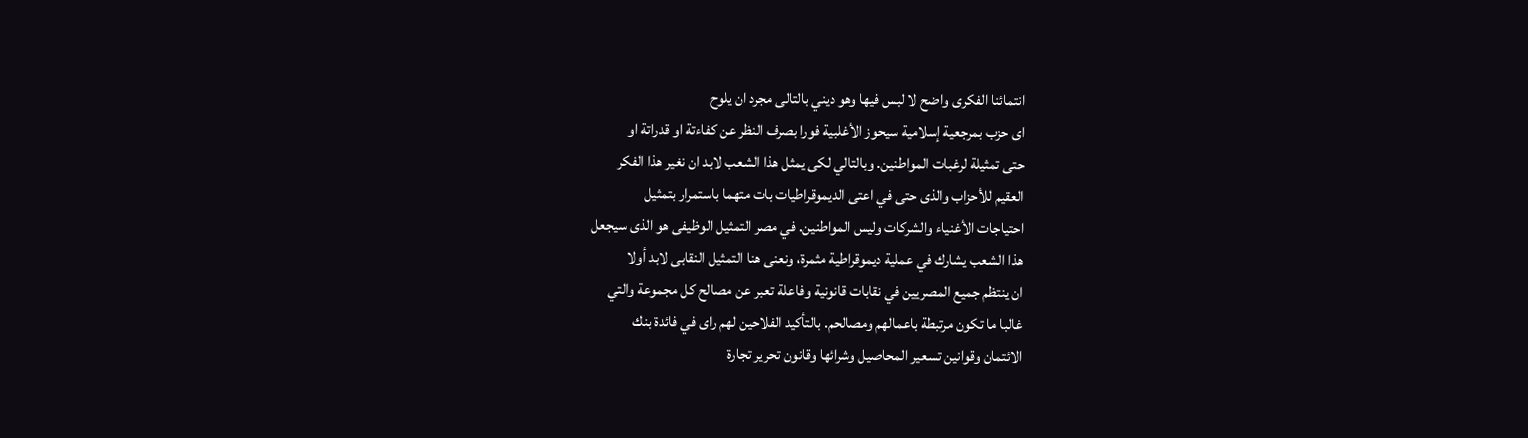انتمائنا الفكرى واضح لا لبس فيها وهو ديني بالتالى مجرد ان يلوح
اى حزب بمرجعية إسلامية سيحوز الأغلبية فورا بصرف النظر عن كفاءتة او قدراتة او
حتى تمثيلة لرغبات المواطنين. وبالتالي لكى يمثل هذا الشعب لابد ان نغير هذا الفكر
العقيم للأحزاب والذى حتى في اعتى الديموقراطيات بات متهما باستمرار بتمثيل
احتياجات الأغنياء والشركات وليس المواطنين. في مصر التمثيل الوظيفى هو الذى سيجعل
هذا الشعب يشارك في عملية ديموقراطية مثمرة، ونعنى هنا التمثيل النقابى لابد أولا
ان ينتظم جميع المصريين في نقابات قانونية وفاعلة تعبر عن مصالح كل مجموعة والتي
غالبا ما تكون مرتبطة باعمالهم ومصالحم. بالتأكيد الفلاحين لهم راى في فائدة بنك
الائتمان وقوانين تسعير المحاصيل وشرائها وقانون تحرير تجارة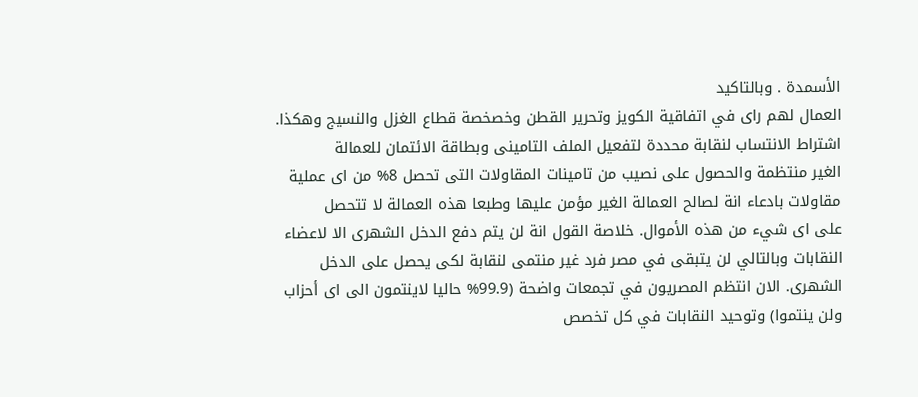الأسمدة . وبالتاكيد
العمال لهم راى في اتفاقية الكويز وتحرير القطن وخصخصة قطاع الغزل والنسيج وهكذا.
اشتراط الانتساب لنقابة محددة لتفعيل الملف التامينى وبطاقة الائتمان للعمالة
الغير منتظمة والحصول على نصيب من تامينات المقاولات التى تحصل 8% من اى عملية
مقاولات بادعاء انة لصالح العمالة الغير مؤمن عليها وطبعا هذه العمالة لا تتحصل
على اى شيء من هذه الأموال. خلاصة القول انة لن يتم دفع الدخل الشهرى الا لاعضاء
النقابات وبالتالي لن يتبقى في مصر فرد غير منتمى لنقابة لكى يحصل على الدخل
الشهرى. الان انتظم المصريون في تجمعات واضحة (99.9% حاليا لاينتمون الى اى أحزاب
ولن ينتموا) وتوحيد النقابات في كل تخصص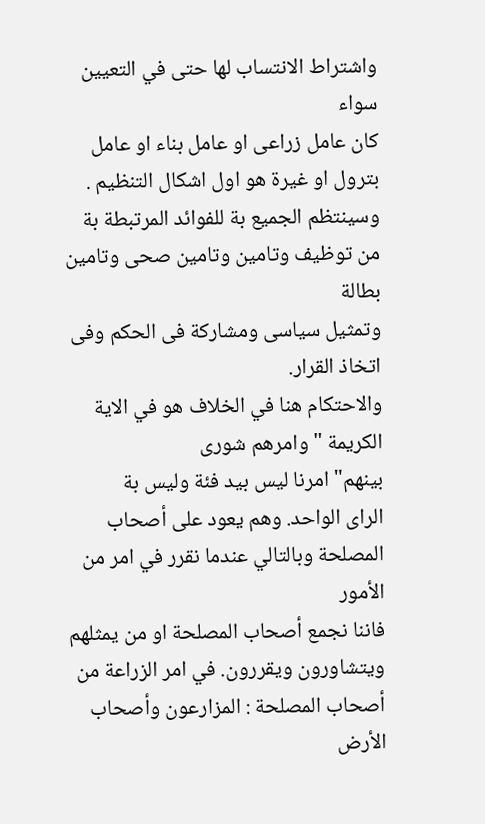واشتراط الانتساب لها حتى في التعيين سواء
كان عامل زراعى او عامل بناء او عامل بترول او غيرة هو اول اشكال التنظيم .
وسينتظم الجميع بة للفوائد المرتبطة بة من توظيف وتامين وتامين صحى وتامين بطالة
وتمثيل سياسى ومشاركة فى الحكم وفى اتخاذ القرار.
والاحتكام هنا في الخلاف هو في الاية الكريمة " وامرهم شورى
بينهم" امرنا ليس بيد فئة وليس بة
الراى الواحد. وهم يعود على أصحاب المصلحة وبالتالي عندما نقرر في امر من الأمور
فاننا نجمع أصحاب المصلحة او من يمثلهم ويتشاورون ويقررون. في امر الزراعة من
أصحاب المصلحة : المزارعون وأصحاب الأرض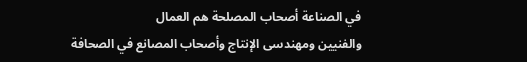في الصناعة أصحاب المصلحة هم العمال
والفنيين ومهندسى الإنتاج وأصحاب المصانع في الصحافة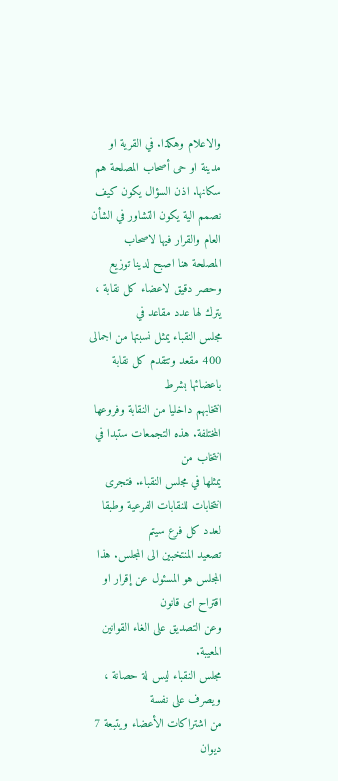والاعلام وهكذا. في القرية او
مدينة او حى أصحاب المصلحة هم سكانها. اذن السؤال يكون كيف نصمم الية يكون التشاور في الشأن العام والقرار فيها لاصحاب
المصلحة هنا اصبح لدينا توزيع وحصر دقيق لاعضاء كل نقابة ، يترك لها عدد مقاعد في
مجلس النقباء يمثل نسبتها من اجمالى 400 مقعد وتتقدم كل نقابة باعضائها بشرط
انتخابهم داخليا من النقابة وفروعها المختلفة. هذه التجمعات ستبدا في انتخاب من
يمثلها في مجلس النقباء. فتجرى انتخابات للنقابات الفرعية وطبقا لعدد كل فرع سيتم
تصعيد المنتخبين الى المجلس. هذا المجلس هو المسئول عن إقرار او اقتراح اى قانون
وعن التصديق على الغاء القوانين المعيبة.
مجلس النقباء ليس لة حصانة ، ويصرف على نفسة
من اشتراكات الأعضاء ويتبعة 7 ديوان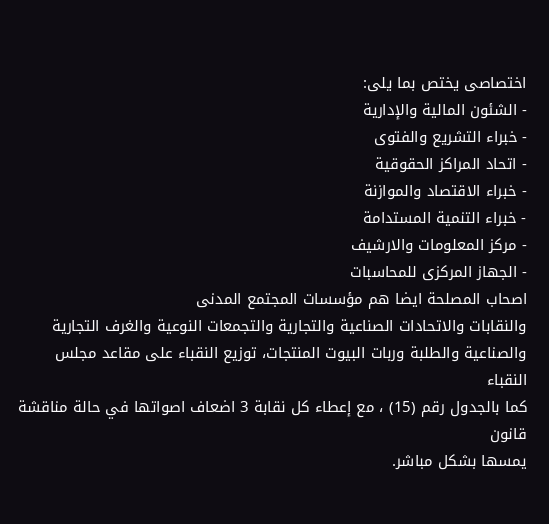اختصاصى يختص بما يلى:
- الشئون المالية والإدارية
- خبراء التشريع والفتوى
- اتحاد المراكز الحقوقية
- خبراء الاقتصاد والموازنة
- خبراء التنمية المستدامة
- مركز المعلومات والارشيف
- الجهاز المركزى للمحاسبات
اصحاب المصلحة ايضا هم مؤسسات المجتمع المدنى
والنقابات والاتحادات الصناعية والتجارية والتجمعات النوعية والغرف التجارية
والصناعية والطلبة وربات البيوت المنتجات، توزيع النقباء على مقاعد مجلس النقباء
كما بالجدول رقم (15) ، مع إعطاء كل نقابة 3 اضعاف اصواتها في حالة مناقشة قانون
يمسها بشكل مباشر.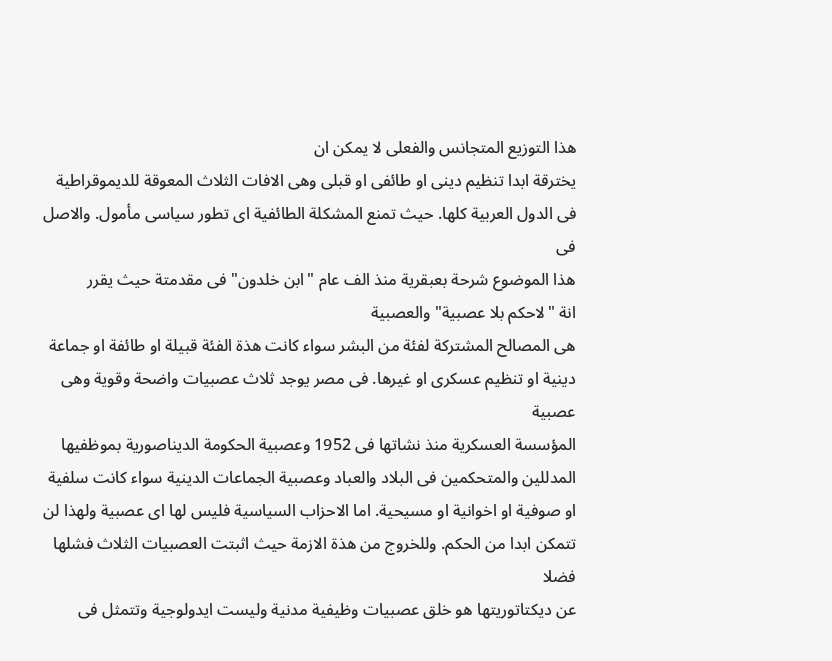هذا التوزيع المتجانس والفعلى لا يمكن ان
يخترقة ابدا تنظيم دينى او طائفى او قبلى وهى الافات الثلاث المعوقة للديموقراطية
فى الدول العربية كلها. حيث تمنع المشكلة الطائفية اى تطور سياسى مأمول. والاصل فى
هذا الموضوع شرحة بعبقرية منذ الف عام "ابن خلدون" فى مقدمتة حيث يقرر
انة "لاحكم بلا عصبية" والعصبية
هى المصالح المشتركة لفئة من البشر سواء كانت هذة الفئة قبيلة او طائفة او جماعة
دينية او تنظيم عسكرى او غيرها. فى مصر يوجد ثلاث عصبيات واضحة وقوية وهى عصبية
المؤسسة العسكرية منذ نشاتها فى 1952 وعصبية الحكومة الديناصورية بموظفيها
المدللين والمتحكمين فى البلاد والعباد وعصبية الجماعات الدينية سواء كانت سلفية
او صوفية او اخوانية او مسيحية. اما الاحزاب السياسية فليس لها اى عصبية ولهذا لن
تتمكن ابدا من الحكم. وللخروج من هذة الازمة حيث اثبتت العصبيات الثلاث فشلها فضلا
عن ديكتاتوريتها هو خلق عصبيات وظيفية مدنية وليست ايدولوجية وتتمثل فى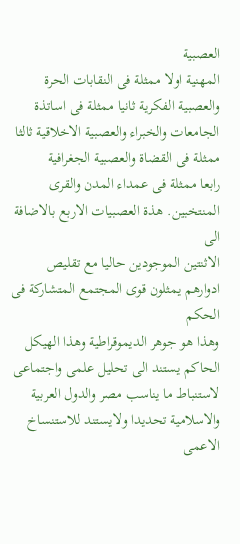العصبية
المهنية اولا ممثلة فى النقابات الحرة والعصبية الفكرية ثانيا ممثلة فى اساتذة
الجامعات والخبراء والعصبية الاخلاقية ثالثا ممثلة فى القضاة والعصبية الجغرافية
رابعا ممثلة فى عمداء المدن والقرى المنتخبين. هذة العصبيات الاربع بالاضافة الى
الاثنتين الموجودين حاليا مع تقليص ادوارهم يمثلون قوى المجتمع المتشاركة فى الحكم
وهذا هو جوهر الديموقراطية وهذا الهيكل الحاكم يستند الى تحليل علمى واجتماعى
لاستنباط ما يناسب مصر والدول العربية والاسلامية تحديدا ولايستند للاستنساخ
الاعمى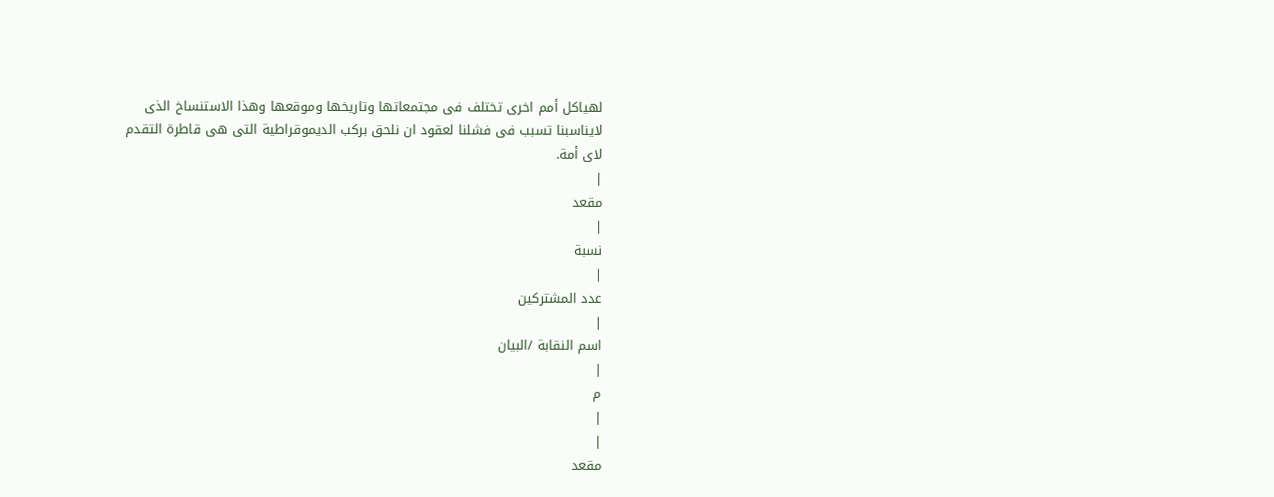لهياكل أمم اخرى تختلف فى مجتمعاتها وتاريخها وموقعها وهذا الاستنساخ الذى
لايناسبنا تسبب فى فشلنا لعقود ان نلحق بركب الديموقراطية التى هى قاطرة التقدم
لاى أمة.
|
مقعد
|
نسبة
|
عدد المشتركين
|
اسم النقابة /البيان
|
م
|
|
مقعد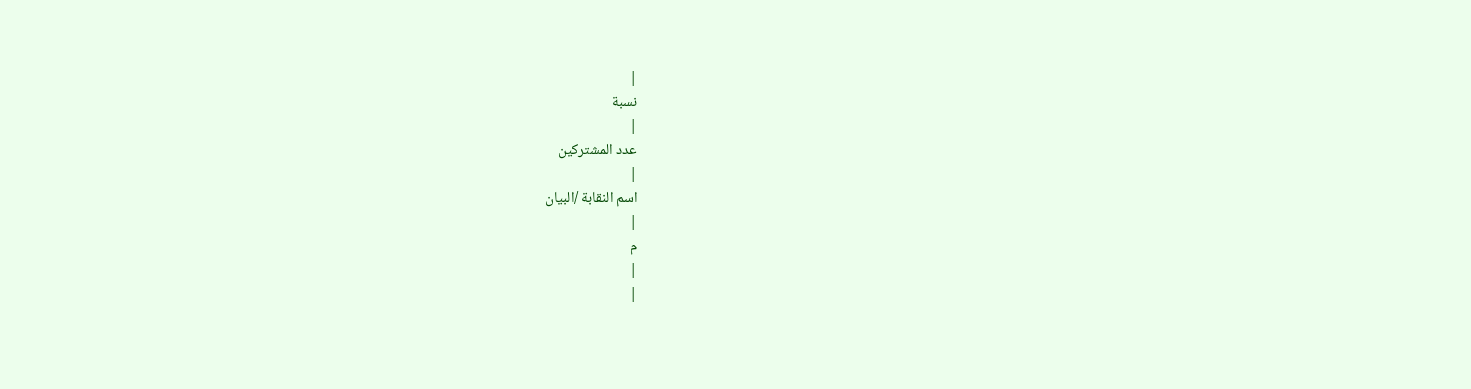|
نسبة
|
عدد المشتركين
|
اسم النقابة /البيان
|
م
|
|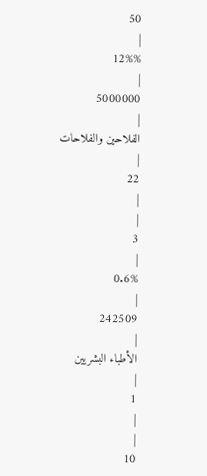50
|
12%%
|
5000000
|
الفلاحين والفلاحات
|
22
|
|
3
|
0.6%
|
242509
|
الأطباء البشريين
|
1
|
|
10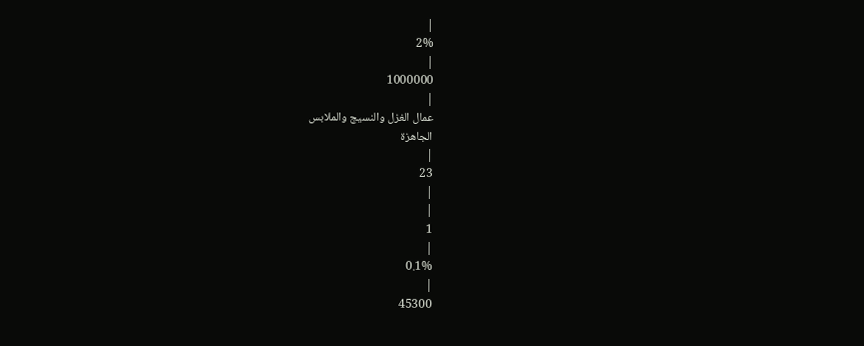|
2%
|
1000000
|
عمال الغزل والنسيج والملابس
الجاهزة
|
23
|
|
1
|
0.1%
|
45300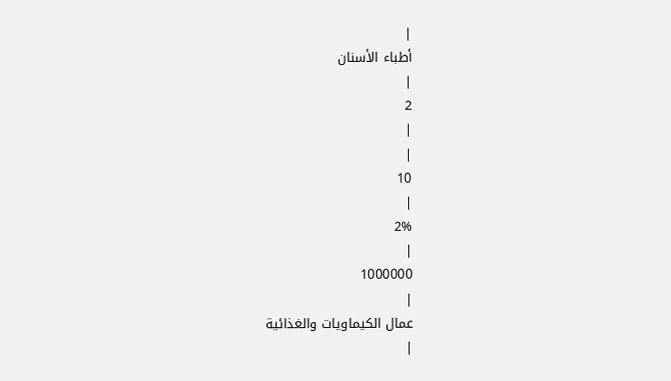|
أطباء الأسنان
|
2
|
|
10
|
2%
|
1000000
|
عمال الكيماويات والغذائية
|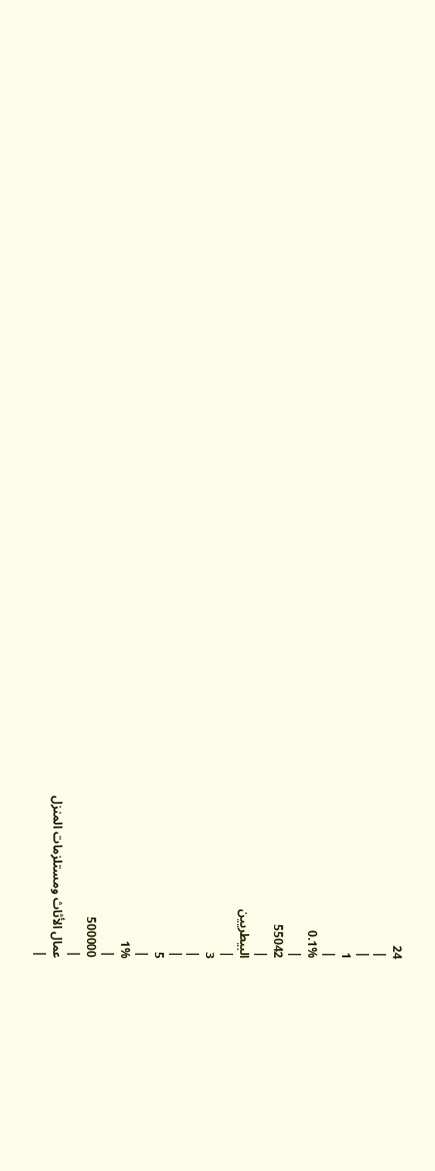24
|
|
1
|
0.1%
|
55042
|
البيطريين
|
3
|
|
5
|
1%
|
500000
|
عمال الأثاث ومستلزمات المنزل
|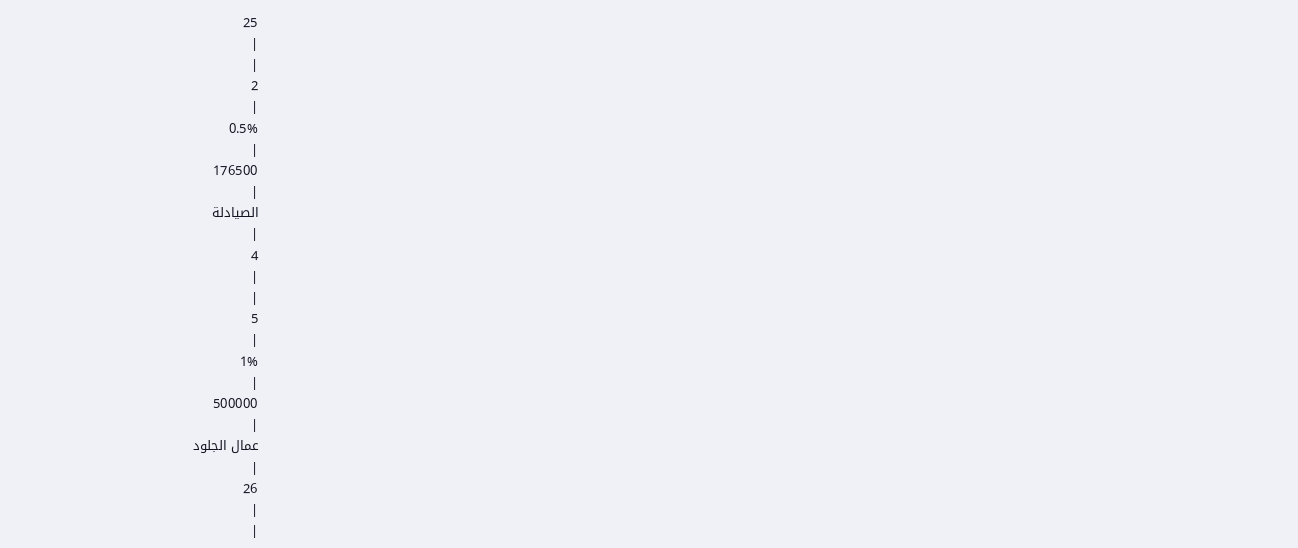25
|
|
2
|
0.5%
|
176500
|
الصيادلة
|
4
|
|
5
|
1%
|
500000
|
عمال الجلود
|
26
|
|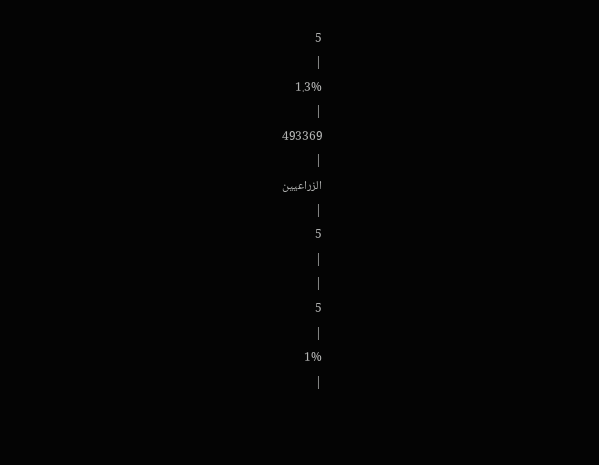5
|
1.3%
|
493369
|
الزراعيين
|
5
|
|
5
|
1%
|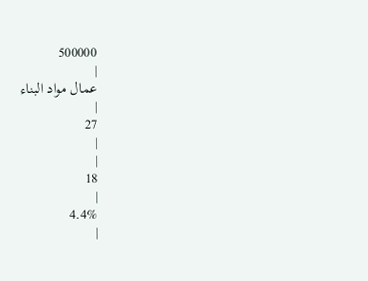500000
|
عمال مواد البناء
|
27
|
|
18
|
4.4%
|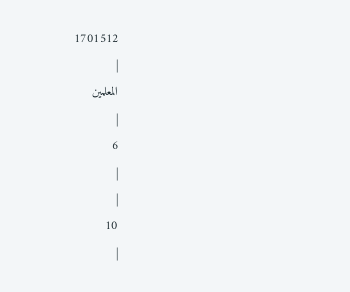1701512
|
المعلمين
|
6
|
|
10
|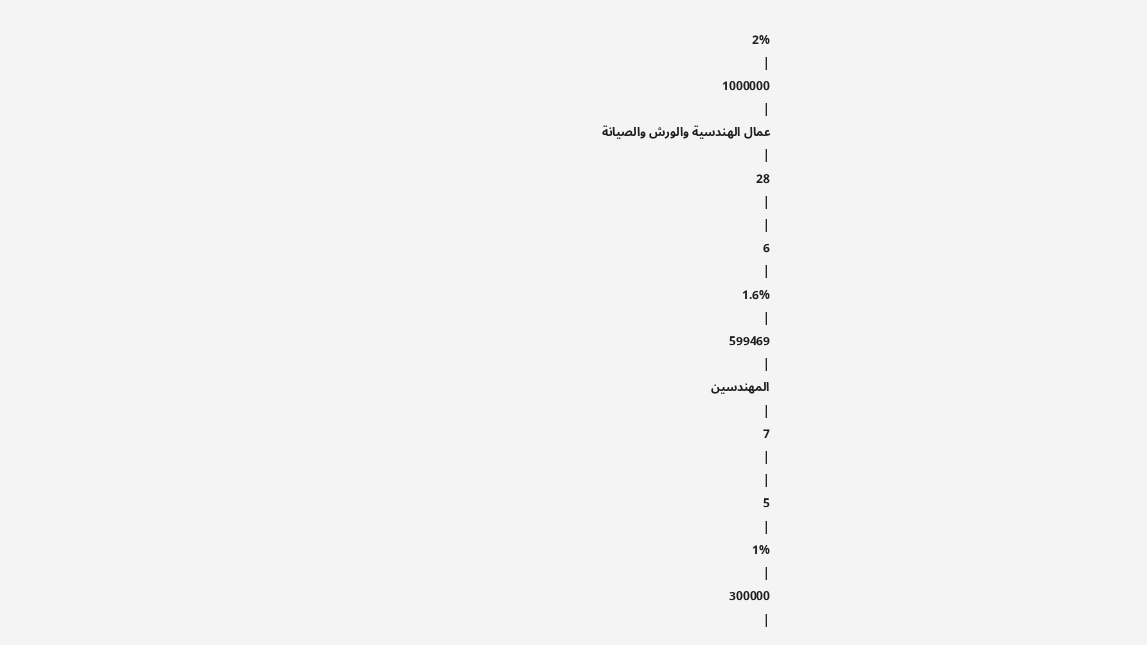2%
|
1000000
|
عمال الهندسية والورش والصيانة
|
28
|
|
6
|
1.6%
|
599469
|
المهندسين
|
7
|
|
5
|
1%
|
300000
|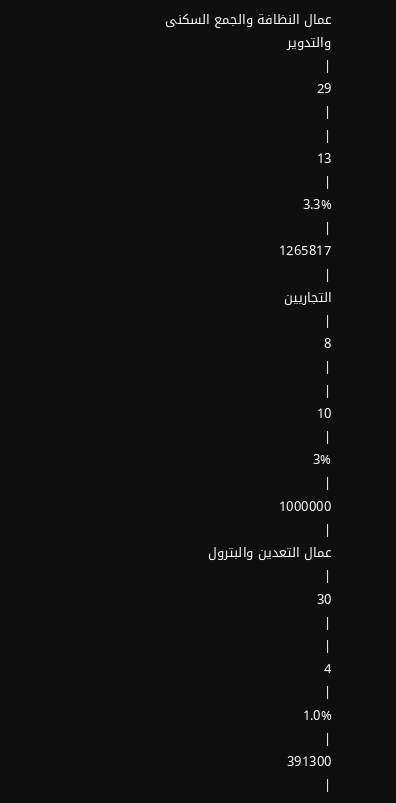عمال النظافة والجمع السكنى
والتدوير
|
29
|
|
13
|
3.3%
|
1265817
|
التجاريين
|
8
|
|
10
|
3%
|
1000000
|
عمال التعدين والبترول
|
30
|
|
4
|
1.0%
|
391300
|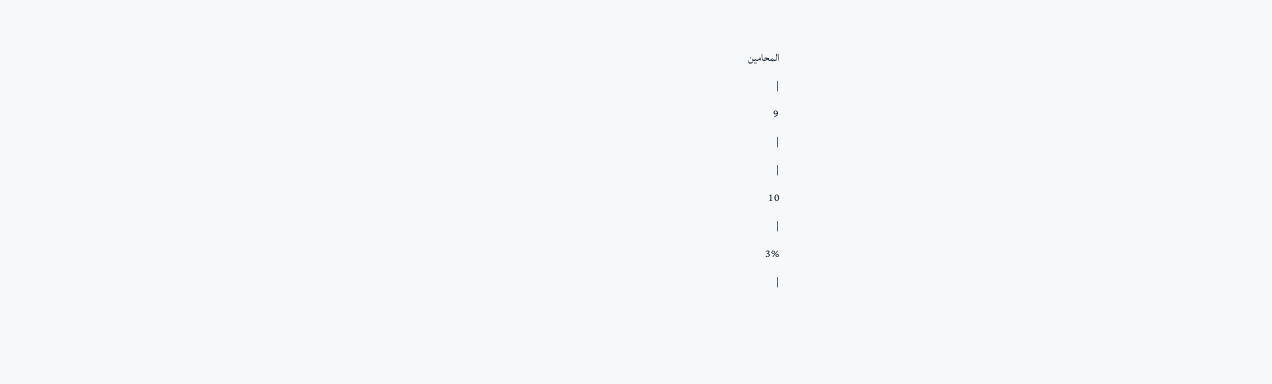المحامين
|
9
|
|
10
|
3%
|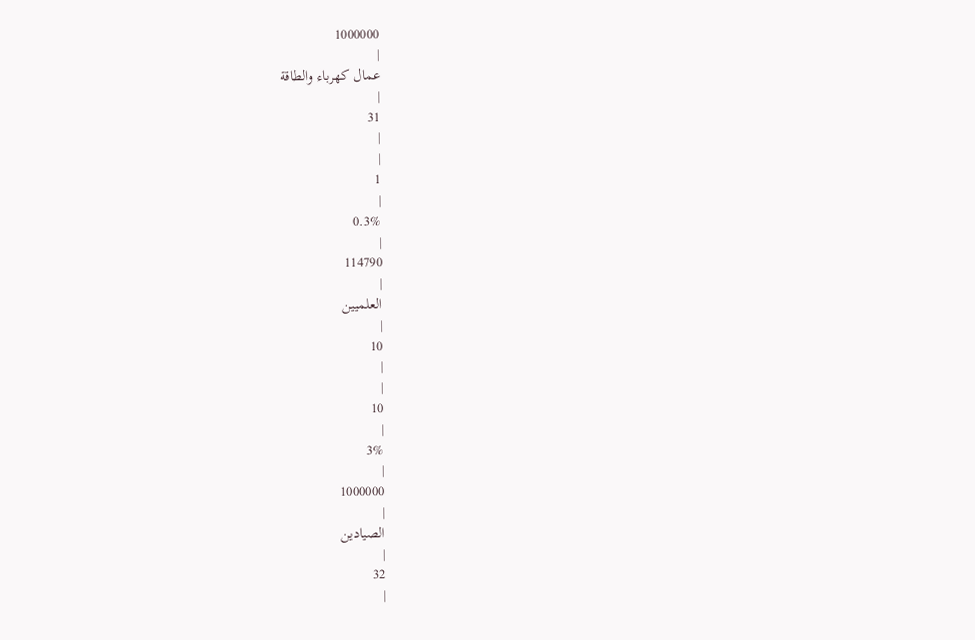1000000
|
عمال كهرباء والطاقة
|
31
|
|
1
|
0.3%
|
114790
|
العلميين
|
10
|
|
10
|
3%
|
1000000
|
الصيادين
|
32
|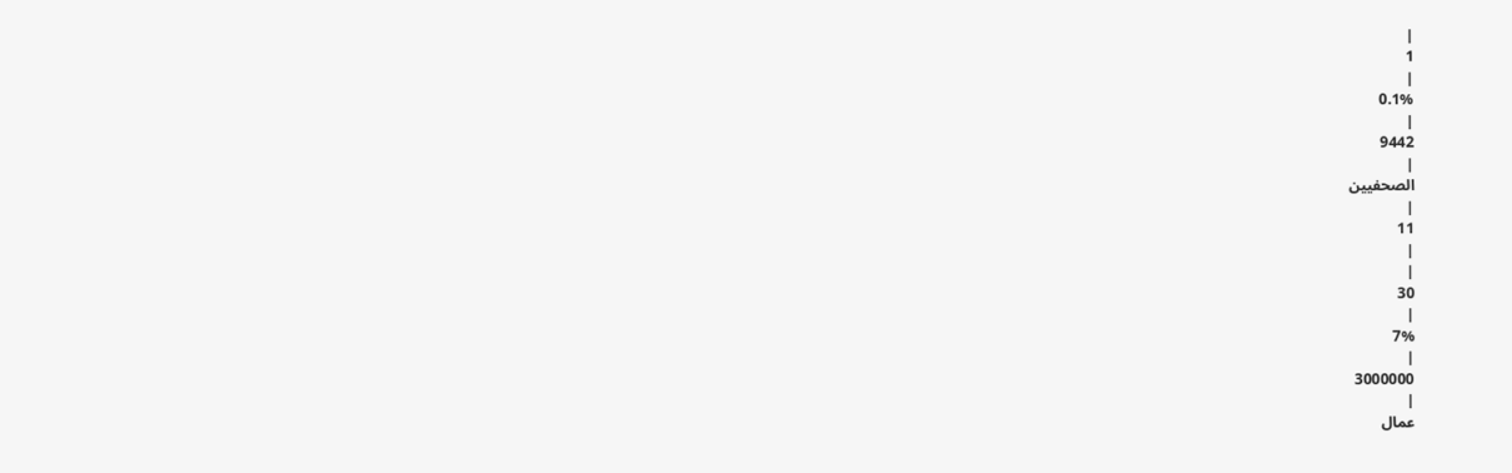|
1
|
0.1%
|
9442
|
الصحفيين
|
11
|
|
30
|
7%
|
3000000
|
عمال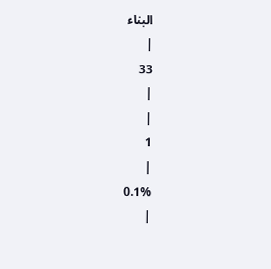البناء
|
33
|
|
1
|
0.1%
|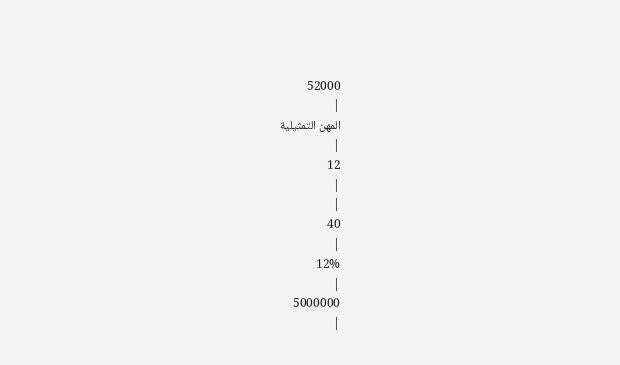52000
|
المهن التمثيلية
|
12
|
|
40
|
12%
|
5000000
|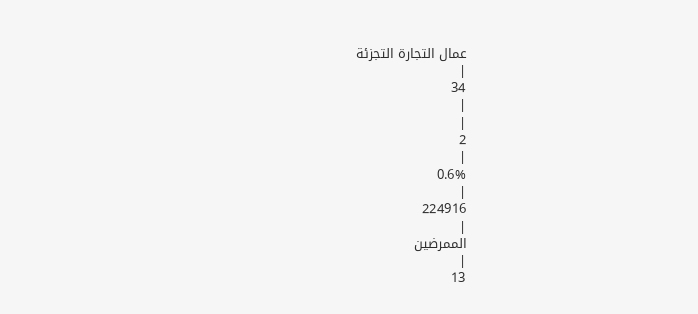عمال التجارة التجزئة
|
34
|
|
2
|
0.6%
|
224916
|
الممرضين
|
13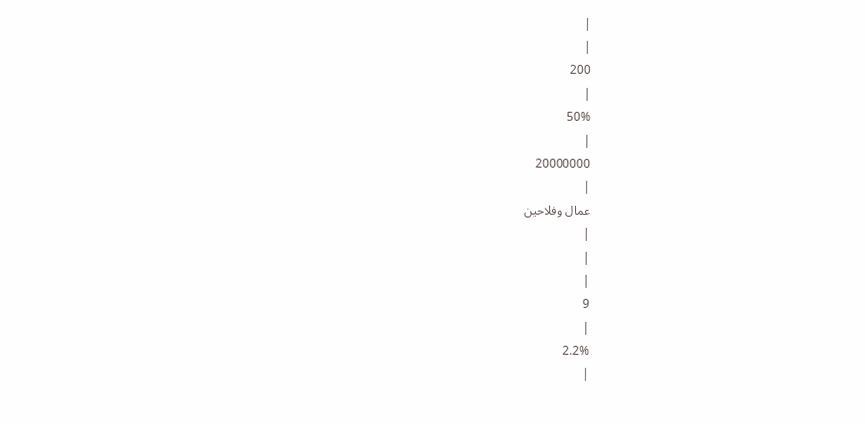|
|
200
|
50%
|
20000000
|
عمال وفلاحين
|
|
|
9
|
2.2%
|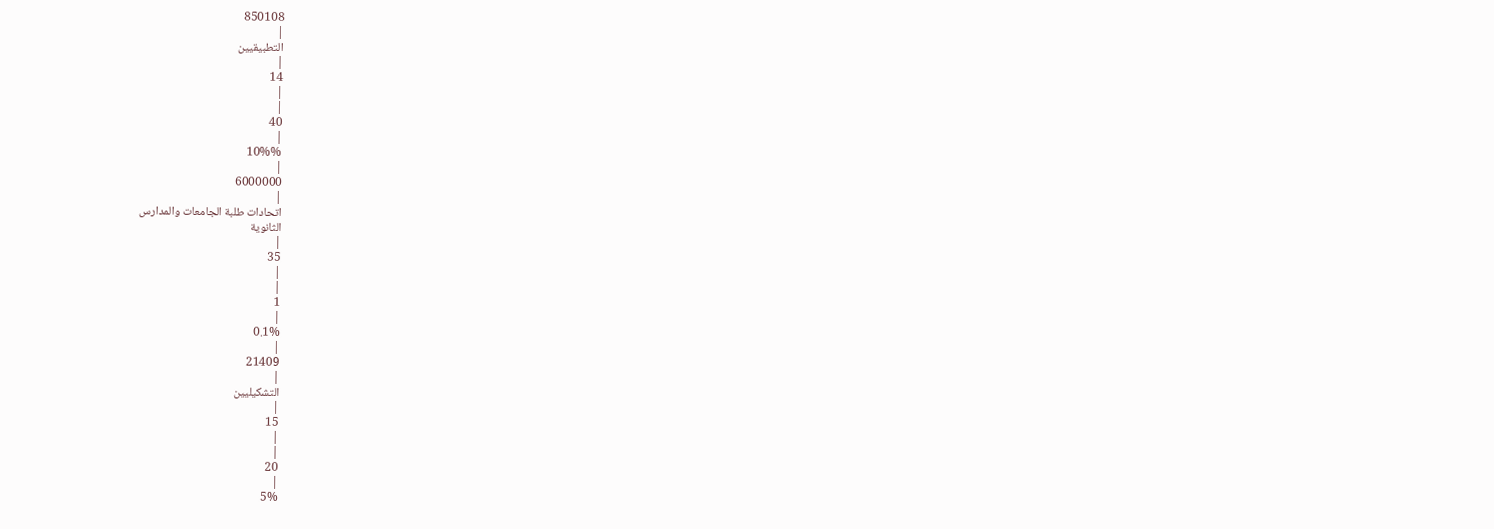850108
|
التطبيقيين
|
14
|
|
40
|
10%%
|
6000000
|
اتحادات طلبة الجامعات والمدارس
الثانوية
|
35
|
|
1
|
0.1%
|
21409
|
التشكيليين
|
15
|
|
20
|
5%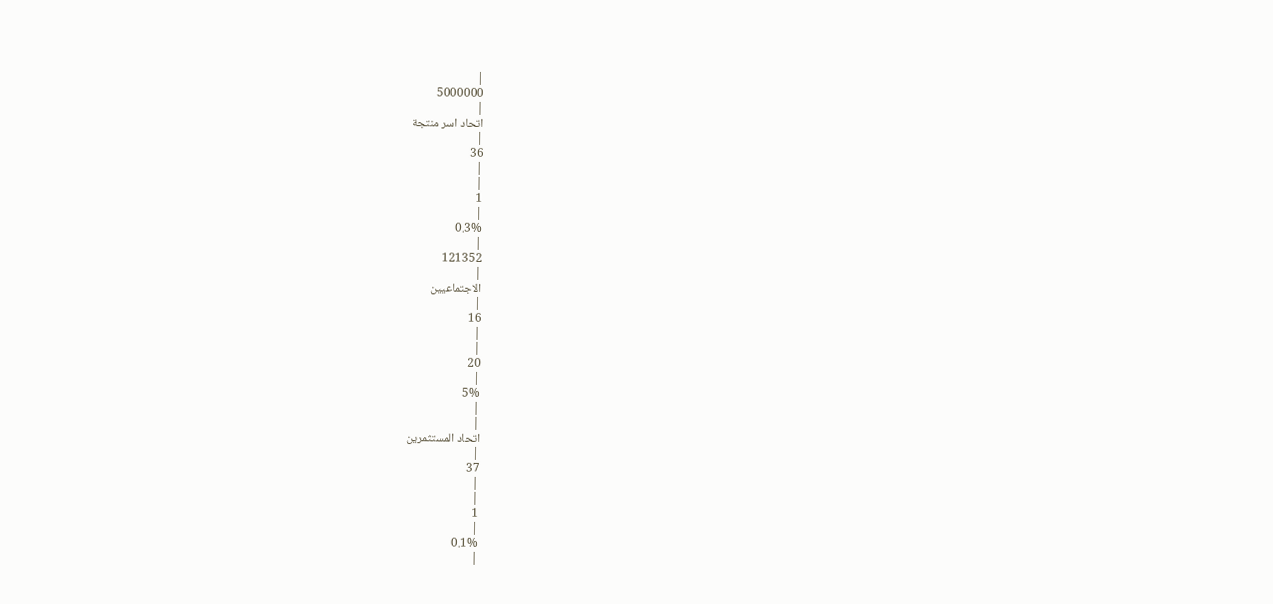|
5000000
|
اتحاد اسر منتجة
|
36
|
|
1
|
0.3%
|
121352
|
الاجتماعيين
|
16
|
|
20
|
5%
|
|
اتحاد المستثمرين
|
37
|
|
1
|
0.1%
|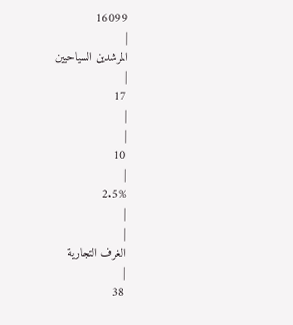16099
|
المرشدين السياحيين
|
17
|
|
10
|
2.5%
|
|
الغرف التجارية
|
38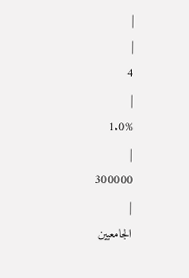|
|
4
|
1.0%
|
300000
|
الجامعيين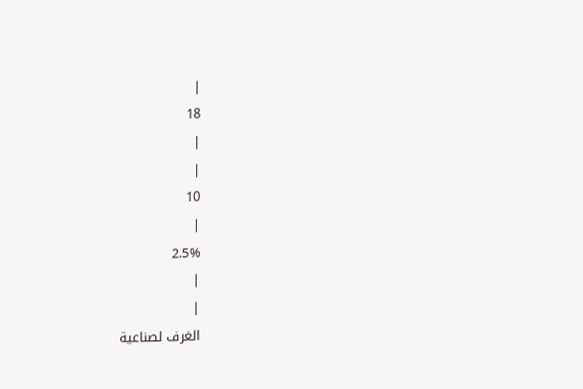|
18
|
|
10
|
2.5%
|
|
الغرف لصناعية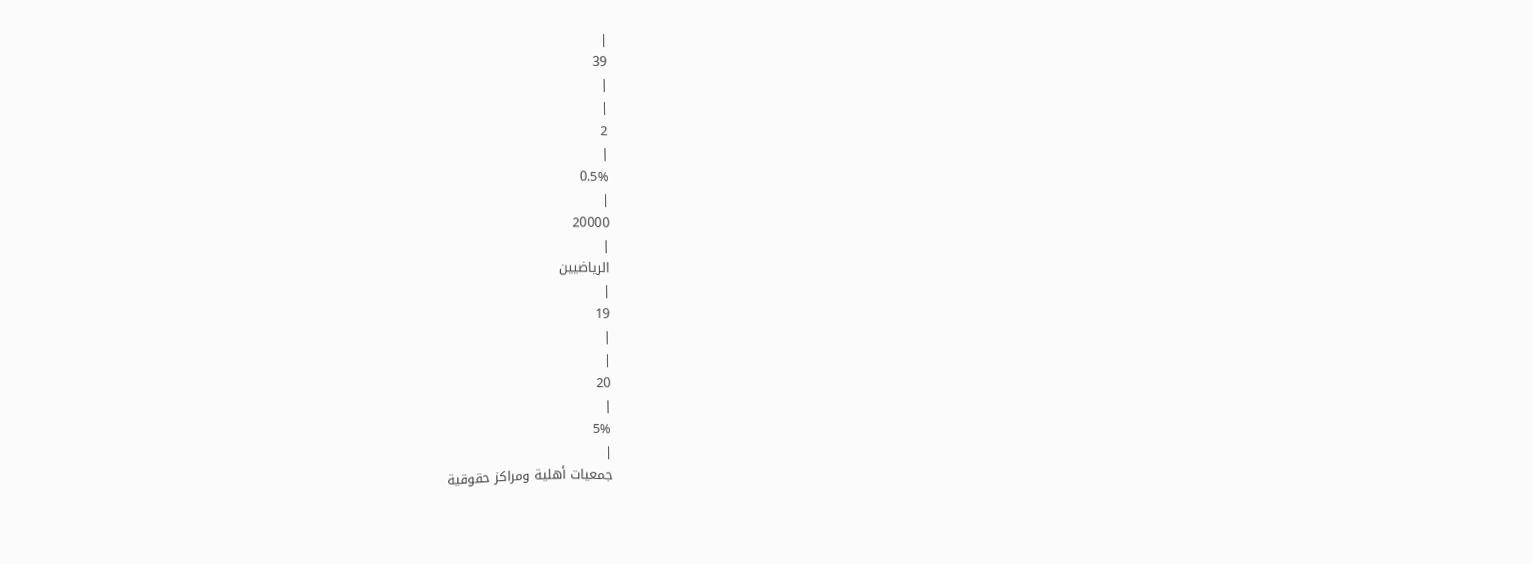|
39
|
|
2
|
0.5%
|
20000
|
الرياضيين
|
19
|
|
20
|
5%
|
جمعيات أهلية ومراكز حقوقية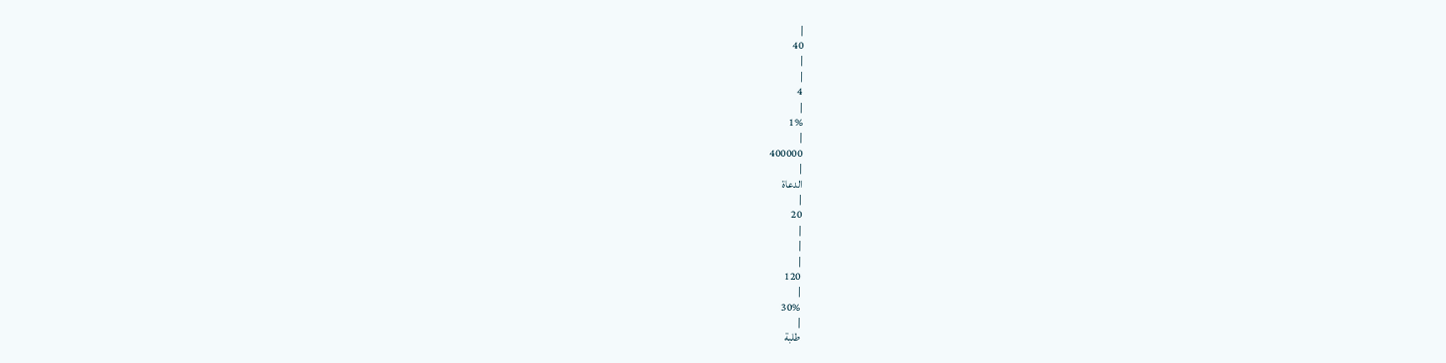|
40
|
|
4
|
1%
|
400000
|
الدعاة
|
20
|
|
|
120
|
30%
|
طلبة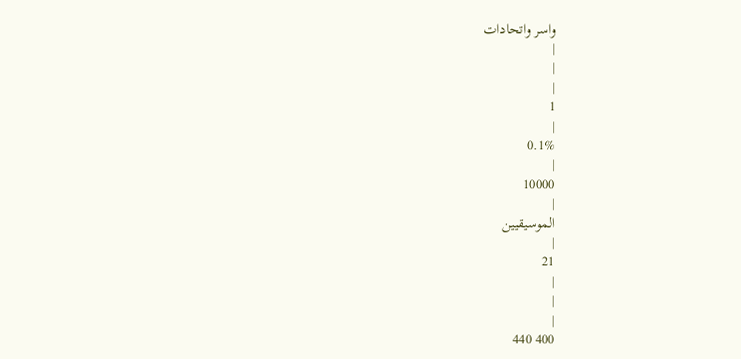واسر واتحادات
|
|
|
1
|
0.1%
|
10000
|
الموسيقيين
|
21
|
|
|
400 440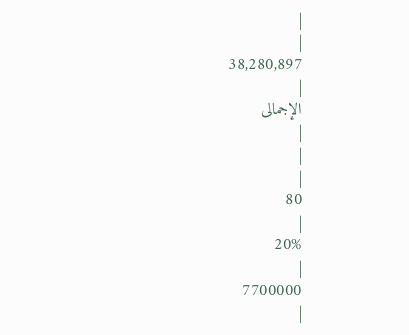|
|
38,280,897
|
الإجمالى
|
|
|
80
|
20%
|
7700000
|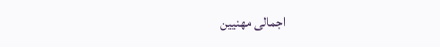اجمالى مهنيين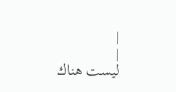|
|
ليست هناك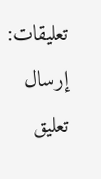تعليقات:
إرسال تعليق